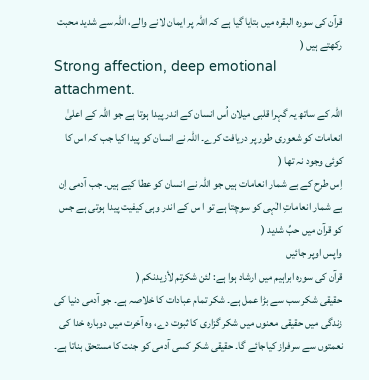قرآن کی سورہ البقرہ میں بتایا گیا ہے کہ اللہ پر ایمان لانے والے، اللہ سے شدید محبت رکھتے ہیں (
Strong affection, deep emotional attachment.
اللہ کے ساتھ یہ گہرا قلبی میلان اُس انسان کے اندر پیدا ہوتا ہے جو اللہ کے اعلیٰ انعامات کو شعوری طور پر دریافت کرے۔ اللہ نے انسان کو پیدا کیا جب کہ اس کا کوئی وجود نہ تھا (
اِس طرح کے بے شمار انعامات ہیں جو اللہ نے انسان کو عطا کیے ہیں۔ جب آدمی اِن بے شمار انعاماتِ الٰہی کو سوچتا ہے تو ا س کے اندر وہی کیفیت پیدا ہوتی ہے جس کو قرآن میں حبِّ شدید (
واپس اوپر جائیں
قرآن کی سورہ ابراہیم میں ارشاد ہوا ہے: لئن شکرتم لأزیدنکم (
حقیقی شکر سب سے بڑا عمل ہے۔ شکر تمام عبادات کا خلاصہ ہے۔ جو آدمی دنیا کی زندگی میں حقیقی معنوں میں شکر گزاری کا ثبوت دے، وہ آخرت میں دوبارہ خدا کی نعمتوں سے سرفراز کیاجائے گا۔ حقیقی شکر کسی آدمی کو جنت کا مستحق بناتا ہے۔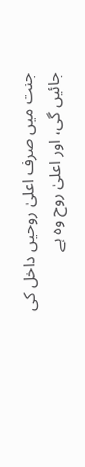جنت میں صرف اعلیٰ روحیں داخل کی جائیں گی، اور اعلیٰ روح وہ ہے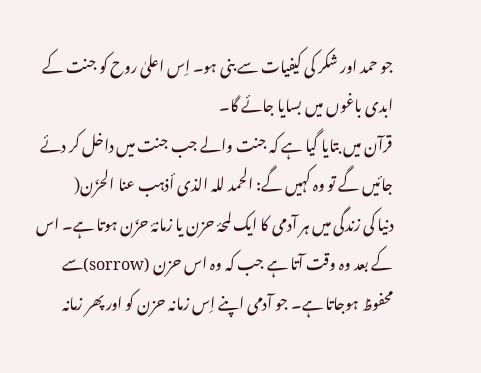جو حمد اور شکر کی کیفیات سے بنی ہو۔ اِس اعلیٰ روح کو جنت کے ابدی باغوں میں بسایا جائے گا۔
قرآن میں بتایا گیا ہے کہ جنت والے جب جنت میں داخل کر دئے جائیں گے تو وہ کہیں گے: الحمد للہ الذی أذہب عنا الحزَن(
دنیا کی زندگی میں ہر آدمی کا ایک لمحۂ حزن یا زمانۂ حزَن ہوتا ہے۔ اس کے بعد وہ وقت آتا ہے جب کہ وہ اس حزن (sorrow)سے محفوظ ہوجاتا ہے۔ جو آدمی اپنے اِس زمانہ حزن کو اور پھر زمانہ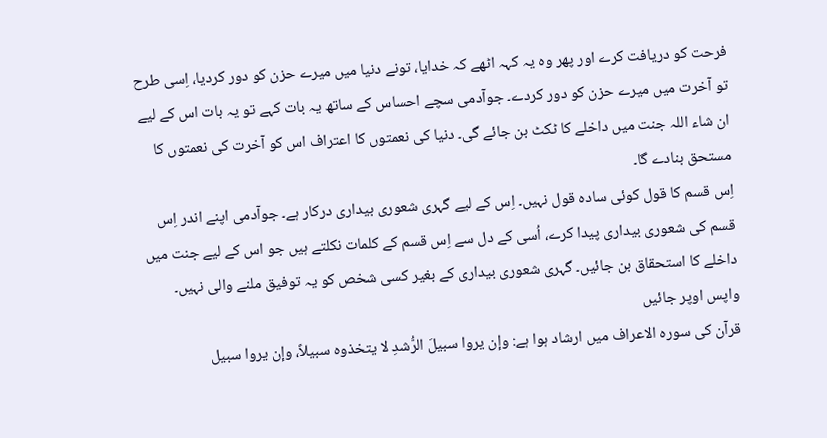فرحت کو دریافت کرے اور پھر وہ یہ کہہ اٹھے کہ خدایا، تونے دنیا میں میرے حزن کو دور کردیا، اِسی طرح تو آخرت میں میرے حزن کو دور کردے۔ جوآدمی سچے احساس کے ساتھ یہ بات کہے تو یہ بات اس کے لیے ان شاء اللہ جنت میں داخلے کا ٹکٹ بن جائے گی۔ دنیا کی نعمتوں کا اعتراف اس کو آخرت کی نعمتوں کا مستحق بنادے گا۔
اِس قسم کا قول کوئی سادہ قول نہیں۔ اِس کے لیے گہری شعوری بیداری درکار ہے۔ جوآدمی اپنے اندر اِس قسم کی شعوری بیداری پیدا کرے، اُسی کے دل سے اِس قسم کے کلمات نکلتے ہیں جو اس کے لیے جنت میں داخلے کا استحقاق بن جائیں۔ گہری شعوری بیداری کے بغیر کسی شخص کو یہ توفیق ملنے والی نہیں۔
واپس اوپر جائیں
قرآن کی سورہ الاعراف میں ارشاد ہوا ہے: وإن یروا سبیلَ الرُّشدِ لا یتخذوہ سبیلاً، وإن یروا سبیل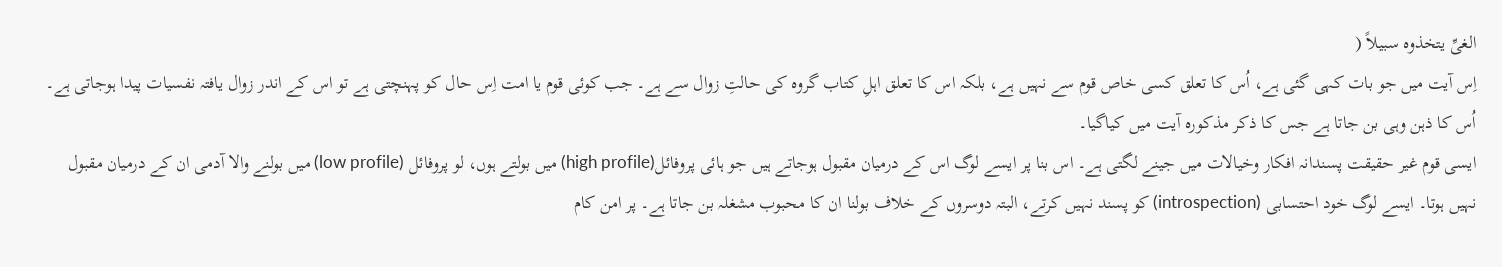الغیِّ یتخذوہ سبیلاً (
اِس آیت میں جو بات کہی گئی ہے، اُس کا تعلق کسی خاص قوم سے نہیں ہے، بلکہ اس کا تعلق اہلِ کتاب گروہ کی حالتِ زوال سے ہے۔ جب کوئی قوم یا امت اِس حال کو پہنچتی ہے تو اس کے اندر زوال یافتہ نفسیات پیدا ہوجاتی ہے۔ اُس کا ذہن وہی بن جاتا ہے جس کا ذکر مذکورہ آیت میں کیاگیا۔
ایسی قوم غیر حقیقت پسندانہ افکار وخیالات میں جینے لگتی ہے۔ اس بنا پر ایسے لوگ اس کے درمیان مقبول ہوجاتے ہیں جو ہائی پروفائل(high profile) میں بولتے ہوں، لو پروفائل (low profile) میں بولنے والا آدمی ان کے درمیان مقبول نہیں ہوتا۔ ایسے لوگ خود احتسابی (introspection) کو پسند نہیں کرتے، البتہ دوسروں کے خلاف بولنا ان کا محبوب مشغلہ بن جاتا ہے۔ پر امن کام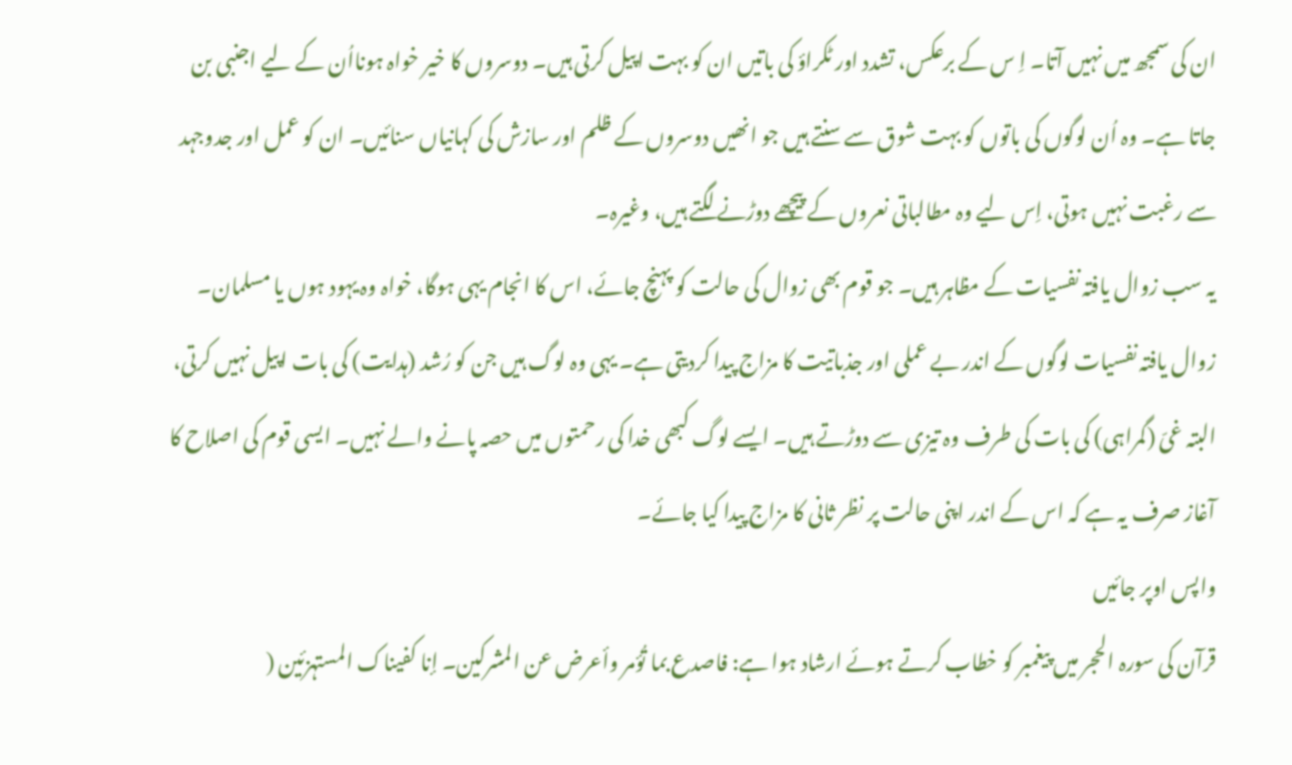ان کی سمجھ میں نہیں آتا۔ اِ س کے برعکس، تشدد اور ٹکراؤ کی باتیں ان کو بہت اپیل کرتی ہیں۔ دوسروں کا خیر خواہ ہونااُن کے لیے اجنبی بن جاتا ہے۔ وہ اُن لوگوں کی باتوں کو بہت شوق سے سنتے ہیں جو انھیں دوسروں کے ظلم اور سازش کی کہانیاں سنائیں۔ ان کو عمل اور جدوجہد سے رغبت نہیں ہوتی، اِس لیے وہ مطالباتی نعروں کے پیچھے دوڑنے لگتے ہیں، وغیرہ۔
یہ سب زوال یافتہ نفسیات کے مظاہر ہیں۔ جو قوم بھی زوال کی حالت کو پہنچ جائے، اس کا انجام یہی ہوگا، خواہ وہ یہود ہوں یا مسلمان۔ زوال یافتہ نفسیات لوگوں کے اندر بے عملی اور جذباتیت کا مزاج پیدا کردیتی ہے۔ یہی وہ لوگ ہیں جن کو رُشد (ہدایت) کی بات اپیل نہیں کرتی، البتہ غیّ (گمراہی) کی بات کی طرف وہ تیزی سے دوڑتے ہیں۔ ایسے لوگ کبھی خدا کی رحمتوں میں حصہ پانے والے نہیں۔ ایسی قوم کی اصلاح کا آغاز صرف یہ ہے کہ اس کے اندر اپنی حالت پر نظر ثانی کا مزاج پیدا کیا جائے۔
واپس اوپر جائیں
قرآن کی سورہ الحجر میں پیغمبر کو خطاب کرتے ہوئے ارشاد ہوا ہے: فاصدع بما تُؤمر وأعرض عن المشرکین۔ إنا کفیناک المستہزئین (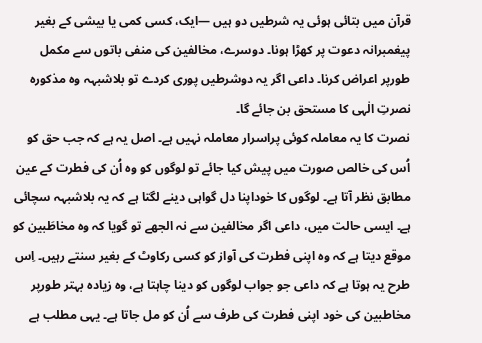قرآن میں بتائی ہوئی یہ شرطیں دو ہیں —ایک، کسی کمی یا بیشی کے بغیر پیغمبرانہ دعوت پر کھڑا ہونا۔ دوسرے، مخالفین کی منفی باتوں سے مکمل طورپر اعراض کرنا۔ داعی اگر یہ دوشرطیں پوری کردے تو بلاشبہہ وہ مذکورہ نصرتِ الٰہی کا مستحق بن جائے گا۔
نصرت کا یہ معاملہ کوئی پراسرار معاملہ نہیں ہے۔ اصل یہ ہے کہ جب حق کو اُس کی خالص صورت میں پیش کیا جائے تو لوگوں کو وہ اُن کی فطرت کے عین مطابق نظر آتا ہے۔ لوگوں کا خوداپنا دل گواہی دینے لگتا ہے کہ یہ بلاشبہہ سچائی ہے۔ ایسی حالت میں، داعی اگر مخالفین سے نہ الجھے تو گویا کہ وہ مخاطَبین کو موقع دیتا ہے کہ وہ اپنی فطرت کی آواز کو کسی رکاوٹ کے بغیر سنتے رہیں۔ اِس طرح یہ ہوتا ہے کہ داعی جو جواب لوگوں کو دینا چاہتا ہے، وہ زیادہ بہتر طورپر مخاطبین کی خود اپنی فطرت کی طرف سے اُن کو مل جاتا ہے۔ یہی مطلب ہے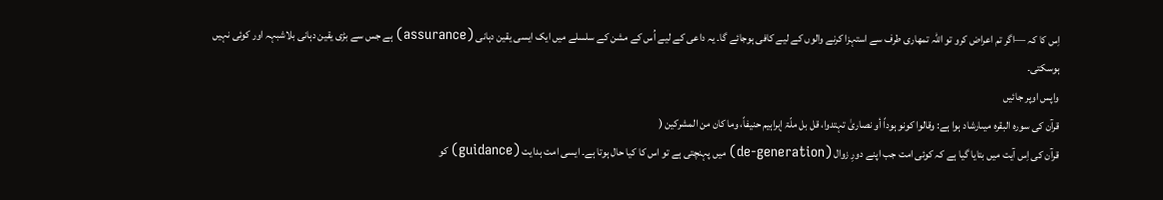اِس کا کہ —اگر تم اعراض کرو تو اللہ تمھاری طرف سے استہزا کرنے والوں کے لیے کافی ہوجائے گا۔ یہ داعی کے لیے اُس کے مشن کے سلسلے میں ایک ایسی یقین دہانی (assurance) ہے جس سے بڑی یقین دہانی بلاشبہہ اور کوئی نہیں ہوسکتی۔
واپس اوپر جائیں
قرآن کی سورہ البقرہ میںارشاد ہوا ہے: وقالوا کونو ہوداً أو نصاریٰ تہتدوا، قل بل ملّۃ إبراہیم حنیفاً، وما کان من المشرکین (
قرآن کی اِس آیت میں بتایا گیا ہے کہ کوئی امت جب اپنے دورِ زوال (de-generation) میں پہنچتی ہے تو اس کا کیا حال ہوتا ہے۔ ایسی امت ہدایت (guidance) کو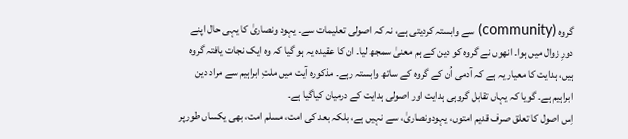گروہ (community) سے وابستہ کردیتی ہے، نہ کہ اصولی تعلیمات سے۔ یہود ونصاریٰ کا یہی حال اپنے دورِ زوال میں ہوا۔ انھوں نے گروہ کو دین کے ہم معنیٰ سمجھ لیا۔ ان کا عقیدہ یہ ہو گیا کہ وہ ایک نجات یافتہ گروہ ہیں، ہدایت کا معیار یہ ہے کہ آدمی اُن کے گروہ کے ساتھ وابستہ رہے۔ مذکورہ آیت میں ملتِ ابراہیم سے مراد دین ابراہیم ہے۔ گویا کہ یہاں تقابل گروہی ہدایت اور اصولی ہدایت کے درمیان کیاگیا ہے۔
اِس اصول کا تعلق صرف قدیم امتوں، یہودونصاریٰ، سے نہیں ہے، بلکہ بعد کی امت، مسلم امت، بھی یکساں طورپر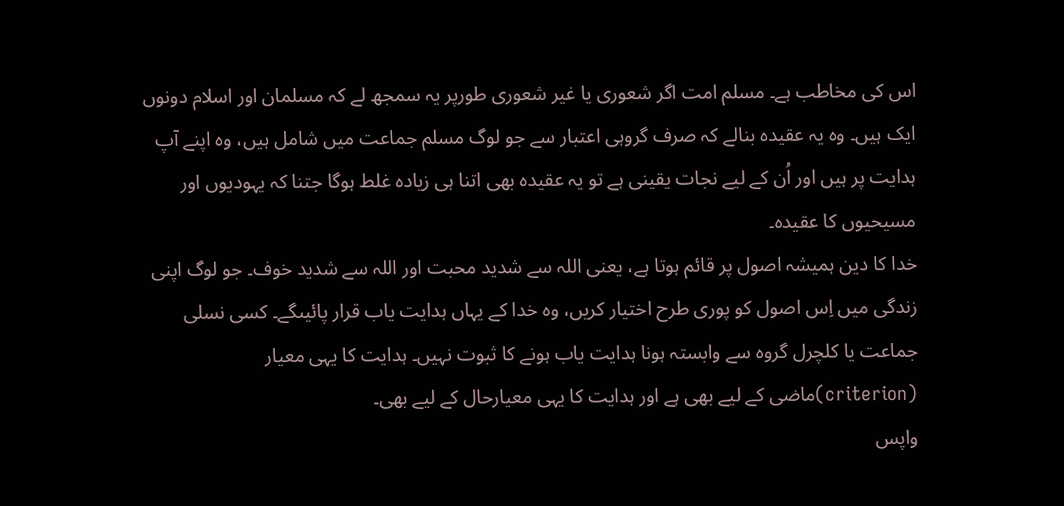اس کی مخاطب ہے۔ مسلم امت اگر شعوری یا غیر شعوری طورپر یہ سمجھ لے کہ مسلمان اور اسلام دونوں ایک ہیں۔ وہ یہ عقیدہ بنالے کہ صرف گروہی اعتبار سے جو لوگ مسلم جماعت میں شامل ہیں، وہ اپنے آپ ہدایت پر ہیں اور اُن کے لیے نجات یقینی ہے تو یہ عقیدہ بھی اتنا ہی زیادہ غلط ہوگا جتنا کہ یہودیوں اور مسیحیوں کا عقیدہ۔
خدا کا دین ہمیشہ اصول پر قائم ہوتا ہے، یعنی اللہ سے شدید محبت اور اللہ سے شدید خوف۔ جو لوگ اپنی زندگی میں اِس اصول کو پوری طرح اختیار کریں، وہ خدا کے یہاں ہدایت یاب قرار پائیںگے۔ کسی نسلی جماعت یا کلچرل گروہ سے وابستہ ہونا ہدایت یاب ہونے کا ثبوت نہیں۔ ہدایت کا یہی معیار (criterion)ماضی کے لیے بھی ہے اور ہدایت کا یہی معیارحال کے لیے بھی۔
واپس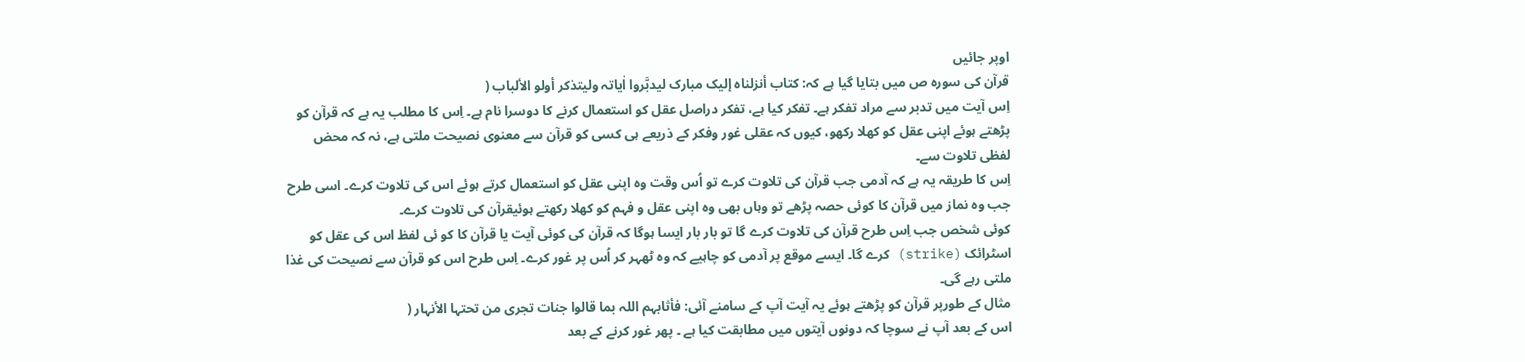اوپر جائیں
قرآن کی سورہ ص میں بتایا گیا ہے کہ: کتاب أنزلناہ إلیک مبارک لیدبَّروا اٰیاتہ ولیتذکر أولو الألباب (
اِس آیت میں تدبر سے مراد تفکر ہے۔ تفکر کیا ہے، تفکر دراصل عقل کو استعمال کرنے کا دوسرا نام ہے۔ اِس کا مطلب یہ ہے کہ قرآن کو پڑھتے ہوئے اپنی عقل کو کھلا رکھو، کیوں کہ عقلی غور وفکر کے ذریعے ہی کسی کو قرآن سے معنوی نصیحت ملتی ہے، نہ کہ محض لفظی تلاوت سے۔
اِس کا طریقہ یہ ہے کہ آدمی جب قرآن کی تلاوت کرے تو اُس وقت وہ اپنی عقل کو استعمال کرتے ہوئے اس کی تلاوت کرے۔ اسی طرح جب وہ نماز میں قرآن کا کوئی حصہ پڑھے تو وہاں بھی وہ اپنی عقل و فہم کو کھلا رکھتے ہوئیقرآن کی تلاوت کرے۔
کوئی شخص جب اِس طرح قرآن کی تلاوت کرے گا تو بار بار ایسا ہوگا کہ قرآن کی کوئی آیت یا قرآن کا کو ئی لفظ اس کی عقل کو اسٹرائک (strike) کرے گا۔ ایسے موقع پر آدمی کو چاہیے کہ وہ ٹھہر کر اُس پر غور کرے۔ اِس طرح اس کو قرآن سے نصیحت کی غذا ملتی رہے گی۔
مثال کے طورپر قرآن کو پڑھتے ہوئے یہ آیت آپ کے سامنے آئی: فأثابہم اللہ بما قالوا جنات تجری من تحتہا الأنہار (
اس کے بعد آپ نے سوچا کہ دونوں آیتوں میں مطابقت کیا ہے ۔ پھر غور کرنے کے بعد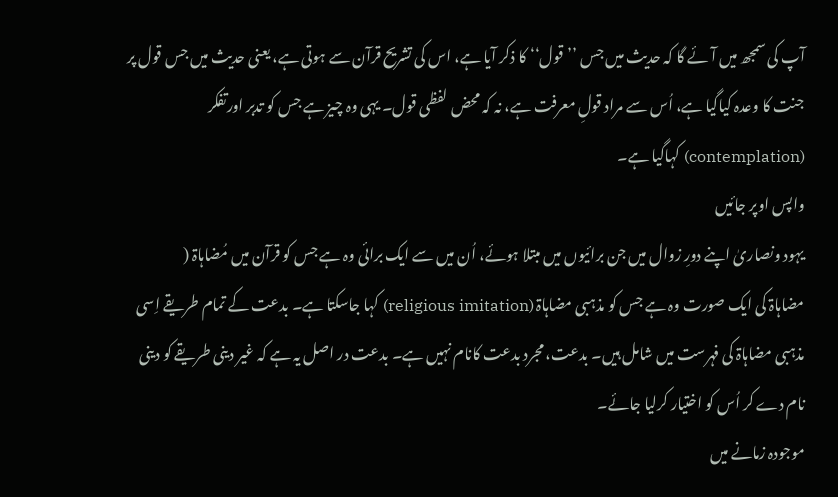آپ کی سمجھ میں آئے گا کہ حدیث میں جس ’’قول‘‘ کا ذکر آیا ہے، اس کی تشریح قرآن سے ہوتی ہے، یعنی حدیث میں جس قول پر جنت کا وعدہ کیاگیا ہے، اُس سے مراد قولِ معرفت ہے، نہ کہ محض لفظی قول۔ یہی وہ چیز ہے جس کو تدبر اورتفکر (contemplation) کہاگیا ہے۔
واپس اوپر جائیں
یہود ونصاریٰ اپنے دورِ زوال میں جن برائیوں میں مبتلا ہوئے، اُن میں سے ایک برائی وہ ہے جس کو قرآن میں مُضاہاۃ (
مضاہاۃ کی ایک صورت وہ ہے جس کو مذہبی مضاہاۃ (religious imitation) کہا جاسکتا ہے۔ بدعت کے تمام طریقے اِسی مذہبی مضاہاۃ کی فہرست میں شامل ہیں۔ بدعت، مجرد بدعت کانام نہیں ہے۔ بدعت در اصل یہ ہے کہ غیر دینی طریقے کو دینی نام دے کر اُس کو اختیار کرلیا جائے۔
موجودہ زمانے میں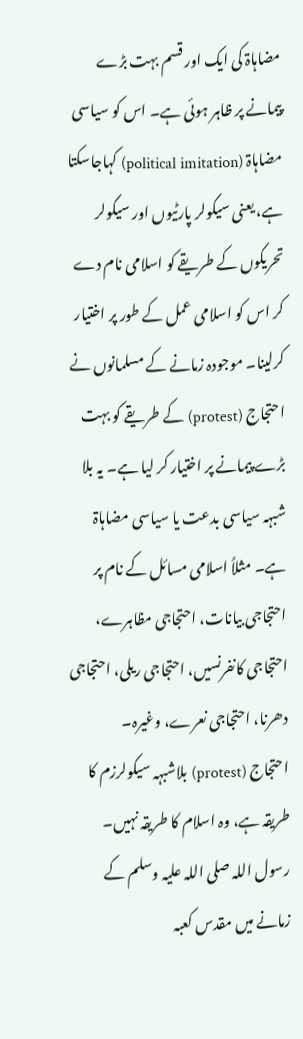مضاہاۃ کی ایک اور قسم بہت بڑے پیمانے پر ظاہر ہوئی ہے۔ اس کو سیاسی مضاہاۃ (political imitation) کہاجاسکتا ہے، یعنی سیکولر پارٹیوں اور سیکولر تحریکوں کے طریقے کو اسلامی نام دے کر اس کو اسلامی عمل کے طور پر اختیار کرلینا۔ موجودہ زمانے کے مسلمانوں نے احتجاج (protest) کے طریقے کو بہت بڑے پیمانے پر اختیار کر لیا ہے۔ یہ بلا شبہہ سیاسی بدعت یا سیاسی مضاہاۃ ہے۔ مثلاً اسلامی مسائل کے نام پر احتجاجی بیانات، احتجاجی مظاہرے، احتجاجی کانفرنسیں، احتجاجی ریلی، احتجاجی دھرنا، احتجاجی نعرے، وغیرہ۔
احتجاج (protest) بلاشبہہ سیکولرزم کا طریقہ ہے، وہ اسلام کا طریقہ نہیں۔ رسول اللہ صلی اللہ علیہ وسلم کے زمانے میں مقدس کعبہ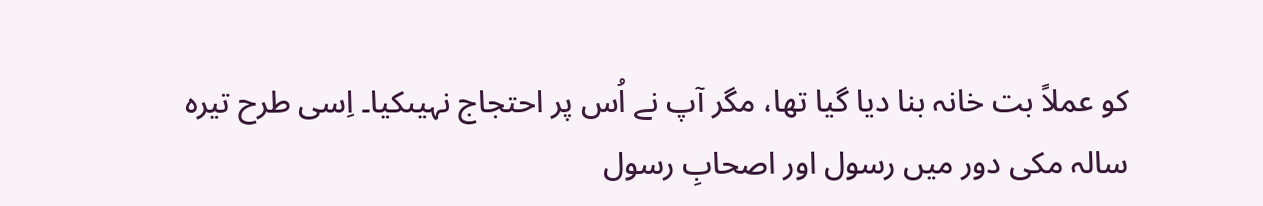کو عملاً بت خانہ بنا دیا گیا تھا، مگر آپ نے اُس پر احتجاج نہیںکیا۔ اِسی طرح تیرہ سالہ مکی دور میں رسول اور اصحابِ رسول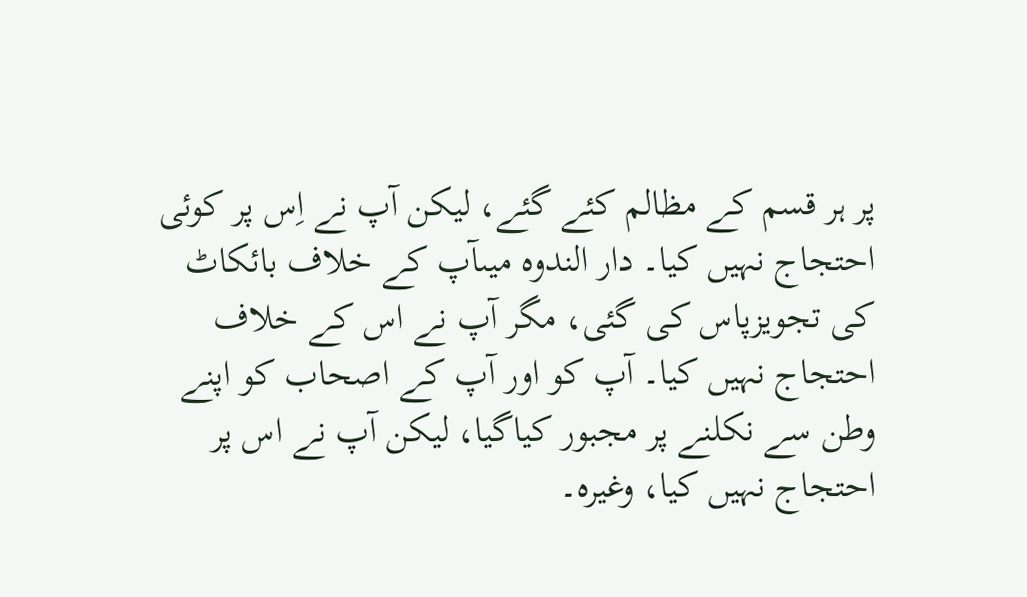پر ہر قسم کے مظالم کئے گئے، لیکن آپ نے اِس پر کوئی احتجاج نہیں کیا۔ دار الندوہ میںآپ کے خلاف بائکاٹ کی تجویزپاس کی گئی، مگر آپ نے اس کے خلاف احتجاج نہیں کیا۔ آپ کو اور آپ کے اصحاب کو اپنے وطن سے نکلنے پر مجبور کیاگیا، لیکن آپ نے اس پر احتجاج نہیں کیا، وغیرہ۔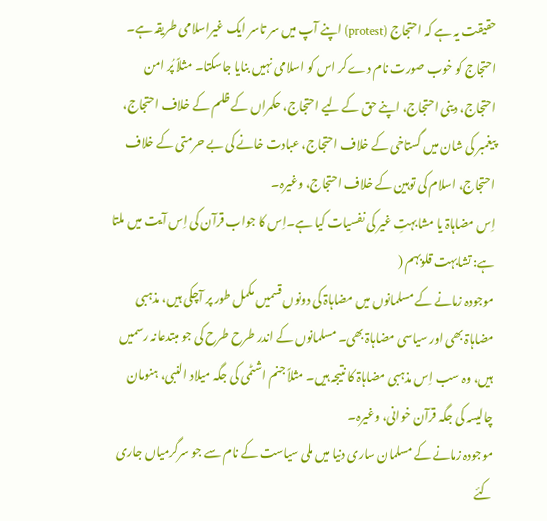حقیقت یہ ہے کہ احتجاج (protest) اپنے آپ میں سر تاسر ایک غیراسلامی طریقہ ہے۔ احتجاج کو خوب صورت نام دے کر اس کو اسلامی نہیں بنایا جاسکتا۔ مثلاً پُر امن احتجاج، دینی احتجاج، اپنے حق کے لیے احتجاج، حکمراں کے ظلم کے خلاف احتجاج، پیغمبر کی شان میں گستاخی کے خلاف احتجاج، عبادت خانے کی بے حرمتی کے خلاف احتجاج، اسلام کی توہین کے خلاف احتجاج، وغیرہ۔
اِس مضاہاۃ یا مشابہتِ غیر کی نفسیات کیا ہے۔اِس کا جواب قرآن کی اِس آیت میں ملتا ہے: تشابہت قلوبہم (
موجودہ زمانے کے مسلمانوں میں مضاہاۃ کی دونوں قسمیں مکمل طور پر آچکی ہیں، مذہبی مضاہاۃ بھی اور سیاسی مضاہاۃ بھی۔ مسلمانوں کے اندر طرح طرح کی جو مبتدعانہ رسمیں ہیں، وہ سب اِس مذہبی مضاہاۃ کا نتیجہ ہیں۔ مثلاً جنم اشٹمی کی جگہ میلاد النبی، ہنومان چالیسہ کی جگہ قرآن خوانی، وغیرہ۔
موجودہ زمانے کے مسلمان ساری دنیا میں ملی سیاست کے نام سے جو سرگرمیاں جاری کئے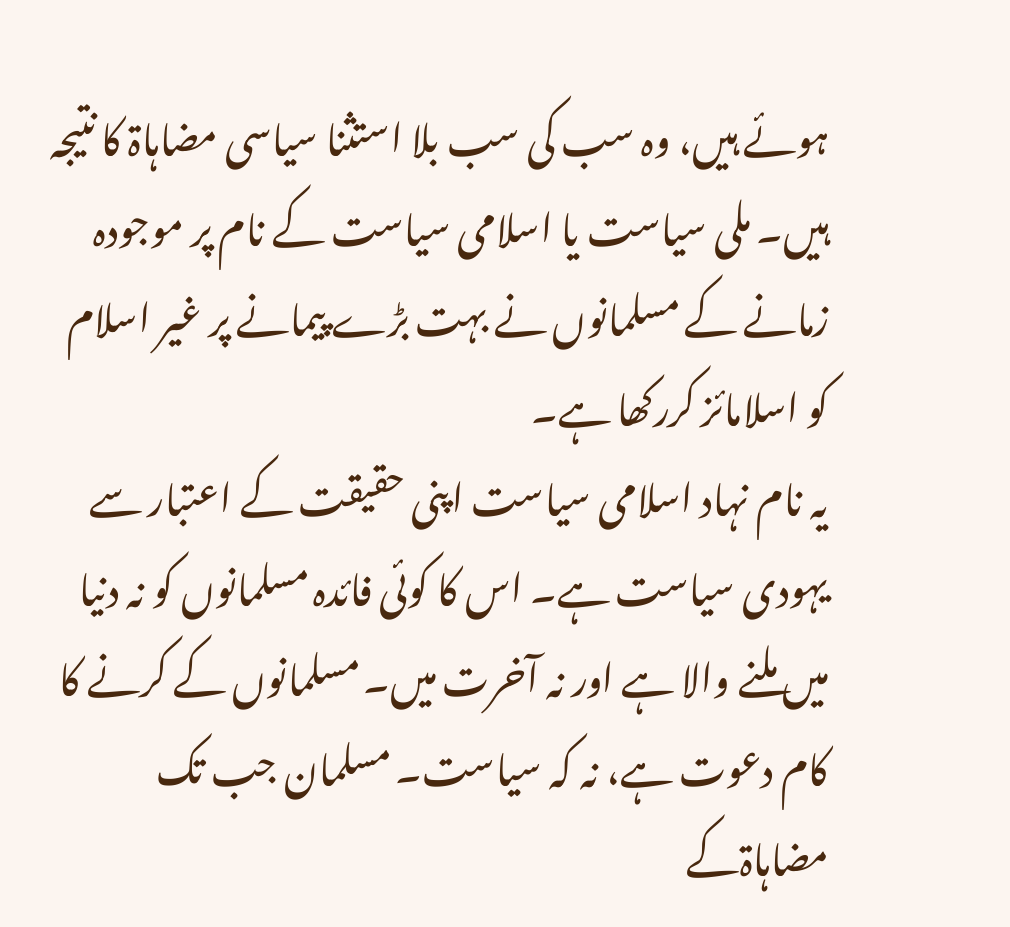ہوئے ہیں، وہ سب کی سب بلا استثنا سیاسی مضاہاۃ کا نتیجہ ہیں۔ ملی سیاست یا اسلامی سیاست کے نام پر موجودہ زمانے کے مسلمانوں نے بہت بڑے پیمانے پر غیر اسلام کو اسلامائز کررکھا ہے۔
یہ نام نہاد اسلامی سیاست اپنی حقیقت کے اعتبار سے یہودی سیاست ہے۔ اس کا کوئی فائدہ مسلمانوں کو نہ دنیا میں ملنے والا ہے اور نہ آخرت میں۔ مسلمانوں کے کرنے کا کام دعوت ہے، نہ کہ سیاست۔ مسلمان جب تک مضاہاۃکے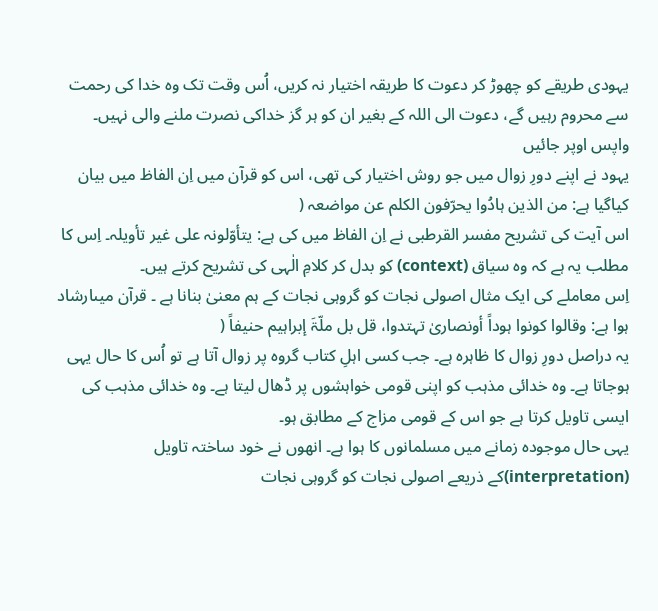یہودی طریقے کو چھوڑ کر دعوت کا طریقہ اختیار نہ کریں، اُس وقت تک وہ خدا کی رحمت سے محروم رہیں گے، دعوت الی اللہ کے بغیر ان کو ہر گز خداکی نصرت ملنے والی نہیں۔
واپس اوپر جائیں
یہود نے اپنے دورِ زوال میں جو روش اختیار کی تھی، اس کو قرآن میں اِن الفاظ میں بیان کیاگیا ہے: من الذین ہادُوا یحرّفون الکلم عن مواضعہ (
اس آیت کی تشریح مفسر القرطبی نے اِن الفاظ میں کی ہے: یتأوّلونہ علی غیر تأویلہ۔ اِس کا مطلب یہ ہے کہ وہ سیاق (context) کو بدل کر کلامِ الٰہی کی تشریح کرتے ہیں۔
اِس معاملے کی ایک مثال اصولی نجات کو گروہی نجات کے ہم معنیٰ بنانا ہے ۔ قرآن میںارشاد ہوا ہے: وقالوا کونوا ہوداً أونصاریٰ تہتدوا، قل بل ملّۃَ إبراہیم حنیفاً (
یہ دراصل دورِ زوال کا ظاہرہ ہے۔ جب کسی اہلِ کتاب گروہ پر زوال آتا ہے تو اُس کا حال یہی ہوجاتا ہے۔ وہ خدائی مذہب کو اپنی قومی خواہشوں پر ڈھال لیتا ہے۔ وہ خدائی مذہب کی ایسی تاویل کرتا ہے جو اس کے قومی مزاج کے مطابق ہو۔
یہی حال موجودہ زمانے میں مسلمانوں کا ہوا ہے۔ انھوں نے خود ساختہ تاویل (interpretation)کے ذریعے اصولی نجات کو گروہی نجات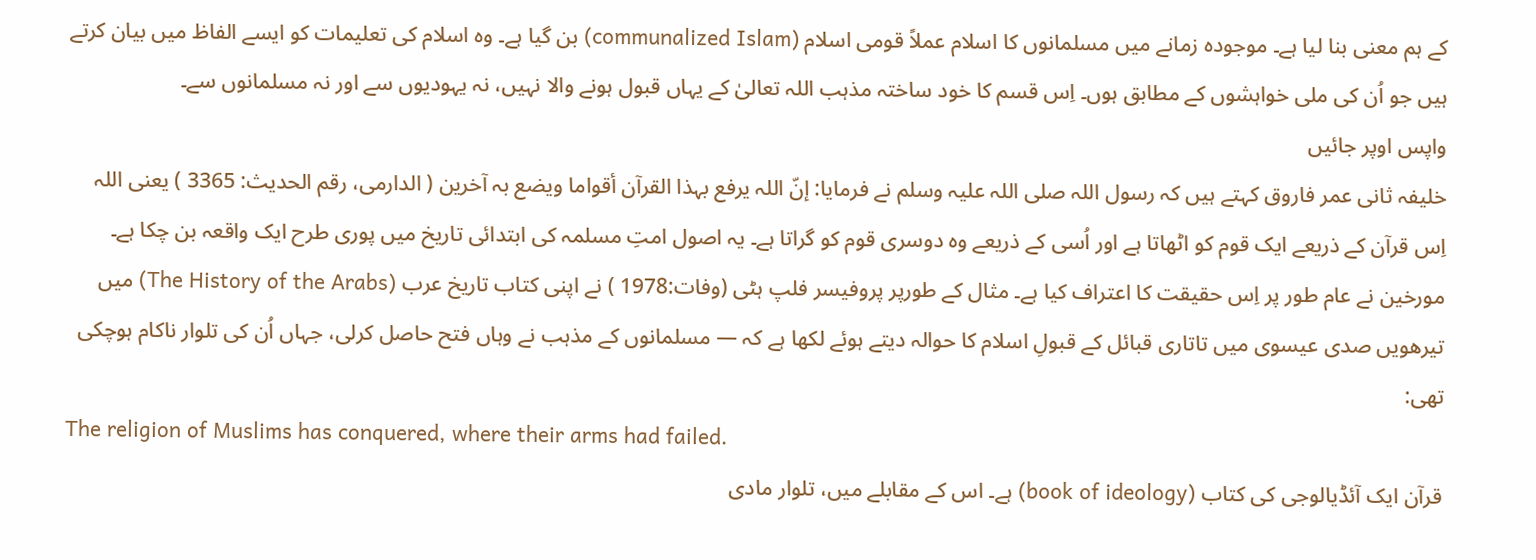کے ہم معنی بنا لیا ہے۔ موجودہ زمانے میں مسلمانوں کا اسلام عملاً قومی اسلام (communalized Islam) بن گیا ہے۔ وہ اسلام کی تعلیمات کو ایسے الفاظ میں بیان کرتے ہیں جو اُن کی ملی خواہشوں کے مطابق ہوں۔ اِس قسم کا خود ساختہ مذہب اللہ تعالیٰ کے یہاں قبول ہونے والا نہیں، نہ یہودیوں سے اور نہ مسلمانوں سے۔
واپس اوپر جائیں
خلیفہ ثانی عمر فاروق کہتے ہیں کہ رسول اللہ صلی اللہ علیہ وسلم نے فرمایا: إنّ اللہ یرفع بہذا القرآن أقواما ویضع بہ آخرین ( الدارمی، رقم الحدیث: 3365 ) یعنی اللہ اِس قرآن کے ذریعے ایک قوم کو اٹھاتا ہے اور اُسی کے ذریعے وہ دوسری قوم کو گراتا ہے۔ یہ اصول امتِ مسلمہ کی ابتدائی تاریخ میں پوری طرح ایک واقعہ بن چکا ہے۔ مورخین نے عام طور پر اِس حقیقت کا اعتراف کیا ہے۔ مثال کے طورپر پروفیسر فلپ ہٹی (وفات:1978 ) نے اپنی کتاب تاریخ عرب (The History of the Arabs) میں تیرھویں صدی عیسوی میں تاتاری قبائل کے قبولِ اسلام کا حوالہ دیتے ہوئے لکھا ہے کہ — مسلمانوں کے مذہب نے وہاں فتح حاصل کرلی، جہاں اُن کی تلوار ناکام ہوچکی تھی:
The religion of Muslims has conquered, where their arms had failed.
قرآن ایک آئڈیالوجی کی کتاب (book of ideology) ہے۔ اس کے مقابلے میں، تلوار مادی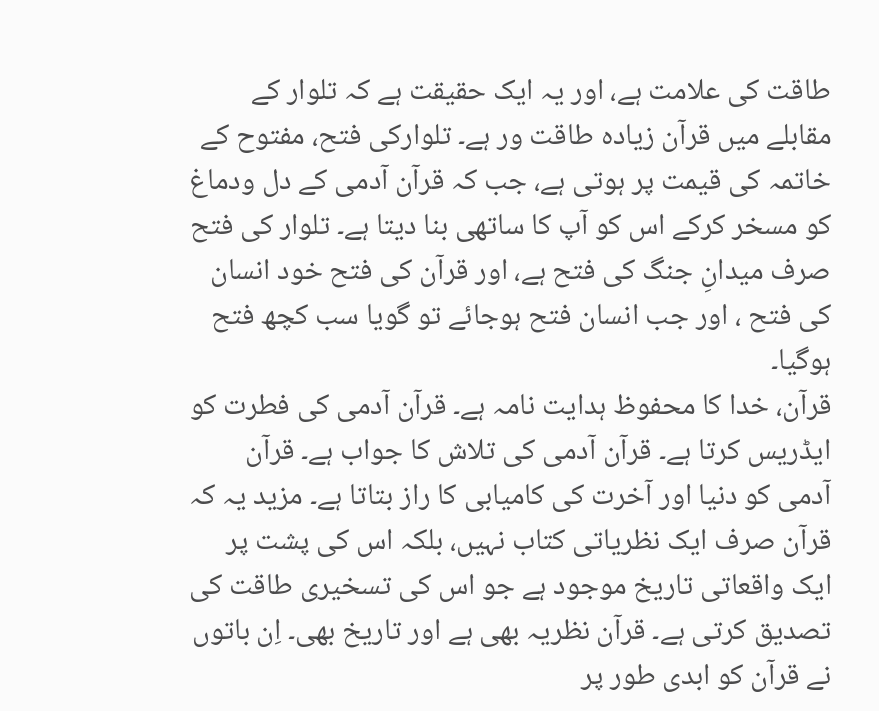طاقت کی علامت ہے، اور یہ ایک حقیقت ہے کہ تلوار کے مقابلے میں قرآن زیادہ طاقت ور ہے۔ تلوارکی فتح، مفتوح کے خاتمہ کی قیمت پر ہوتی ہے، جب کہ قرآن آدمی کے دل ودماغ کو مسخر کرکے اس کو آپ کا ساتھی بنا دیتا ہے۔ تلوار کی فتح صرف میدانِ جنگ کی فتح ہے، اور قرآن کی فتح خود انسان کی فتح ، اور جب انسان فتح ہوجائے تو گویا سب کچھ فتح ہوگیا۔
قرآن، خدا کا محفوظ ہدایت نامہ ہے۔ قرآن آدمی کی فطرت کو ایڈریس کرتا ہے۔ قرآن آدمی کی تلاش کا جواب ہے۔ قرآن آدمی کو دنیا اور آخرت کی کامیابی کا راز بتاتا ہے۔ مزید یہ کہ قرآن صرف ایک نظریاتی کتاب نہیں، بلکہ اس کی پشت پر ایک واقعاتی تاریخ موجود ہے جو اس کی تسخیری طاقت کی تصدیق کرتی ہے۔ قرآن نظریہ بھی ہے اور تاریخ بھی۔ اِن باتوں نے قرآن کو ابدی طور پر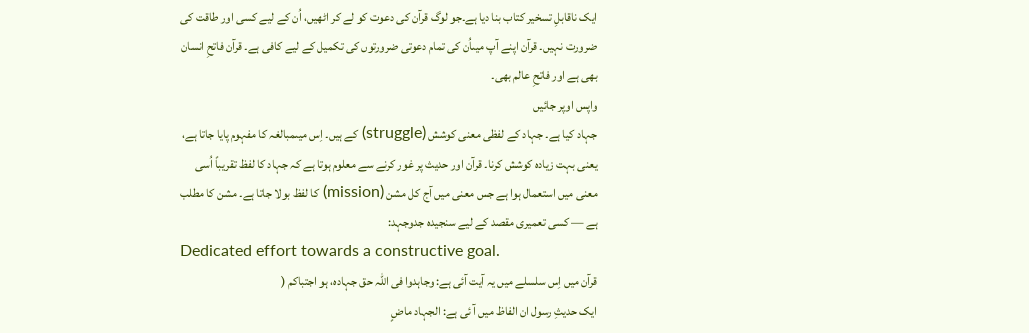ایک ناقابلِ تسخیر کتاب بنا دیا ہے۔جو لوگ قرآن کی دعوت کو لے کر اٹھیں، اُن کے لیے کسی اور طاقت کی ضرورت نہیں۔ قرآن اپنے آپ میںاُن کی تمام دعوتی ضرورتوں کی تکمیل کے لیے کافی ہے۔ قرآن فاتحِ انسان بھی ہے اور فاتحِ عالم بھی۔
واپس اوپر جائیں
جہاد کیا ہے۔ جہاد کے لفظی معنی کوشش (struggle) کے ہیں۔ اِس میںمبالغہ کا مفہوم پایا جاتا ہے، یعنی بہت زیادہ کوشش کرنا۔ قرآن اور حدیث پر غور کرنے سے معلوم ہوتا ہے کہ جہاد کا لفظ تقریباً اُسی معنی میں استعمال ہوا ہے جس معنی میں آج کل مشن (mission) کا لفظ بولا جاتا ہے۔ مشن کا مطلب ہے — کسی تعمیری مقصد کے لیے سنجیدہ جدوجہد:
Dedicated effort towards a constructive goal.
قرآن میں اِس سلسلے میں یہ آیت آئی ہے: وجاہدوا فی اللہ حق جہادہ، ہو اجتباکم (
ایک حدیثِ رسول ان الفاظ میں آ ئی ہے: الجہاد ماضٍ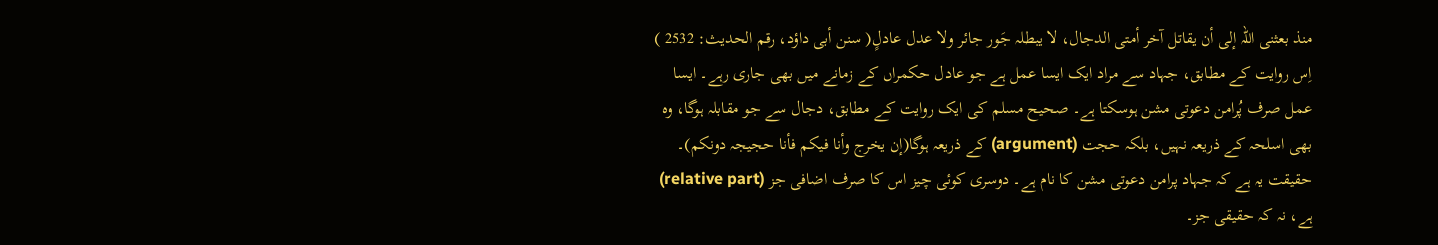منذ بعثنی اللہ إلی أن یقاتل آخر أمتی الدجال، لا یبطلہ جَور جائر ولا عدل عادلٍ( سنن أبی داؤد، رقم الحدیث: 2532 )
اِس روایت کے مطابق، جہاد سے مراد ایک ایسا عمل ہے جو عادل حکمراں کے زمانے میں بھی جاری رہے۔ ایسا عمل صرف پُرامن دعوتی مشن ہوسکتا ہے۔ صحیح مسلم کی ایک روایت کے مطابق، دجال سے جو مقابلہ ہوگا، وہ بھی اسلحہ کے ذریعہ نہیں، بلکہ حجت (argument) کے ذریعہ ہوگا(إن یخرج وأنا فیکم فأنا حجیجہ دونکم)۔ حقیقت یہ ہے کہ جہاد پرامن دعوتی مشن کا نام ہے۔ دوسری کوئی چیز اس کا صرف اضافی جز (relative part) ہے، نہ کہ حقیقی جز۔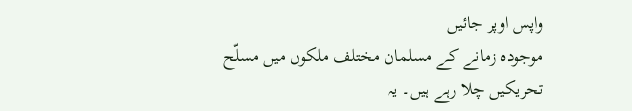واپس اوپر جائیں
موجودہ زمانے کے مسلمان مختلف ملکوں میں مسلّح تحریکیں چلا رہے ہیں۔ یہ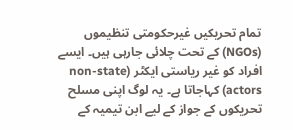تمام تحریکیں غیرحکومتی تنظیموں (NGOs) کے تحت چلائی جارہی ہیں۔ ایسے افراد کو غیر ریاستی ایکٹر (non-state actors) کہاجاتا ہے۔ یہ لوگ اپنی مسلح تحریکوں کے جواز کے لیے ابن تیمیہ کے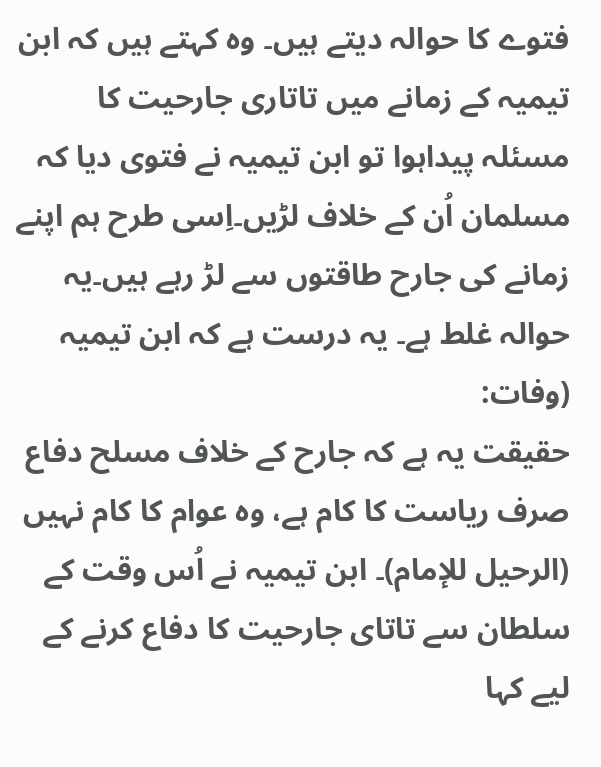فتوے کا حوالہ دیتے ہیں۔ وہ کہتے ہیں کہ ابن تیمیہ کے زمانے میں تاتاری جارحیت کا مسئلہ پیداہوا تو ابن تیمیہ نے فتوی دیا کہ مسلمان اُن کے خلاف لڑیں۔اِسی طرح ہم اپنے زمانے کی جارح طاقتوں سے لڑ رہے ہیں۔یہ حوالہ غلط ہے۔ یہ درست ہے کہ ابن تیمیہ (وفات:
حقیقت یہ ہے کہ جارح کے خلاف مسلح دفاع صرف ریاست کا کام ہے، وہ عوام کا کام نہیں (الرحیل للإمام)۔ ابن تیمیہ نے اُس وقت کے سلطان سے تاتای جارحیت کا دفاع کرنے کے لیے کہا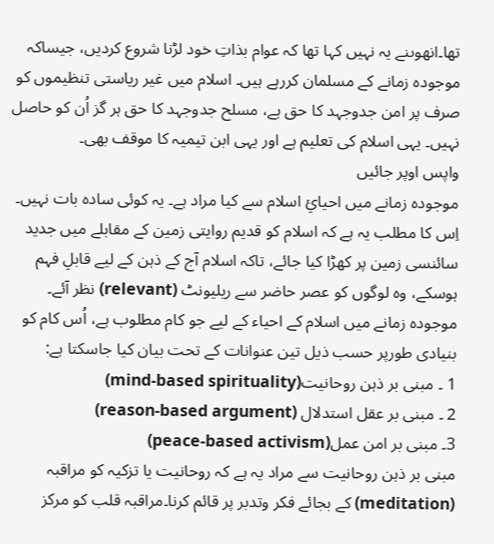تھا۔انھوںنے یہ نہیں کہا تھا کہ عوام بذاتِ خود لڑنا شروع کردیں، جیساکہ موجودہ زمانے کے مسلمان کررہے ہیں۔ اسلام میں غیر ریاستی تنظیموں کو صرف پر امن جدوجہد کا حق ہے، مسلح جدوجہد کا حق ہر گز اُن کو حاصل نہیں۔ یہی اسلام کی تعلیم ہے اور یہی ابن تیمیہ کا موقف بھی۔
واپس اوپر جائیں
موجودہ زمانے میں احیائِ اسلام سے کیا مراد ہے۔ یہ کوئی سادہ بات نہیں۔ اِس کا مطلب یہ ہے کہ اسلام کو قدیم روایتی زمین کے مقابلے میں جدید سائنسی زمین پر کھڑا کیا جائے، تاکہ اسلام آج کے ذہن کے لیے قابلِ فہم ہوسکے، وہ لوگوں کو عصر حاضر سے ریلیونٹ (relevant) نظر آئے۔
موجودہ زمانے میں اسلام کے احیاء کے لیے جو کام مطلوب ہے، اُس کام کو بنیادی طورپر حسب ذیل تین عنوانات کے تحت بیان کیا جاسکتا ہے:
1 ۔ مبنی بر ذہن روحانیت(mind-based spirituality)
2 ۔ مبنی بر عقل استدلال (reason-based argument)
3۔ مبنی بر امن عمل(peace-based activism)
مبنی بر ذہن روحانیت سے مراد یہ ہے کہ روحانیت یا تزکیہ کو مراقبہ (meditation) کے بجائے فکر وتدبر پر قائم کرنا۔مراقبہ قلب کو مرکز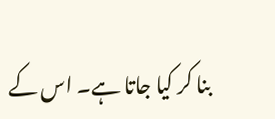بنا کر کیا جاتا ہے۔ اس کے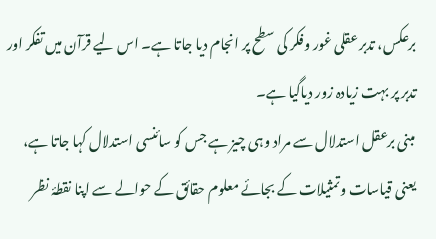برعکس، تدبر عقلی غور وفکر کی سطح پر انجام دیا جاتا ہے۔ اس لیے قرآن میں تفکر اور تدبر پر بہت زیادہ زور دیاگیا ہے۔
مبنی برعقل استدلال سے مراد وہی چیز ہے جس کو سائنسی استدلال کہا جاتا ہے، یعنی قیاسات وتمثیلات کے بجائے معلوم حقائق کے حوالے سے اپنا نقطۂ نظر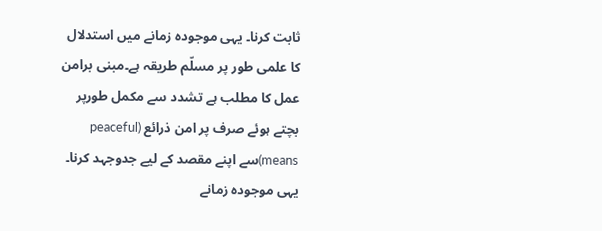ثابت کرنا۔ یہی موجودہ زمانے میں استدلال کا علمی طور پر مسلّم طریقہ ہے۔مبنی برامن عمل کا مطلب ہے تشدد سے مکمل طورپر بچتے ہوئے صرف پر امن ذرائع (peaceful means)سے اپنے مقصد کے لیے جدوجہد کرنا۔ یہی موجودہ زمانے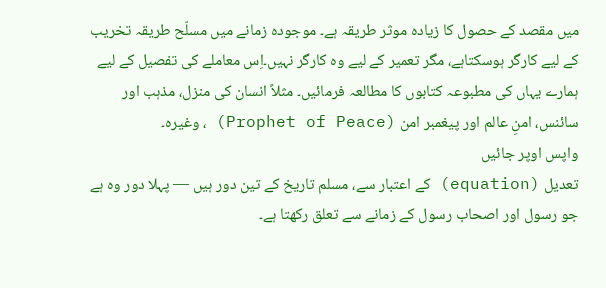میں مقصد کے حصول کا زیادہ موثر طریقہ ہے۔ موجودہ زمانے میں مسلّح طریقہ تخریب کے لیے کارگر ہوسکتاہے، مگر تعمیر کے لیے وہ کارگر نہیں۔اِس معاملے کی تفصیل کے لیے ہمارے یہاں کی مطبوعہ کتابوں کا مطالعہ فرمائیں۔ مثلاً انسان کی منزل، مذہب اور سائنس، امنِ عالم اور پیغمبر امن (Prophet of Peace) ، وغیرہ۔
واپس اوپر جائیں
تعدیل (equation) کے اعتبار سے، مسلم تاریخ کے تین دور ہیں — پہلا دور وہ ہے جو رسول اور اصحاب رسول کے زمانے سے تعلق رکھتا ہے۔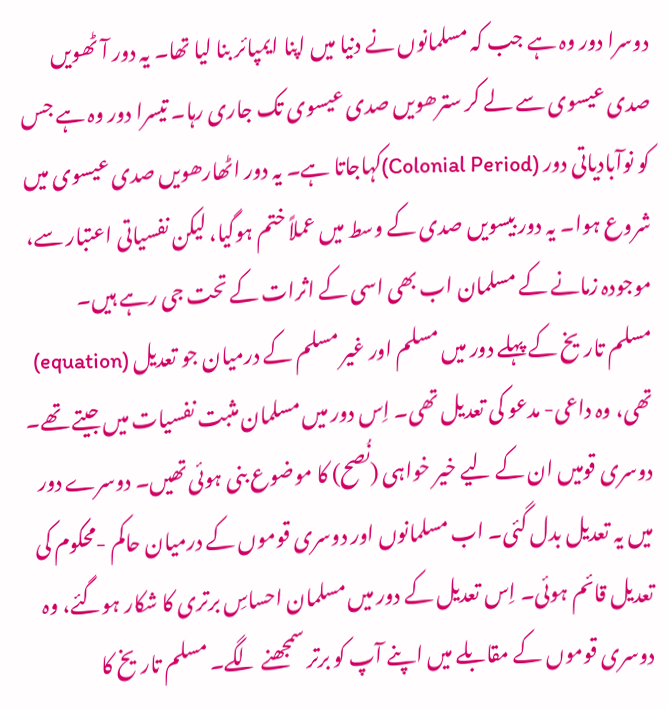دوسرا دور وہ ہے جب کہ مسلمانوں نے دنیا میں اپنا ایمپائر بنا لیا تھا۔ یہ دور آٹھویں صدی عیسوی سے لے کر سترھویں صدی عیسوی تک جاری رہا۔ تیسرا دور وہ ہے جس کو نوآبادیاتی دور (Colonial Period)کہاجاتا ہے۔ یہ دور اٹھارھویں صدی عیسوی میں شروع ہوا۔ یہ دور بیسویں صدی کے وسط میں عملاً ختم ہوگیا، لیکن نفسیاتی اعتبار سے، موجودہ زمانے کے مسلمان اب بھی اسی کے اثرات کے تحت جی رہے ہیں۔
مسلم تاریخ کے پہلے دور میں مسلم اور غیر مسلم کے درمیان جو تعدیل (equation) تھی، وہ داعی- مدعو کی تعدیل تھی۔ اِس دور میں مسلمان مثبت نفسیات میں جیتے تھے۔ دوسری قومیں ان کے لیے خیر خواہی (نُصح) کا موضوع بنی ہوئی تھیں۔ دوسرے دور میں یہ تعدیل بدل گئی۔ اب مسلمانوں اور دوسری قوموں کے درمیان حاکم -محکوم کی تعدیل قائم ہوئی۔ اِس تعدیل کے دور میں مسلمان احساسِ برتری کا شکار ہوگئے، وہ دوسری قوموں کے مقابلے میں اپنے آپ کو برتر سمجھنے لگے۔ مسلم تاریخ کا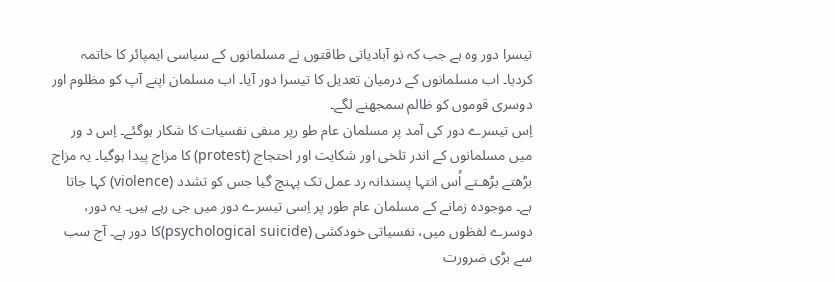تیسرا دور وہ ہے جب کہ نو آبادیاتی طاقتوں نے مسلمانوں کے سیاسی ایمپائر کا خاتمہ کردیا۔ اب مسلمانوں کے درمیان تعدیل کا تیسرا دور آیا۔ اب مسلمان اپنے آپ کو مظلوم اور دوسری قوموں کو ظالم سمجھنے لگے۔
اِس تیسرے دور کی آمد پر مسلمان عام طو رپر منفی نفسیات کا شکار ہوگئے۔ اِس د ور میں مسلمانوں کے اندر تلخی اور شکایت اور احتجاج (protest) کا مزاج پیدا ہوگیا۔ یہ مزاج بڑھتے بڑھـتے اُس انتہا پسندانہ رد عمل تک پہنچ گیا جس کو تشدد (violence) کہا جاتا ہے۔ موجودہ زمانے کے مسلمان عام طور پر اِسی تیسرے دور میں جی رہے ہیں۔ یہ دور، دوسرے لفظوں میں، نفسیاتی خودکشی (psychological suicide)کا دور ہے۔ آج سب سے بڑی ضرورت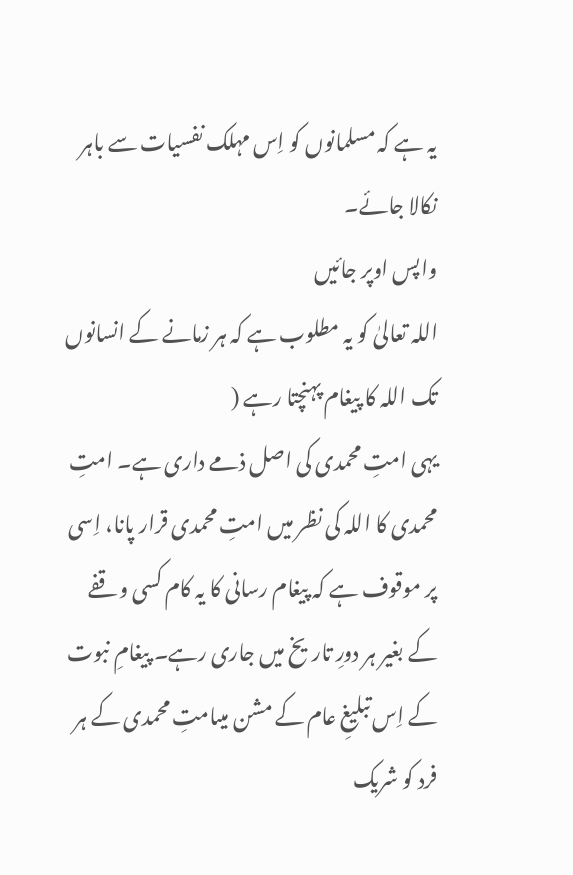یہ ہے کہ مسلمانوں کو اِس مہلک نفسیات سے باہر نکالا جائے۔
واپس اوپر جائیں
اللہ تعالیٰ کو یہ مطلوب ہے کہ ہر زمانے کے انسانوں تک اللہ کا پیغام پہنچتا رہے (
یہی امتِ محمدی کی اصل ذمے داری ہے۔ امتِ محمدی کا اللہ کی نظر میں امتِ محمدی قرار پانا، اِسی پر موقوف ہے کہ پیغام رسانی کا یہ کام کسی وقفے کے بغیر ہر دورِ تاریخ میں جاری رہے۔ پیغامِ نبوت کے اِس تبلیغِ عام کے مشن میںامتِ محمدی کے ہر فرد کو شریک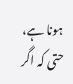ہونا ہے، حتی کہ اگر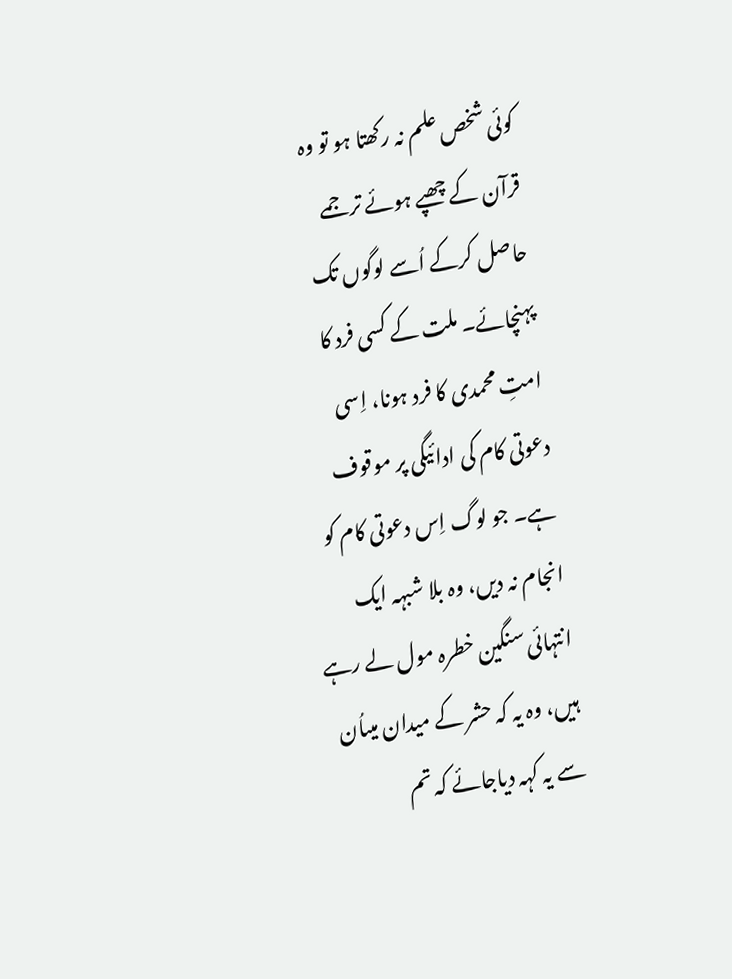کوئی شخص علم نہ رکھتا ہو تو وہ قرآن کے چھپے ہوئے ترجمے حاصل کرکے اُسے لوگوں تک پہنچائے۔ ملت کے کسی فرد کا امتِ محمدی کا فرد ہونا، اِسی دعوتی کام کی ادائیگی پر موقوف ہے۔ جو لوگ اِس دعوتی کام کو انجام نہ دیں، وہ بلا شبہہ ایک انتہائی سنگین خطرہ مول لے رہے ہیں، وہ یہ کہ حشر کے میدان میںاُن سے یہ کہہ دیاجائے کہ تم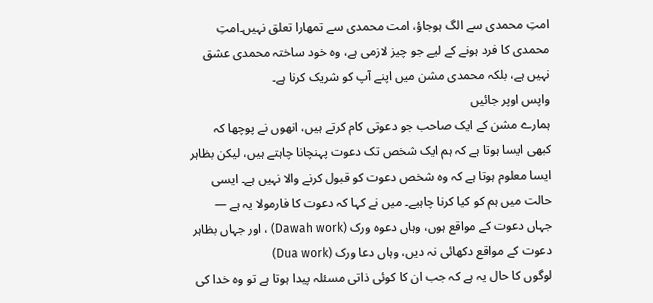امتِ محمدی سے الگ ہوجاؤ، امت محمدی سے تمھارا تعلق نہیں۔امتِ محمدی کا فرد ہونے کے لیے جو چیز لازمی ہے، وہ خود ساختہ محمدی عشق نہیں ہے، بلکہ محمدی مشن میں اپنے آپ کو شریک کرنا ہے۔
واپس اوپر جائیں
ہمارے مشن کے ایک صاحب جو دعوتی کام کرتے ہیں، انھوں نے پوچھا کہ کبھی ایسا ہوتا ہے کہ ہم ایک شخص تک دعوت پہنچانا چاہتے ہیں، لیکن بظاہر ایسا معلوم ہوتا ہے کہ وہ شخص دعوت کو قبول کرنے والا نہیں ہے۔ ایسی حالت میں ہم کو کیا کرنا چاہیے۔ میں نے کہا کہ دعوت کا فارمولا یہ ہے — جہاں دعوت کے مواقع ہوں، وہاں دعوہ ورک (Dawah work) ، اور جہاں بظاہر دعوت کے مواقع دکھائی نہ دیں، وہاں دعا ورک (Dua work)
لوگوں کا حال یہ ہے کہ جب ان کا کوئی ذاتی مسئلہ پیدا ہوتا ہے تو وہ خدا کی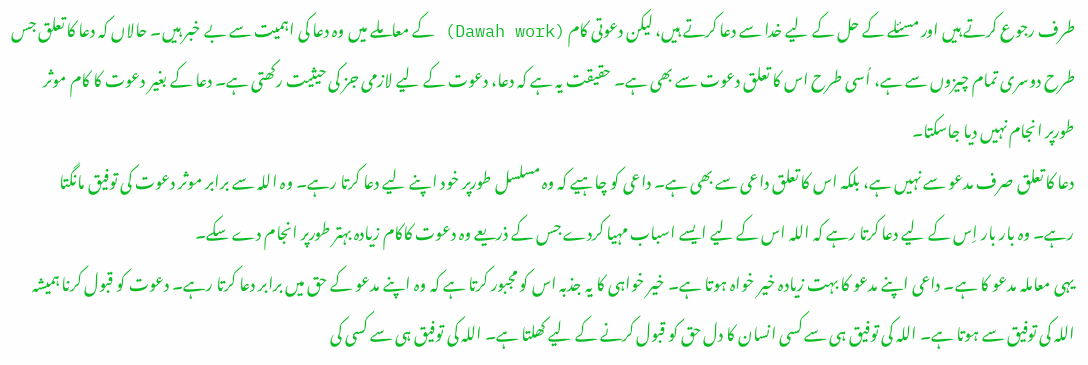طرف رجوع کرتے ہیں اور مسئلے کے حل کے لیے خدا سے دعا کرتے ہیں، لیکن دعوتی کام (Dawah work) کے معاملے میں وہ دعا کی اہمیت سے بے خبر ہیں۔ حالاں کہ دعا کا تعلق جس طرح دوسری تمام چیزوں سے ہے، اُسی طرح اس کا تعلق دعوت سے بھی ہے۔ حقیقت یہ ہے کہ دعا، دعوت کے لیے لازمی جز کی حیثیت رکھتی ہے۔ دعا کے بغیر دعوت کا کام موثر طورپر انجام نہیں دیا جاسکتا۔
دعا کا تعلق صرف مدعو سے نہیں ہے، بلکہ اس کا تعلق داعی سے بھی ہے۔ داعی کو چاہیے کہ وہ مسلسل طورپر خود اپنے لیے دعا کرتا رہے۔ وہ اللہ سے برابر موثر دعوت کی توفیق مانگتا رہے۔ وہ بار بار اِس کے لیے دعا کرتا رہے کہ اللہ اس کے لیے ایسے اسباب مہیا کردے جس کے ذریعے وہ دعوت کاکام زیادہ بہتر طورپر انجام دے سکے۔
یہی معاملہ مدعو کا ہے۔ داعی اپنے مدعو کا بہت زیادہ خیر خواہ ہوتا ہے۔ خیر خواہی کا یہ جذبہ اس کو مجبور کرتا ہے کہ وہ اپنے مدعو کے حق میں برابر دعا کرتا رہے۔ دعوت کو قبول کرنا ہمیشہ اللہ کی توفیق سے ہوتا ہے۔ اللہ کی توفیق ہی سے کسی انسان کا دل حق کو قبول کرنے کے لیے کھلتا ہے۔ اللہ کی توفیق ہی سے کسی کی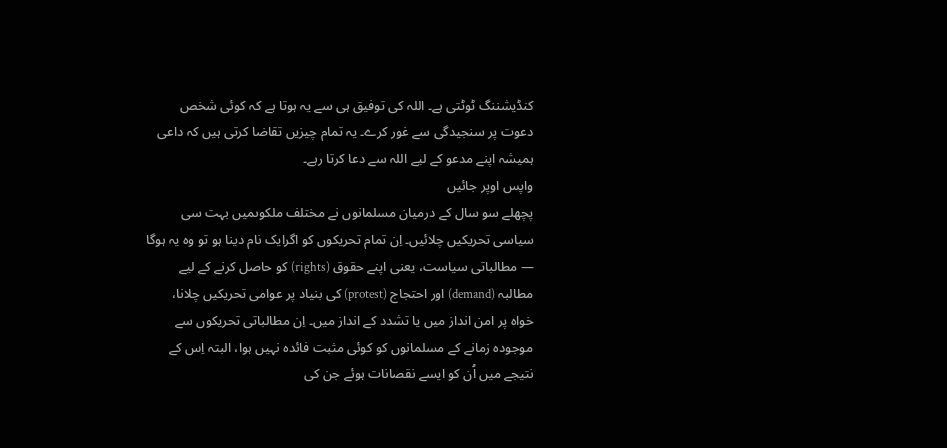کنڈیشننگ ٹوٹتی ہے۔ اللہ کی توفیق ہی سے یہ ہوتا ہے کہ کوئی شخص دعوت پر سنجیدگی سے غور کرے۔ یہ تمام چیزیں تقاضا کرتی ہیں کہ داعی ہمیشہ اپنے مدعو کے لیے اللہ سے دعا کرتا رہے۔
واپس اوپر جائیں
پچھلے سو سال کے درمیان مسلمانوں نے مختلف ملکوںمیں بہت سی سیاسی تحریکیں چلائیں۔ اِن تمام تحریکوں کو اگرایک نام دینا ہو تو وہ یہ ہوگا — مطالباتی سیاست، یعنی اپنے حقوق (rights) کو حاصل کرنے کے لیے مطالبہ (demand) اور احتجاج (protest) کی بنیاد پر عوامی تحریکیں چلانا، خواہ پر امن انداز میں یا تشدد کے انداز میں۔ اِن مطالباتی تحریکوں سے موجودہ زمانے کے مسلمانوں کو کوئی مثبت فائدہ نہیں ہوا، البتہ اِس کے نتیجے میں اُن کو ایسے نقصانات ہوئے جن کی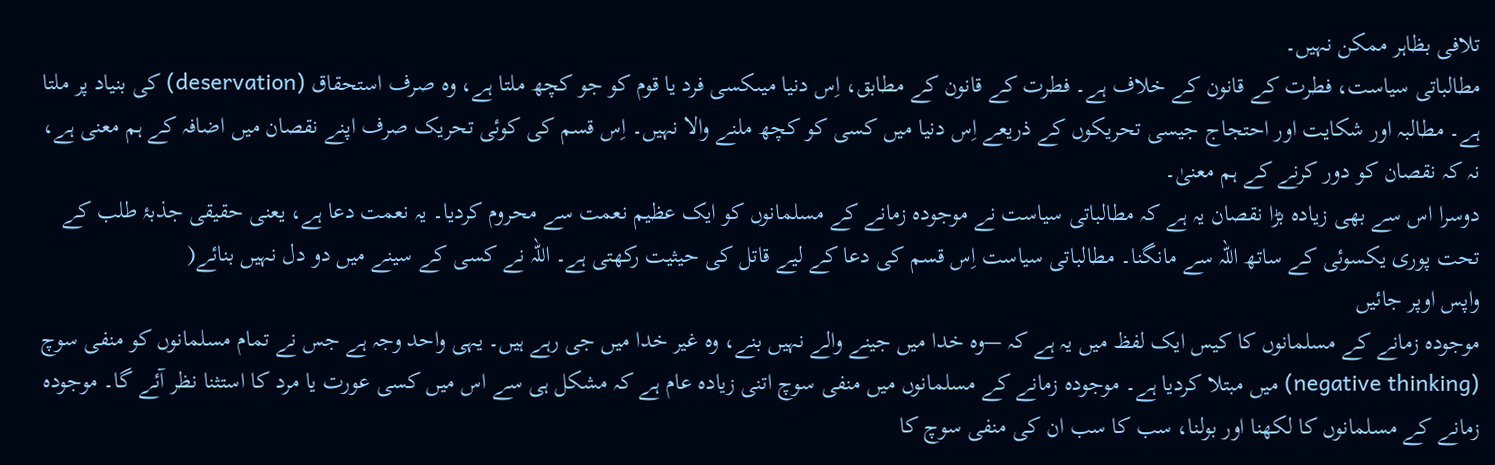تلافی بظاہر ممکن نہیں۔
مطالباتی سیاست، فطرت کے قانون کے خلاف ہے۔ فطرت کے قانون کے مطابق، اِس دنیا میںکسی فرد یا قوم کو جو کچھ ملتا ہے، وہ صرف استحقاق (deservation) کی بنیاد پر ملتا ہے۔ مطالبہ اور شکایت اور احتجاج جیسی تحریکوں کے ذریعے اِس دنیا میں کسی کو کچھ ملنے والا نہیں۔ اِس قسم کی کوئی تحریک صرف اپنے نقصان میں اضافہ کے ہم معنی ہے، نہ کہ نقصان کو دور کرنے کے ہم معنیٰ۔
دوسرا اس سے بھی زیادہ بڑا نقصان یہ ہے کہ مطالباتی سیاست نے موجودہ زمانے کے مسلمانوں کو ایک عظیم نعمت سے محروم کردیا۔ یہ نعمت دعا ہے، یعنی حقیقی جذبۂ طلب کے تحت پوری یکسوئی کے ساتھ اللہ سے مانگنا۔ مطالباتی سیاست اِس قسم کی دعا کے لیے قاتل کی حیثیت رکھتی ہے۔ اللہ نے کسی کے سینے میں دو دل نہیں بنائے(
واپس اوپر جائیں
موجودہ زمانے کے مسلمانوں کا کیس ایک لفظ میں یہ ہے کہ —وہ خدا میں جینے والے نہیں بنے، وہ غیر خدا میں جی رہے ہیں۔ یہی واحد وجہ ہے جس نے تمام مسلمانوں کو منفی سوچ (negative thinking) میں مبتلا کردیا ہے۔ موجودہ زمانے کے مسلمانوں میں منفی سوچ اتنی زیادہ عام ہے کہ مشکل ہی سے اس میں کسی عورت یا مرد کا استثنا نظر آئے گا۔ موجودہ زمانے کے مسلمانوں کا لکھنا اور بولنا، سب کا سب ان کی منفی سوچ کا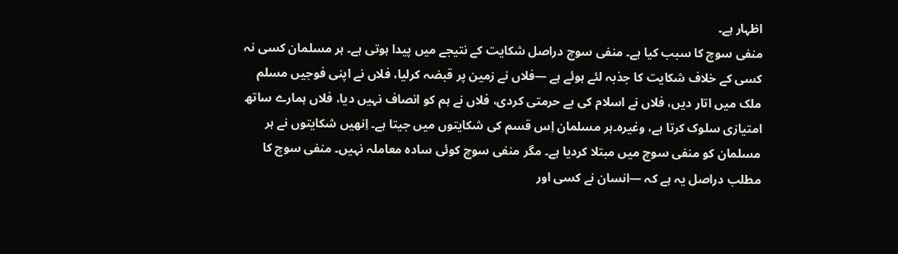اظہار ہے۔
منفی سوچ کا سبب کیا ہے۔ منفی سوچ دراصل شکایت کے نتیجے میں پیدا ہوتی ہے۔ ہر مسلمان کسی نہ کسی کے خلاف شکایت کا جذبہ لئے ہوئے ہے —فلاں نے زمین پر قبضہ کرلیا، فلاں نے اپنی فوجیں مسلم ملک میں اتار دیں، فلاں نے اسلام کی بے حرمتی کردی، فلاں نے ہم کو انصاف نہیں دیا، فلاں ہمارے ساتھ امتیازی سلوک کرتا ہے، وغیرہ۔ہر مسلمان اِس قسم کی شکایتوں میں جیتا ہے۔ اِنھیں شکایتوں نے ہر مسلمان کو منفی سوچ میں مبتلا کردیا ہے۔ مگر منفی سوچ کوئی سادہ معاملہ نہیں۔ منفی سوچ کا مطلب دراصل یہ ہے کہ —انسان نے کسی اور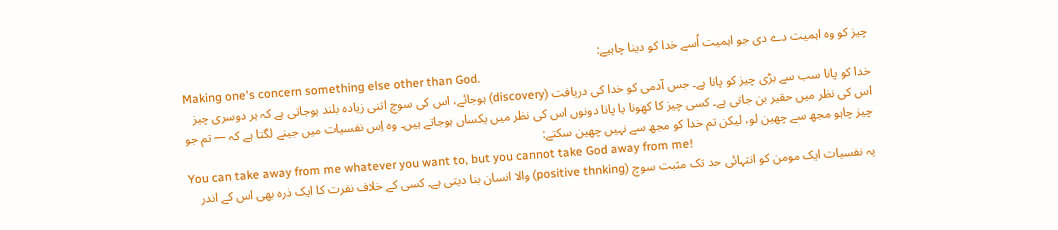چیز کو وہ اہمیت دے دی جو اہمیت اُسے خدا کو دینا چاہیے:
Making one's concern something else other than God.
خدا کو پانا سب سے بڑی چیز کو پانا ہے۔ جس آدمی کو خدا کی دریافت (discovery) ہوجائے، اس کی سوچ اتنی زیادہ بلند ہوجاتی ہے کہ ہر دوسری چیز اس کی نظر میں حقیر بن جاتی ہے۔ کسی چیز کا کھونا یا پانا دونوں اس کی نظر میں یکساں ہوجاتے ہیں۔ وہ اِس نفسیات میں جینے لگتا ہے کہ — تم جو چیز چاہو مجھ سے چھین لو، لیکن تم خدا کو مجھ سے نہیں چھین سکتے:
You can take away from me whatever you want to, but you cannot take God away from me!
یہ نفسیات ایک مومن کو انتہائی حد تک مثبت سوچ (positive thnking) والا انسان بنا دیتی ہے۔ کسی کے خلاف نفرت کا ایک ذرہ بھی اس کے اندر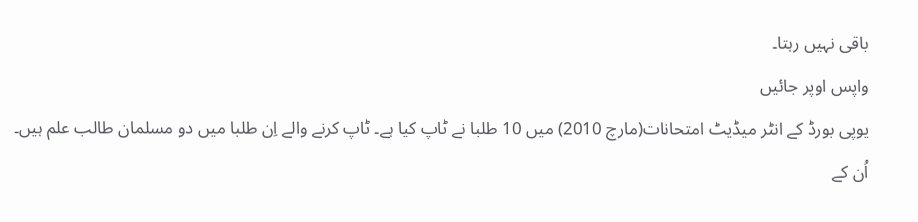باقی نہیں رہتا۔
واپس اوپر جائیں
یوپی بورڈ کے انٹر میڈیٹ امتحانات(مارچ 2010) میں 10 طلبا نے ٹاپ کیا ہے۔ ٹاپ کرنے والے اِن طلبا میں دو مسلمان طالب علم ہیں۔ اُن کے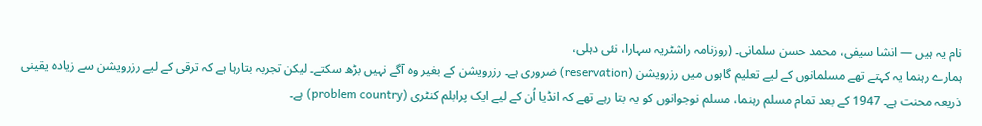نام یہ ہیں — انشا سیفی، محمد حسن سلمانی۔ (روزنامہ راشٹریہ سہارا، نئی دہلی،
ہمارے رہنما یہ کہتے تھے مسلمانوں کے لیے تعلیم گاہوں میں رزرویشن (reservation) ضروری ہے۔ رزرویشن کے بغیر وہ آگے نہیں بڑھ سکتے۔ لیکن تجربہ بتارہا ہے کہ ترقی کے لیے رزرویشن سے زیادہ یقینی ذریعہ محنت ہے۔ 1947 کے بعد تمام مسلم رہنما، مسلم نوجوانوں کو یہ بتا رہے تھے کہ انڈیا اُن کے لیے ایک پرابلم کنٹری (problem country) ہے۔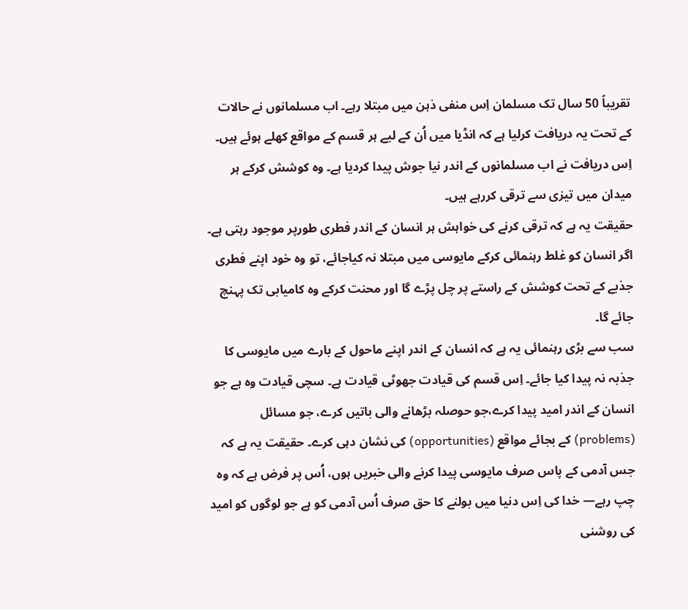تقریباً 50 سال تک مسلمان اِس منفی ذہن میں مبتلا رہے۔ اب مسلمانوں نے حالات کے تحت یہ دریافت کرلیا ہے کہ انڈیا میں اُن کے لیے ہر قسم کے مواقع کھلے ہوئے ہیں۔ اِس دریافت نے اب مسلمانوں کے اندر نیا جوش پیدا کردیا ہے۔ وہ کوشش کرکے ہر میدان میں تیزی سے ترقی کررہے ہیں۔
حقیقت یہ ہے کہ ترقی کرنے کی خواہش ہر انسان کے اندر فطری طورپر موجود رہتی ہے۔ اگر انسان کو غلط رہنمائی کرکے مایوسی میں مبتلا نہ کیاجائے، تو وہ خود اپنے فطری جذبے کے تحت کوشش کے راستے پر چل پڑے گا اور محنت کرکے وہ کامیابی تک پہنچ جائے گا۔
سب سے بڑی رہنمائی یہ ہے کہ انسان کے اندر اپنے ماحول کے بارے میں مایوسی کا جذبہ نہ پیدا کیا جائے۔ اِس قسم کی قیادت جھوٹی قیادت ہے۔ سچی قیادت وہ ہے جو انسان کے اندر امید پیدا کرے،جو حوصلہ بڑھانے والی باتیں کرے، جو مسائل (problems) کے بجائے مواقع (opportunities) کی نشان دہی کرے۔ حقیقت یہ ہے کہ جس آدمی کے پاس صرف مایوسی پیدا کرنے والی خبریں ہوں، اُس پر فرض ہے کہ وہ چپ رہے— خدا کی اِس دنیا میں بولنے کا حق صرف اُس آدمی کو ہے جو لوگوں کو امید کی روشنی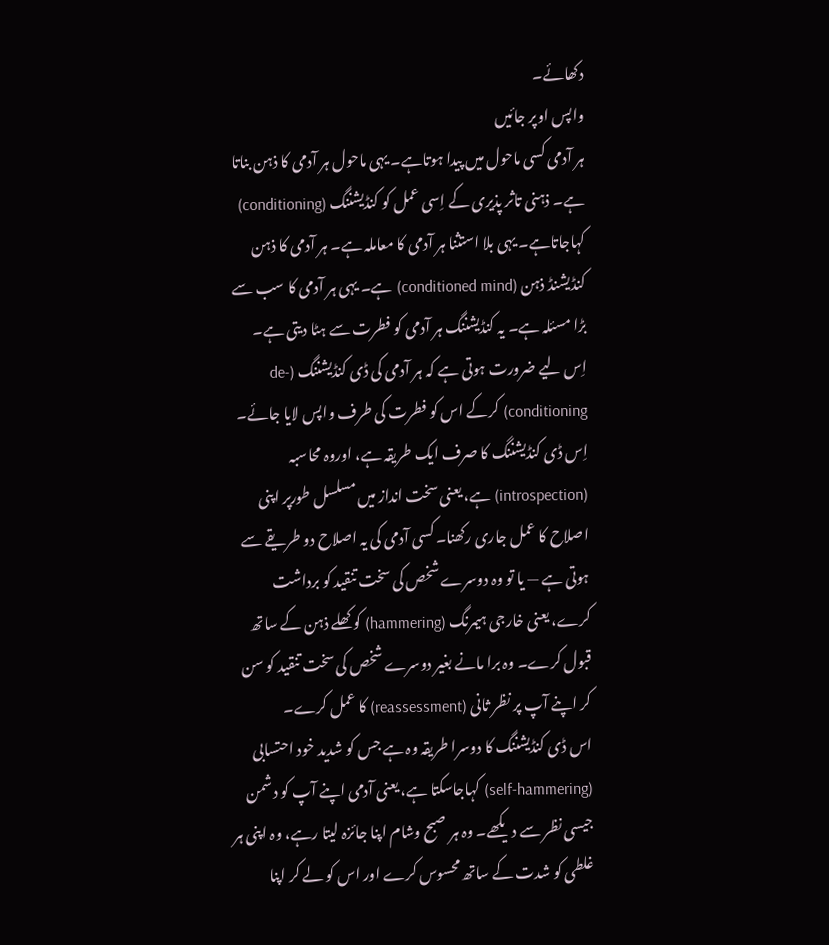دکھائے۔
واپس اوپر جائیں
ہر آدمی کسی ماحول میں پیدا ہوتاہے۔ یہی ماحول ہر آدمی کا ذہن بناتا ہے۔ ذہنی تاثر پذیری کے اِسی عمل کو کنڈیشننگ (conditioning) کہاجاتاہے۔ یہی بلا استثنا ہر آدمی کا معاملہ ہے۔ ہر آدمی کا ذہن کنڈیشنڈ ذہن (conditioned mind) ہے۔ یہی ہر آدمی کا سب سے بڑا مسئلہ ہے۔ یہ کنڈیشننگ ہر آدمی کو فطرت سے ہٹا دیتی ہے۔ اِس لیے ضرورت ہوتی ہے کہ ہر آدمی کی ڈی کنڈیشننگ (de-conditioning) کرکے اس کو فطرت کی طرف واپس لایا جائے۔
اِس ڈی کنڈیشننگ کا صرف ایک طریقہ ہے، اوروہ محاسبہ (introspection) ہے، یعنی سخت انداز میں مسلسل طورپر اپنی اصلاح کا عمل جاری رکھنا۔ کسی آدمی کی یہ اصلاح دو طریقے سے ہوتی ہے — یا تو وہ دوسرے شخص کی سخت تنقید کو برداشت کرے، یعنی خارجی ہیمرنگ (hammering) کو کھلے ذہن کے ساتھ قبول کرے۔ وہ برا مانے بغیر دوسرے شخص کی سخت تنقید کو سن کر اپنے آپ پر نظر ثانی (reassessment) کا عمل کرے۔
اس ڈی کنڈیشننگ کا دوسرا طریقہ وہ ہے جس کو شدید خود احتسابی (self-hammering) کہاجاسکتا ہے، یعنی آدمی اپنے آپ کو دشمن جیسی نظر سے دیکھے۔ وہ ہر صبح وشام اپنا جائزہ لیتا رہے، وہ اپنی ہر غلطی کو شدت کے ساتھ محسوس کرے اور اس کو لے کر اپنا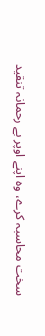سخت محاسبہ کرے، وہ اپنے اوپر بے رحمانہ تنقید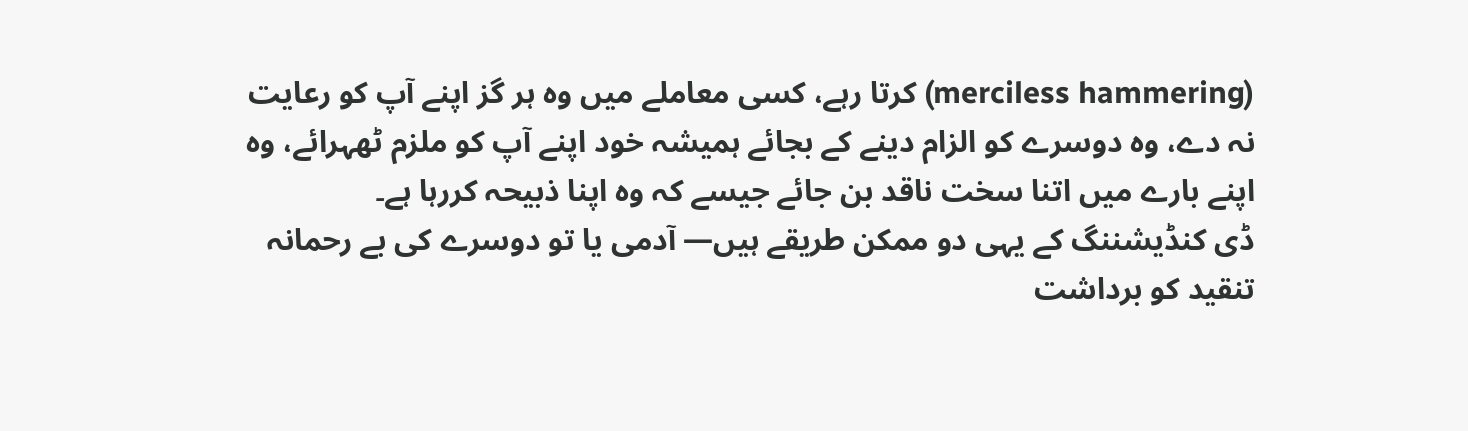(merciless hammering) کرتا رہے، کسی معاملے میں وہ ہر گز اپنے آپ کو رعایت نہ دے، وہ دوسرے کو الزام دینے کے بجائے ہمیشہ خود اپنے آپ کو ملزم ٹھہرائے، وہ اپنے بارے میں اتنا سخت ناقد بن جائے جیسے کہ وہ اپنا ذبیحہ کررہا ہے۔
ڈی کنڈیشننگ کے یہی دو ممکن طریقے ہیں— آدمی یا تو دوسرے کی بے رحمانہ تنقید کو برداشت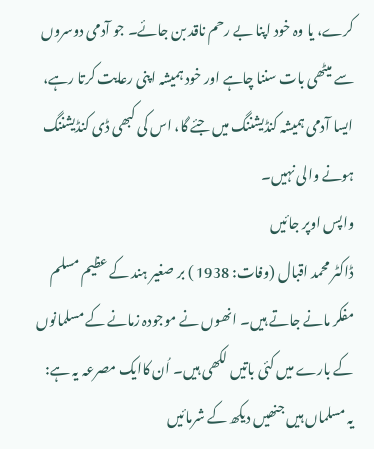کرے، یا وہ خود اپنا بے رحم ناقد بن جائے۔ جو آدمی دوسروں سے میٹھی بات سننا چاہے اور خود ہمیشہ اپنی رعایت کرتا رہے، ایسا آدمی ہمیشہ کنڈیشننگ میں جئے گا، اس کی کبھی ڈی کنڈیشننگ ہونے والی نہیں۔
واپس اوپر جائیں
ڈاکٹر محمد اقبال (وفات: 1938 ) بر صغیر ہند کے عظیم مسلم مفکر مانے جاتے ہیں۔ انھوں نے موجودہ زمانے کے مسلمانوں کے بارے میں کئی باتیں لکھی ہیں۔ اُن کاایک مصرعہ یہ ہے:
یہ مسلماں ہیں جنھیں دیکھ کے شرمائیں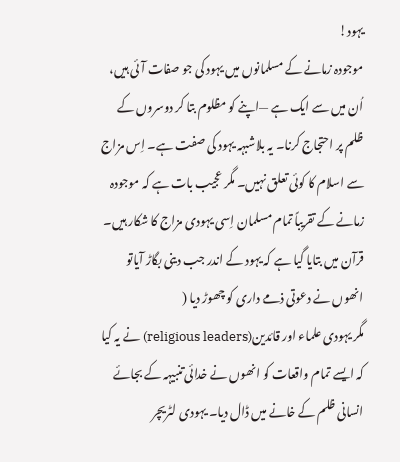یہود!
موجودہ زمانے کے مسلمانوں میں یہود کی جو صفات آئی ہیں، اُن میں سے ایک ہے —اپنے کو مظلوم بتا کر دوسروں کے ظلم پر احتجاج کرنا۔ یہ بلاشبہہ یہود کی صفت ہے۔ اِس مزاج سے اسلام کا کوئی تعلق نہیں۔ مگر عجیب بات ہے کہ موجودہ زمانے کے تقریباً تمام مسلمان اِسی یہودی مزاج کا شکار ہیں۔
قرآن میں بتایا گیا ہے کہ یہود کے اندر جب دینی بگاڑ آیاتو انھوں نے دعوتی ذمے داری کو چھوڑ دیا (
مگر یہودی علماء اور قائدین(religious leaders) نے یہ کیا کہ ایسے تمام واقعات کو انھوں نے خدائی تنبیہہ کے بجائے انسانی ظلم کے خانے میں ڈال دیا۔ یہودی لٹریچر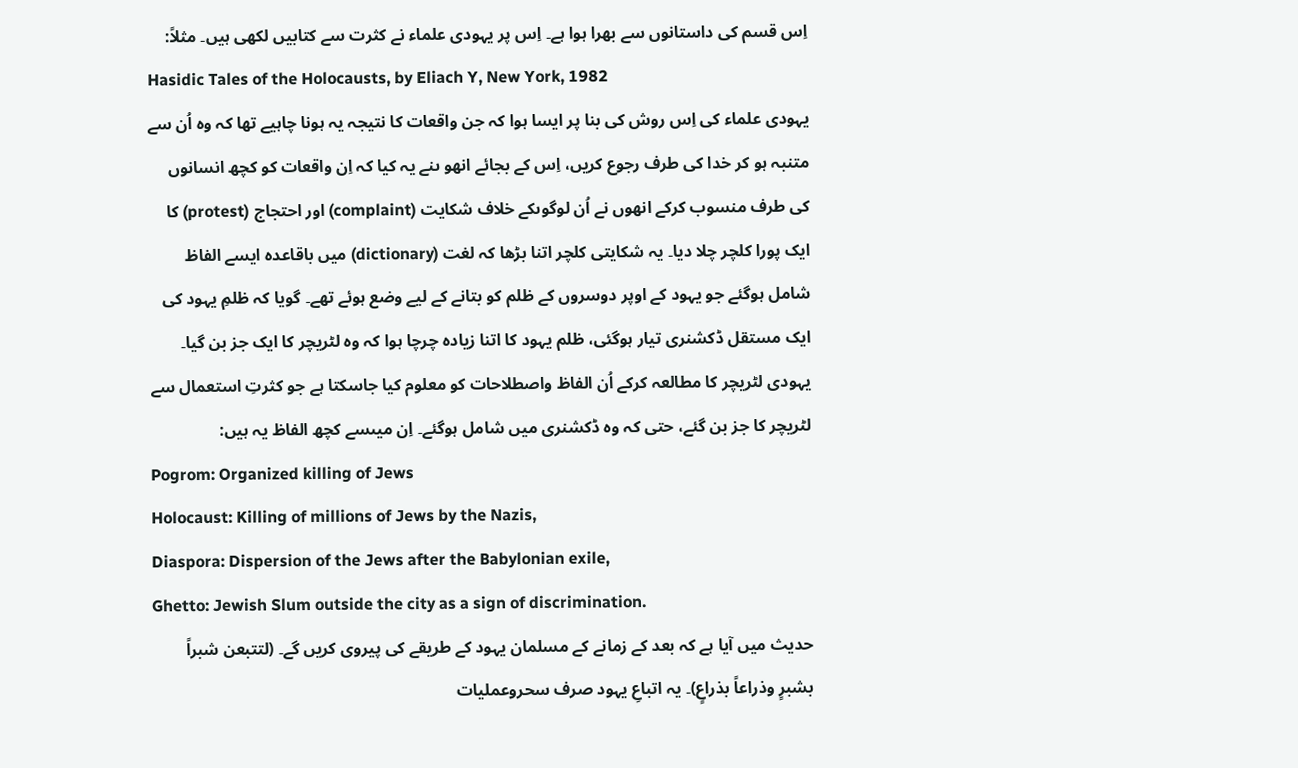اِس قسم کی داستانوں سے بھرا ہوا ہے۔ اِس پر یہودی علماء نے کثرت سے کتابیں لکھی ہیں۔ مثلاً:
Hasidic Tales of the Holocausts, by Eliach Y, New York, 1982
یہودی علماء کی اِس روش کی بنا پر ایسا ہوا کہ جن واقعات کا نتیجہ یہ ہونا چاہیے تھا کہ وہ اُن سے متنبہ ہو کر خدا کی طرف رجوع کریں، اِس کے بجائے انھو ںنے یہ کیا کہ اِن واقعات کو کچھ انسانوں کی طرف منسوب کرکے انھوں نے اُن لوگوںکے خلاف شکایت (complaint) اور احتجاج (protest) کا ایک پورا کلچر چلا دیا۔ یہ شکایتی کلچر اتنا بڑھا کہ لغت (dictionary) میں باقاعدہ ایسے الفاظ شامل ہوگئے جو یہود کے اوپر دوسروں کے ظلم کو بتانے کے لیے وضع ہوئے تھے۔ گویا کہ ظلمِ یہود کی ایک مستقل ڈکشنری تیار ہوگئی، ظلم یہود کا اتنا زیادہ چرچا ہوا کہ وہ لٹریچر کا ایک جز بن گیا۔
یہودی لٹریچر کا مطالعہ کرکے اُن الفاظ واصطلاحات کو معلوم کیا جاسکتا ہے جو کثرتِ استعمال سے لٹریچر کا جز بن گئے، حتی کہ وہ ڈکشنری میں شامل ہوگئے۔ اِن میںسے کچھ الفاظ یہ ہیں:
Pogrom: Organized killing of Jews
Holocaust: Killing of millions of Jews by the Nazis,
Diaspora: Dispersion of the Jews after the Babylonian exile,
Ghetto: Jewish Slum outside the city as a sign of discrimination.
حدیث میں آیا ہے کہ بعد کے زمانے کے مسلمان یہود کے طریقے کی پیروی کریں گے۔ (لتتبعن شبراً بشبرٍ وذراعاً بذراعٍ)۔ یہ اتباعِ یہود صرف سحروعملیات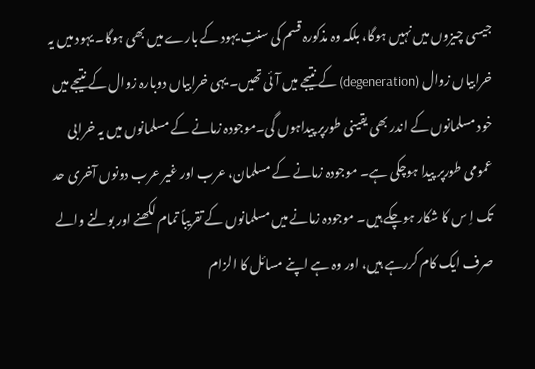جیسی چیزوں میں نہیں ہوگا، بلکہ وہ مذکورہ قسم کی سنتِ یہود کے بارے میں بھی ہوگا۔ یہود میں یہ خرابیاں زوال (degeneration) کے نتیجے میں آئی تھیں۔ یہی خرابیاں دوبارہ زوال کے نتیجے میں خود مسلمانوں کے اندر بھی یقینی طورپر پیداہوں گی۔موجودہ زمانے کے مسلمانوں میں یہ خرابی عمومی طورپر پیدا ہوچکی ہے۔ موجودہ زمانے کے مسلمان، عرب اور غیر عرب دونوں آخری حد تک اِ س کا شکار ہوچکے ہیں۔ موجودہ زمانے میں مسلمانوں کے تقریباً تمام لکھنے اور بولنے والے صرف ایک کام کررہے ہیں، اور وہ ہے اپنے مسائل کا الزام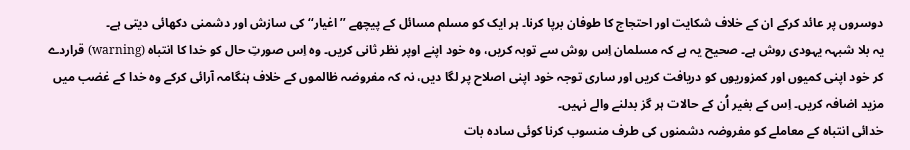دوسروں پر عائد کرکے ان کے خلاف شکایت اور احتجاج کا طوفان برپا کرنا۔ ہر ایک کو مسلم مسائل کے پیچھے ’’اغیار‘‘ کی سازش اور دشمنی دکھائی دیتی ہے۔
یہ بلا شبہہ یہودی روش ہے۔ صحیح یہ ہے کہ مسلمان اِس روش سے توبہ کریں، وہ خود اپنے اوپر نظر ثانی کریں۔ وہ اِس صورتِ حال کو خدا کا انتباہ (warning) قراردے کر خود اپنی کمیوں اور کمزوریوں کو دریافت کریں اور ساری توجہ خود اپنی اصلاح پر لگا دیں، نہ کہ مفروضہ ظالموں کے خلاف ہنگامہ آرائی کرکے وہ خدا کے غضب میں مزید اضافہ کریں۔ اِس کے بغیر اُن کے حالات ہر گز بدلنے والے نہیں۔
خدائی انتباہ کے معاملے کو مفروضہ دشمنوں کی طرف منسوب کرنا کوئی سادہ بات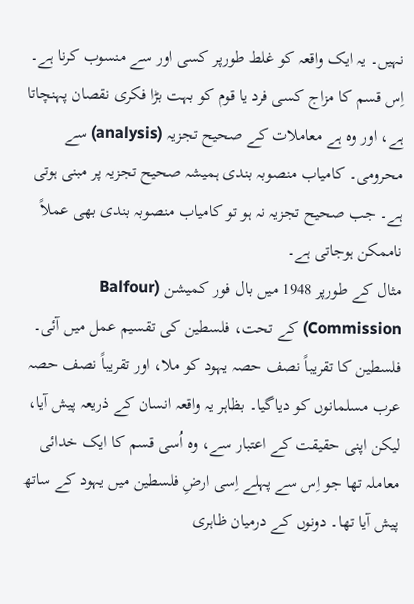نہیں۔ یہ ایک واقعہ کو غلط طورپر کسی اور سے منسوب کرنا ہے۔ اِس قسم کا مزاج کسی فرد یا قوم کو بہت بڑا فکری نقصان پہنچاتا ہے، اور وہ ہے معاملات کے صحیح تجزیہ (analysis) سے محرومی۔ کامیاب منصوبہ بندی ہمیشہ صحیح تجزیہ پر مبنی ہوتی ہے۔ جب صحیح تجزیہ نہ ہو تو کامیاب منصوبہ بندی بھی عملاً ناممکن ہوجاتی ہے۔
مثال کے طورپر 1948 میں بال فور کمیشن (Balfour Commission) کے تحت، فلسطین کی تقسیم عمل میں آئی۔ فلسطین کا تقریباً نصف حصہ یہود کو ملا، اور تقریباً نصف حصہ عرب مسلمانوں کو دیاگیا۔ بظاہر یہ واقعہ انسان کے ذریعہ پیش آیا، لیکن اپنی حقیقت کے اعتبار سے، وہ اُسی قسم کا ایک خدائی معاملہ تھا جو اِس سے پہلے اِسی ارضِ فلسطین میں یہود کے ساتھ پیش آیا تھا۔ دونوں کے درمیان ظاہری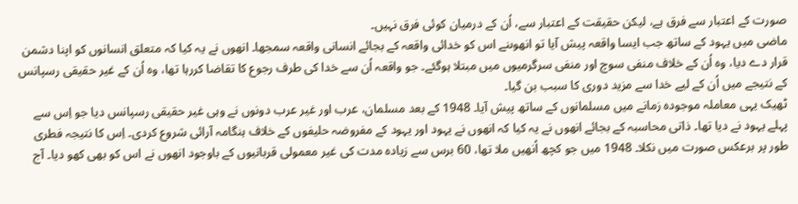صورت کے اعتبار سے فرق ہے، لیکن حقیقت کے اعتبار سے، اُن کے درمیان کوئی فرق نہیں۔
ماضی میں یہود کے ساتھ جب ایسا واقعہ پیش آیا تو انھوںنے اس کو خدائی واقعہ کے بجائے انسانی واقعہ سمجھا۔ انھوں نے یہ کیا کہ متعلق انسانوں کو اپنا دشمن قرار دے دیا، وہ اُن کے خلاف منفی سوچ اور منفی سرگرمیوں میں مبتلا ہوگئے۔ جو واقعہ اُن سے خدا کی طرف رجوع کا تقاضا کررہا تھا، وہ اُن کے غیر حقیقی رسپانس کے نتیجے میں اُن کے لیے خدا سے مزید دوری کا سبب بن گیا۔
ٹھیک یہی معاملہ موجودہ زمانے میں مسلمانوں کے ساتھ پیش آیا۔ 1948 کے بعد مسلمان، عرب اور غیر عرب دونوں نے وہی غیر حقیقی رسپانس دیا جو اِس سے پہلے یہود نے دیا تھا۔ ذاتی محاسبہ کے بجائے انھوں نے یہ کیا کہ انھوں نے یہود اور یہود کے مفروضہ حلیفوں کے خلاف ہنگامہ آرائی شروع کردی۔ اِس کا نتیجہ فطری طور پر برعکس صورت میں نکلا۔ 1948 میں جو کچھ اُنھیں ملا تھا، 60 برس سے زیادہ مدت کی غیر معمولی قربانیوں کے باوجود انھوں نے اس کو بھی کھو دیا۔ آج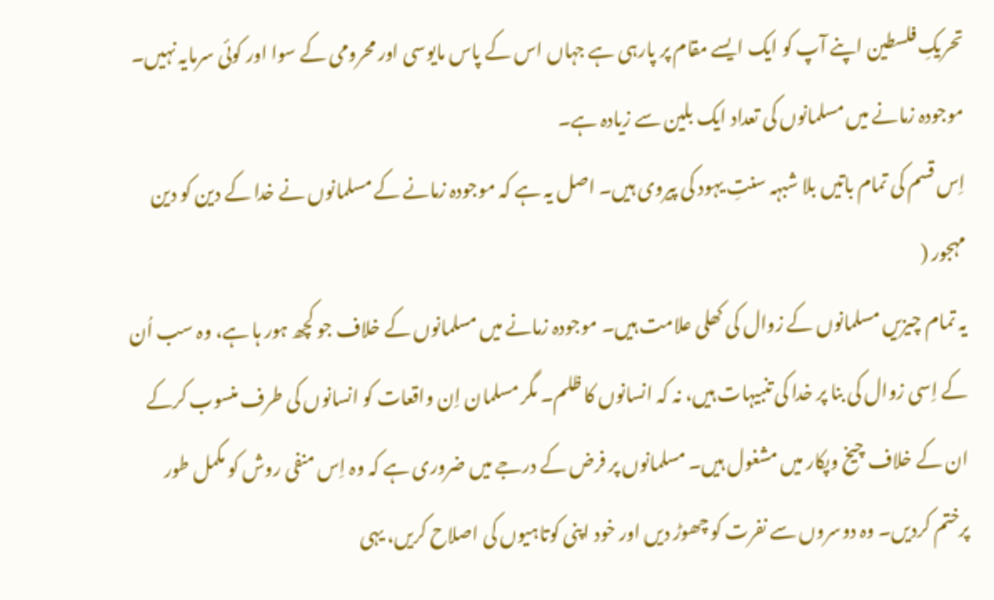تحریکِ فلسطین اپنے آپ کو ایک ایسے مقام پر پارہی ہے جہاں اس کے پاس مایوسی اور محرومی کے سوا اور کوئی سرمایہ نہیں۔
موجودہ زمانے میں مسلمانوں کی تعداد ایک بلین سے زیادہ ہے۔
اِس قسم کی تمام باتیں بلا شبہہ سنتِ یہود کی پیروی ہیں۔ اصل یہ ہے کہ موجودہ زمانے کے مسلمانوں نے خدا کے دین کو دین مہجور (
یہ تمام چیزیں مسلمانوں کے زوال کی کھلی علامت ہیں۔ موجودہ زمانے میں مسلمانوں کے خلاف جو کچھ ہور ہا ہے، وہ سب اُن کے اِسی زوال کی بنا پر خدا کی تنبیہات ہیں، نہ کہ انسانوں کا ظلم۔ مگر مسلمان اِن واقعات کو انسانوں کی طرف منسوب کرکے ان کے خلاف چیخ وپکار میں مشغول ہیں۔ مسلمانوں پر فرض کے درجے میں ضروری ہے کہ وہ اِس منفی روش کو مکمل طور پرختم کردیں۔ وہ دوسروں سے نفرت کو چھوڑ دیں اور خود اپنی کوتاہیوں کی اصلاح کریں، یہی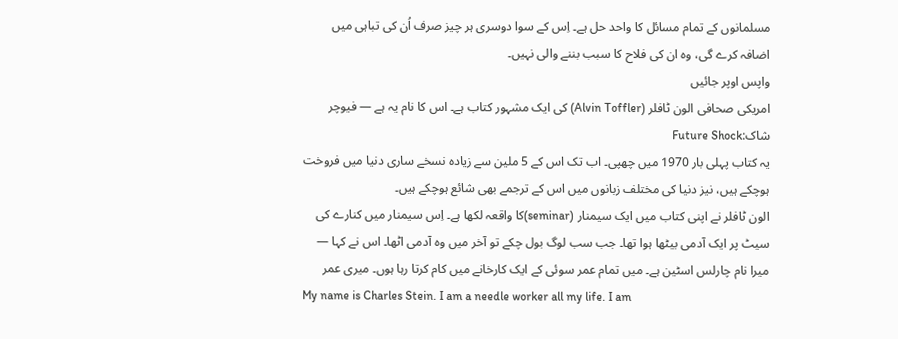مسلمانوں کے تمام مسائل کا واحد حل ہے۔ اِس کے سوا دوسری ہر چیز صرف اُن کی تباہی میں اضافہ کرے گی، وہ ان کی فلاح کا سبب بننے والی نہیں۔
واپس اوپر جائیں
امریکی صحافی الون ٹافلر (Alvin Toffler) کی ایک مشہور کتاب ہے۔ اس کا نام یہ ہے — فیوچر شاک:Future Shock
یہ کتاب پہلی بار 1970 میں چھپی۔ اب تک اس کے 5 ملین سے زیادہ نسخے ساری دنیا میں فروخت ہوچکے ہیں، نیز دنیا کی مختلف زبانوں میں اس کے ترجمے بھی شائع ہوچکے ہیں۔
الون ٹافلر نے اپنی کتاب میں ایک سیمنار (seminar)کا واقعہ لکھا ہے۔ اِس سیمنار میں کنارے کی سیٹ پر ایک آدمی بیٹھا ہوا تھا۔ جب سب لوگ بول چکے تو آخر میں وہ آدمی اٹھا۔ اس نے کہا — میرا نام چارلس اسٹین ہے۔ میں تمام عمر سوئی کے ایک کارخانے میں کام کرتا رہا ہوں۔ میری عمر
My name is Charles Stein. I am a needle worker all my life. I am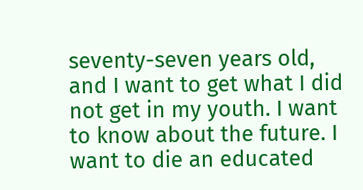seventy-seven years old, and I want to get what I did not get in my youth. I want to know about the future. I want to die an educated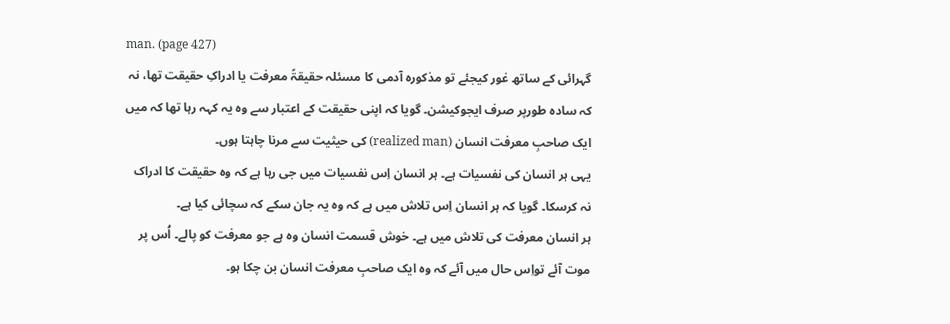man. (page 427)
گہرائی کے ساتھ غور کیجئے تو مذکورہ آدمی کا مسئلہ حقیقۃً معرفت یا ادراکِ حقیقت تھا، نہ کہ سادہ طورپر صرف ایجوکیشن۔ گویا کہ اپنی حقیقت کے اعتبار سے وہ یہ کہہ رہا تھا کہ میں ایک صاحبِ معرفت انسان (realized man) کی حیثیت سے مرنا چاہتا ہوں۔
یہی ہر انسان کی نفسیات ہے۔ ہر انسان اِس نفسیات میں جی رہا ہے کہ وہ حقیقت کا ادراک نہ کرسکا۔ گویا کہ ہر انسان اِس تلاش میں ہے کہ وہ یہ جان سکے کہ سچائی کیا ہے۔
ہر انسان معرفت کی تلاش میں ہے۔ خوش قسمت انسان وہ ہے جو معرفت کو پالے۔ اُس پر موت آئے تواِس حال میں آئے کہ وہ ایک صاحبِ معرفت انسان بن چکا ہو۔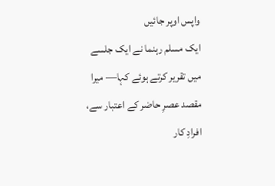واپس اوپر جائیں
ایک مسلم رہنما نے ایک جلسے میں تقریر کرتے ہوئے کہا— میرا مقصد عصرِ حاضر کے اعتبار سے، افرادِ کار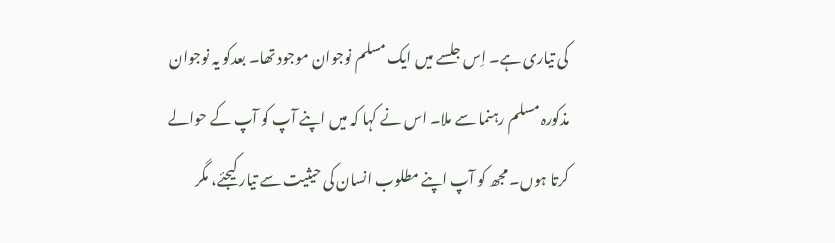کی تیاری ہے۔ اِس جلسے میں ایک مسلم نوجوان موجود تھا۔ بعدکو یہ نوجوان مذکورہ مسلم رہنما سے ملا۔ اس نے کہا کہ میں اپنے آپ کو آپ کے حوالے کرتا ہوں۔ مجھ کو آپ اپنے مطلوب انسان کی حیثیت سے تیار کیجئے، مگر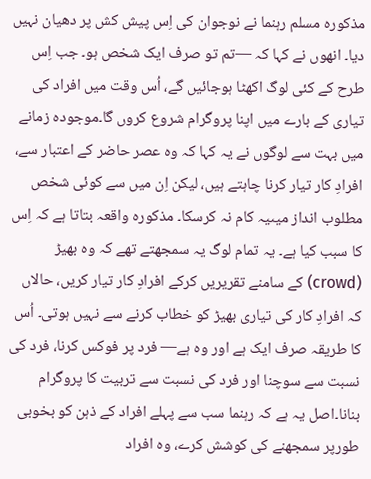مذکورہ مسلم رہنما نے نوجوان کی اِس پیش کش پر دھیان نہیں دیا۔ انھوں نے کہا کہ —تم تو صرف ایک شخص ہو۔ جب اِس طرح کے کئی لوگ اکھٹا ہوجائیں گے، اُس وقت میں افراد کی تیاری کے بارے میں اپنا پروگرام شروع کروں گا۔موجودہ زمانے میں بہت سے لوگوں نے یہ کہا کہ وہ عصر حاضر کے اعتبار سے، افرادِ کار تیار کرنا چاہتے ہیں، لیکن اِن میں سے کوئی شخص مطلوب انداز میںیہ کام نہ کرسکا۔ مذکورہ واقعہ بتاتا ہے کہ اِس کا سبب کیا ہے۔ یہ تمام لوگ یہ سمجھتے تھے کہ وہ بھیڑ (crowd) کے سامنے تقریریں کرکے افرادِ کار تیار کریں، حالاں کہ افرادِ کار کی تیاری بھیڑ کو خطاب کرنے سے نہیں ہوتی۔ اُس کا طریقہ صرف ایک ہے اور وہ ہے— فرد پر فوکس کرنا، فرد کی نسبت سے سوچنا اور فرد کی نسبت سے تربیت کا پروگرام بنانا۔اصل یہ ہے کہ رہنما سب سے پہلے افراد کے ذہن کو بخوبی طورپر سمجھنے کی کوشش کرے، وہ افراد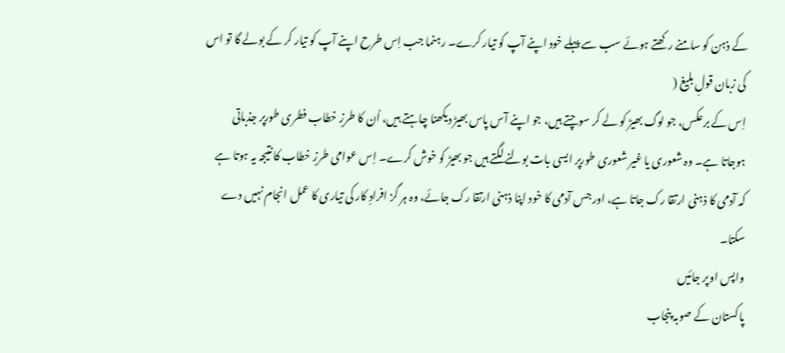کے ذہن کو سامنے رکھتے ہوئے سب سے پہلے خود اپنے آپ کو تیار کرے۔ رہنما جب اِس طرح اپنے آپ کو تیار کر کے بولے گا تو اس کی زبان قولِ بلیغ (
اِس کے برعکس، جو لوگ بھیڑ کو لے کر سوچتے ہیں، جو اپنے آس پاس بھیڑ دیکھنا چاہتے ہیں، اُن کا طرزِ خطاب فطری طورپر جذباتی ہوجاتا ہے۔ وہ شعوری یا غیر شعوری طورپر ایسی بات بولنے لگتے ہیں جو بھیڑ کو خوش کرے۔ اِس عوامی طرزِ خطاب کا نتیجہ یہ ہوتا ہے کہ آدمی کا ذہنی ارتقا رک جاتا ہے، اور جس آدمی کا خود اپنا ذہنی ارتقا رک جائے، وہ ہر گز افرادِ کار کی تیاری کا عمل انجام نہیں دے سکتا۔
واپس اوپر جائیں
پاکستان کے صوبہ پنجاب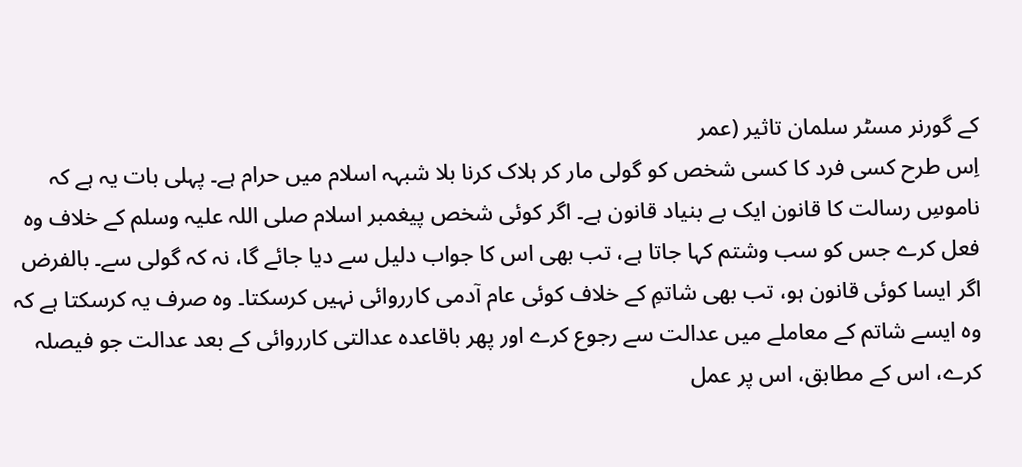کے گورنر مسٹر سلمان تاثیر (عمر
اِس طرح کسی فرد کا کسی شخص کو گولی مار کر ہلاک کرنا بلا شبہہ اسلام میں حرام ہے۔ پہلی بات یہ ہے کہ ناموسِ رسالت کا قانون ایک بے بنیاد قانون ہے۔ اگر کوئی شخص پیغمبر اسلام صلی اللہ علیہ وسلم کے خلاف وہ فعل کرے جس کو سب وشتم کہا جاتا ہے، تب بھی اس کا جواب دلیل سے دیا جائے گا، نہ کہ گولی سے۔ بالفرض اگر ایسا کوئی قانون ہو، تب بھی شاتمِ کے خلاف کوئی عام آدمی کارروائی نہیں کرسکتا۔ وہ صرف یہ کرسکتا ہے کہ وہ ایسے شاتم کے معاملے میں عدالت سے رجوع کرے اور پھر باقاعدہ عدالتی کارروائی کے بعد عدالت جو فیصلہ کرے، اس کے مطابق، اس پر عمل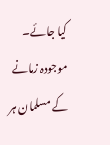کیا جائے۔
موجودہ زمانے کے مسلمان ہر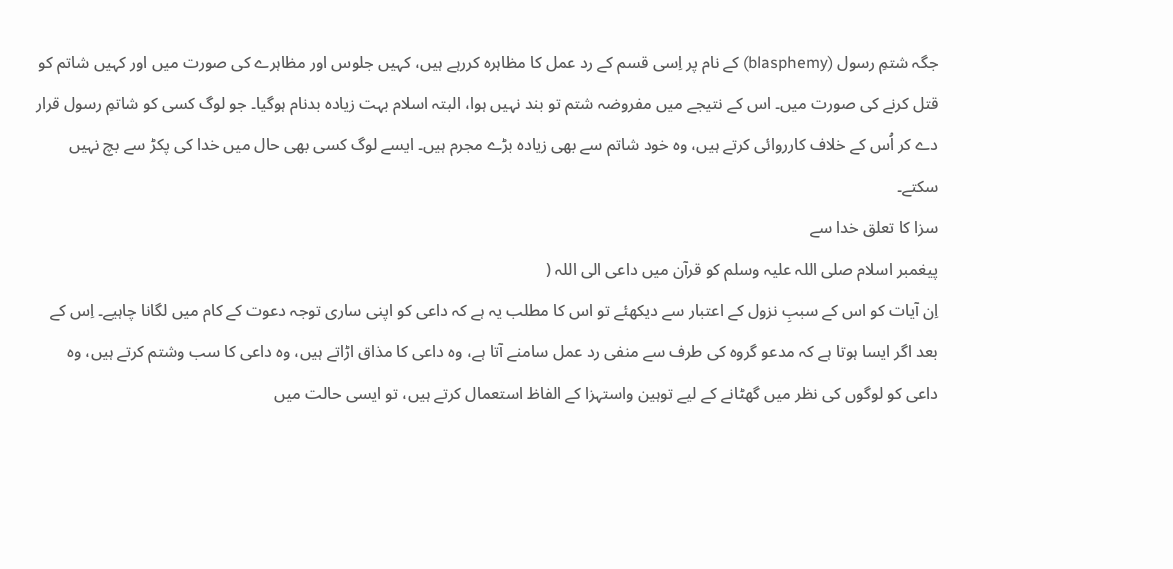جگہ شتمِ رسول (blasphemy) کے نام پر اِسی قسم کے رد عمل کا مظاہرہ کررہے ہیں، کہیں جلوس اور مظاہرے کی صورت میں اور کہیں شاتم کو قتل کرنے کی صورت میں۔ اس کے نتیجے میں مفروضہ شتم تو بند نہیں ہوا، البتہ اسلام بہت زیادہ بدنام ہوگیا۔ جو لوگ کسی کو شاتمِ رسول قرار دے کر اُس کے خلاف کارروائی کرتے ہیں، وہ خود شاتم سے بھی زیادہ بڑے مجرم ہیں۔ ایسے لوگ کسی بھی حال میں خدا کی پکڑ سے بچ نہیں سکتے۔
سزا کا تعلق خدا سے
پیغمبر اسلام صلی اللہ علیہ وسلم کو قرآن میں داعی الی اللہ (
اِن آیات کو اس کے سببِ نزول کے اعتبار سے دیکھئے تو اس کا مطلب یہ ہے کہ داعی کو اپنی ساری توجہ دعوت کے کام میں لگانا چاہیے۔ اِس کے بعد اگر ایسا ہوتا ہے کہ مدعو گروہ کی طرف سے منفی رد عمل سامنے آتا ہے، وہ داعی کا مذاق اڑاتے ہیں، وہ داعی کا سب وشتم کرتے ہیں، وہ داعی کو لوگوں کی نظر میں گھٹانے کے لیے توہین واستہزا کے الفاظ استعمال کرتے ہیں، تو ایسی حالت میں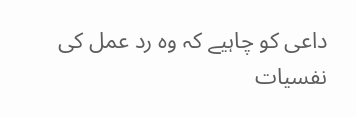داعی کو چاہیے کہ وہ رد عمل کی نفسیات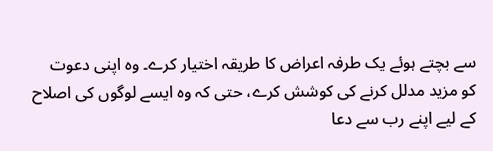سے بچتے ہوئے یک طرفہ اعراض کا طریقہ اختیار کرے۔ وہ اپنی دعوت کو مزید مدلل کرنے کی کوشش کرے، حتی کہ وہ ایسے لوگوں کی اصلاح کے لیے اپنے رب سے دعا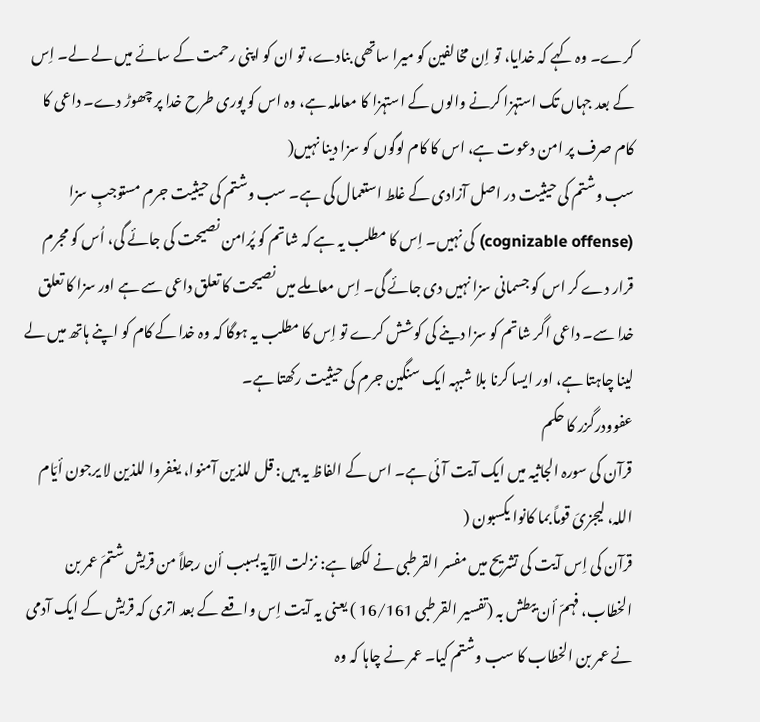کرے۔ وہ کہے کہ خدایا، تو اِن مخالفین کو میرا ساتھی بنادے، تو ان کو اپنی رحمت کے سائے میں لے لے۔ اِس کے بعد جہاں تک استہزا کرنے والوں کے استہزا کا معاملہ ہے، وہ اس کو پوری طرح خدا پر چھوڑ دے۔ داعی کا کام صرف پر امن دعوت ہے، اس کا کام لوگوں کو سزا دینا نہیں(
سب وشتم کی حیثیت در اصل آزادی کے غلط استعمال کی ہے۔ سب وشتم کی حیثیت جرم مستوجبِ سزا (cognizable offense) کی نہیں۔ اِس کا مطلب یہ ہے کہ شاتم کو پُرامن نصیحت کی جائے گی، اُس کو مجرم قرار دے کر اس کو جسمانی سزا نہیں دی جائے گی۔ اِس معاملے میں نصیحت کا تعلق داعی سے ہے اور سزا کا تعلق خدا سے۔ داعی اگر شاتم کو سزا دینے کی کوشش کرے تو اِس کا مطلب یہ ہوگا کہ وہ خدا کے کام کو اپنے ہاتھ میں لے لینا چاہتا ہے، اور ایسا کرنا بلا شبہہ ایک سنگین جرم کی حیثیت رکھتا ہے۔
عفوودرگزر کا حکم
قرآن کی سورہ الجاثیہ میں ایک آیت آئی ہے۔ اس کے الفاظ یہ ہیں: قل للذین آمنوا، یغفروا للذین لا یرجون أیّام اللہ، لیجزیَ قوماً بما کانوا یکسبون (
قرآن کی اِس آیت کی تشریح میں مفسر القرطبی نے لکھا ہے: نزلت الآیۃ بسبب أن رجلاً من قریش شتمَ عمر بن الخطاب، فہمّ أن یبطش بہ (تفسیر القرطبی 16/161 ) یعنی یہ آیت اِس واقعے کے بعد اتری کہ قریش کے ایک آدمی نے عمر بن الخطاب کا سب وشتم کیا۔ عمر نے چاہا کہ وہ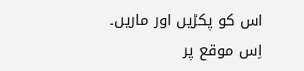اس کو پکڑیں اور ماریں۔ اِس موقع پر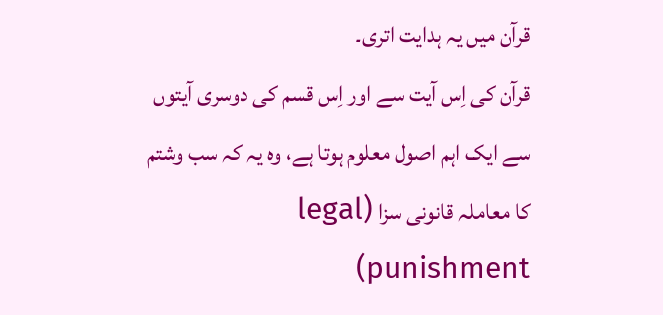قرآن میں یہ ہدایت اتری۔
قرآن کی اِس آیت سے اور اِس قسم کی دوسری آیتوں سے ایک اہم اصول معلوم ہوتا ہے، وہ یہ کہ سب وشتم کا معاملہ قانونی سزا (legal punishment)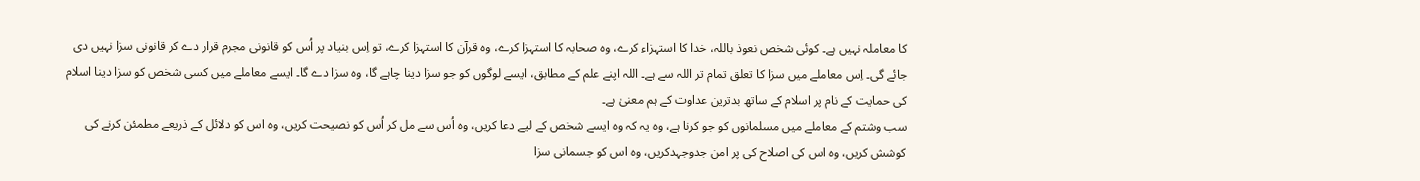کا معاملہ نہیں ہے۔ کوئی شخص نعوذ باللہ، خدا کا استہزاء کرے، وہ صحابہ کا استہزا کرے، وہ قرآن کا استہزا کرے، تو اِس بنیاد پر اُس کو قانونی مجرم قرار دے کر قانونی سزا نہیں دی جائے گی۔ اِس معاملے میں سزا کا تعلق تمام تر اللہ سے ہے۔ اللہ اپنے علم کے مطابق، ایسے لوگوں کو جو سزا دینا چاہے گا، وہ سزا دے گا۔ ایسے معاملے میں کسی شخص کو سزا دینا اسلام کی حمایت کے نام پر اسلام کے ساتھ بدترین عداوت کے ہم معنیٰ ہے۔
سب وشتم کے معاملے میں مسلمانوں کو جو کرنا ہے، وہ یہ کہ وہ ایسے شخص کے لیے دعا کریں، وہ اُس سے مل کر اُس کو نصیحت کریں، وہ اس کو دلائل کے ذریعے مطمئن کرنے کی کوشش کریں، وہ اس کی اصلاح کی پر امن جدوجہدکریں، وہ اس کو جسمانی سزا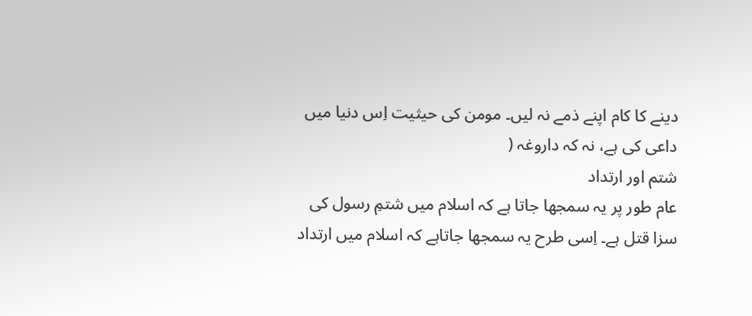دینے کا کام اپنے ذمے نہ لیں۔ مومن کی حیثیت اِس دنیا میں داعی کی ہے، نہ کہ داروغہ (
شتم اور ارتداد
عام طور پر یہ سمجھا جاتا ہے کہ اسلام میں شتمِ رسول کی سزا قتل ہے۔ اِسی طرح یہ سمجھا جاتاہے کہ اسلام میں ارتداد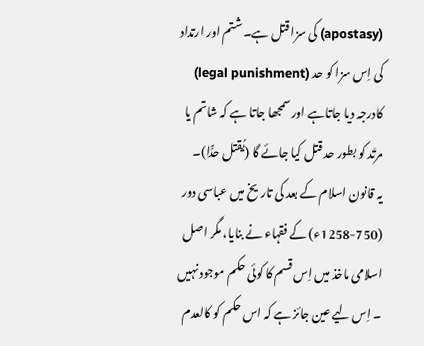(apostasy) کی سزا قتل ہے۔ شتم اور ارتداد کی اِس سزا کو حد (legal punishment) کادرجہ دیا جاتاہے اور سمجھا جاتا ہے کہ شاتم یا مرتَد کو بطور حد قتل کیا جائے گا (یُقتل حدًّا)۔
یہ قانون اسلام کے بعد کی تاریخ میں عباسی دور (750-1258ء) کے فقہاء نے بنایا، مگر اصل اسلامی ماخذ میں اِس قسم کا کوئی حکم موجود نہیں ۔ اِس لیے عین جائز ہے کہ اس حکم کو کالعدم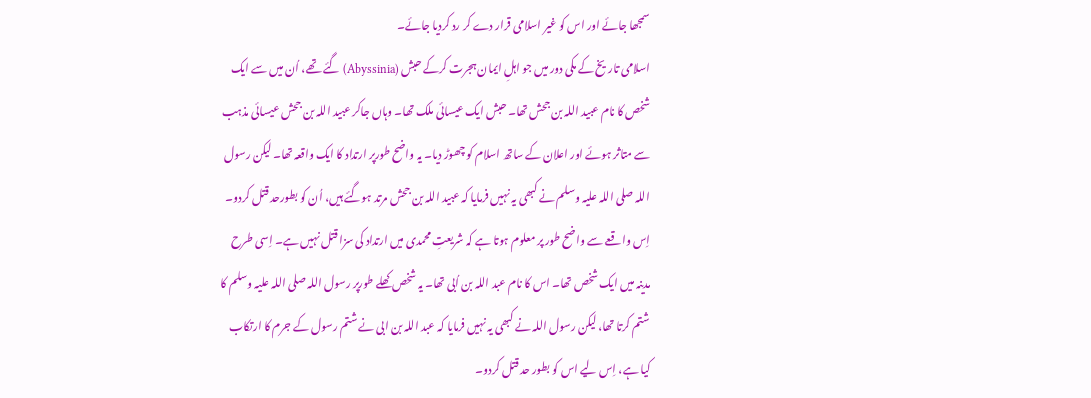سمجھا جائے اور اس کو غیر اسلامی قرار دے کر رد کردیا جائے۔
اسلامی تاریخ کے مکی دور میں جو اہلِ ایمان ہجرت کرکے حبش (Abyssinia) گئے تھے، اُن میں سے ایک شخص کا نام عبید اللہ بن جحش تھا۔ حبش ایک عیسائی ملک تھا۔ وہاں جاکر عبید اللہ بن جحش عیسائی مذہب سے متاثر ہوئے اور اعلان کے ساتھ اسلام کو چھوڑ دیا۔ یہ واضح طورپر ارتداد کا ایک واقعہ تھا۔ لیکن رسول اللہ صلی اللہ علیہ وسلم نے کبھی یہ نہیں فرمایا کہ عبید اللہ بن جحش مرتد ہوگئے ہیں، اُن کو بطورحد قتل کردو۔ اِس واقعے سے واضح طور پر معلوم ہوتا ہے کہ شریعتِ محمدی میں ارتداد کی سزا قتل نہیں ہے۔ اِسی طرح مدینہ میں ایک شخص تھا۔ اس کا نام عبد اللہ بن اُبی تھا۔ یہ شخص کھلے طورپر رسول اللہ صلی اللہ علیہ وسلم کا شتم کرتا تھا، لیکن رسول اللہ نے کبھی یہ نہیں فرمایا کہ عبد اللہ بن ابی نے شتم رسول کے جرم کا ارتکاب کیا ہے، اِس لیے اس کو بطور حد قتل کردو۔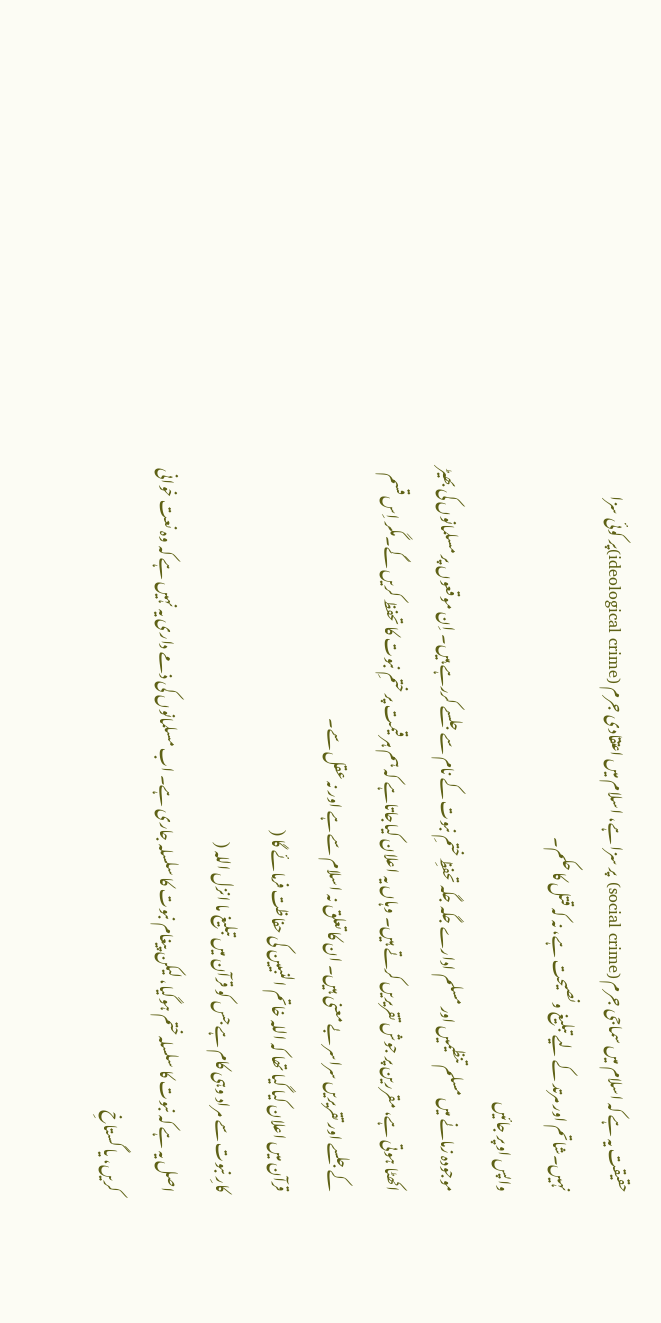حقیقت یہ ہے کہ اسلام میں سماجی جرم (social crime) پر سزا ہے، اسلام میں اعتقادی جرم (ideological crime)پر کوئی سزا نہیں۔شاتم اور مرتد کے لیے تبلیغ ونصیحت ہے، نہ کہ قتل کا حکم۔
واپس اوپر جائیں
موجودہ زمانے میں مسلم تنظیمیں اور مسلم ادارے جگہ جگہ تحفظِ ختمِ نبوت کے نام سے جلسے کررہے ہیں۔ اِن موقعوں پر مسلمانوں کی بھیڑ اکھٹا ہوتی ہے، مقررین پر جوش تقریریں کرتے ہیں۔ وہاں یہ اعلان کیاجاتاہے کہ ہم ہر قیمت پر ختمِ نبوت کا تحفظ کریں گے۔مگر اِس قسم کے جلسے اور تقریریں سراسر بے معنی ہیں۔ ان کا تعلق نہ اسلام سے ہے اور نہ عقل سے۔
قرآن میں اعلان کیا گیا تھا کہ اللہ خاتم النبیین کی حفاظت فرمائے گا (
کارِ نبوت سے مراد وہی کام ہے جس کو قرآن میں تبلیغ ما انزل اللہ (
اصل یہ ہے کہ نبوت کا سلسلہ ختم ہوگیا، لیکن پیغام نبوت کا سلسلہ جاری ہے۔ اب مسلمانوں کی ذمے داری یہ نہیں ہے کہ وہ نعت خوانی کریں، یا گستاخِ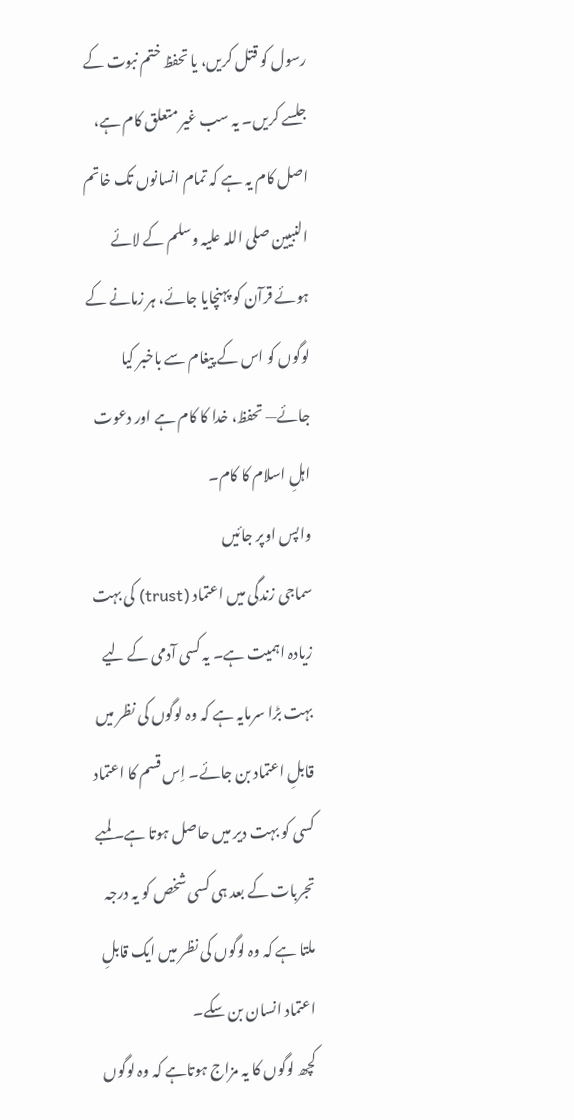رسول کو قتل کریں، یا تحفظ ختم نبوت کے جلسے کریں۔ یہ سب غیر متعلق کام ہے، اصل کام یہ ہے کہ تمام انسانوں تک خاتم النبیین صلی اللہ علیہ وسلم کے لائے ہوئے قرآن کو پہنچایا جائے، ہر زمانے کے لوگوں کو اس کے پیغام سے باخبر کیا جائے— تحفظ، خدا کا کام ہے اور دعوت اہلِ اسلام کا کام۔
واپس اوپر جائیں
سماجی زندگی میں اعتماد (trust) کی بہت زیادہ اہمیت ہے۔ یہ کسی آدمی کے لیے بہت بڑا سرمایہ ہے کہ وہ لوگوں کی نظر میں قابلِ اعتماد بن جائے۔ اِس قسم کا اعتماد کسی کو بہت دیر میں حاصل ہوتا ہے۔ لمبے تجربات کے بعد ہی کسی شخص کو یہ درجہ ملتا ہے کہ وہ لوگوں کی نظر میں ایک قابلِ اعتماد انسان بن سکے۔
کچھ لوگوں کا یہ مزاج ہوتاہے کہ وہ لوگوں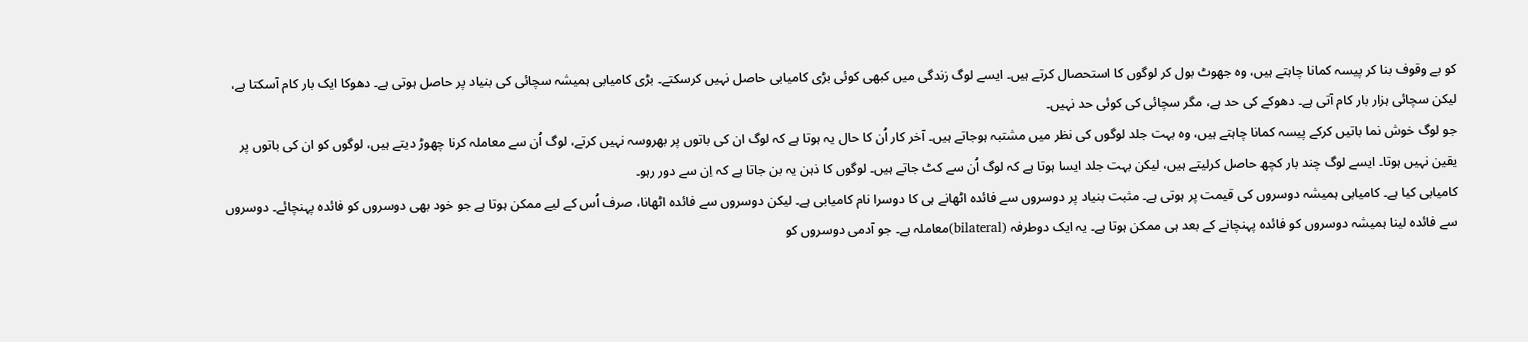کو بے وقوف بنا کر پیسہ کمانا چاہتے ہیں، وہ جھوٹ بول کر لوگوں کا استحصال کرتے ہیں۔ ایسے لوگ زندگی میں کبھی کوئی بڑی کامیابی حاصل نہیں کرسکتے۔ بڑی کامیابی ہمیشہ سچائی کی بنیاد پر حاصل ہوتی ہے۔ دھوکا ایک بار کام آسکتا ہے، لیکن سچائی ہزار بار کام آتی ہے۔ دھوکے کی حد ہے، مگر سچائی کی کوئی حد نہیں۔
جو لوگ خوش نما باتیں کرکے پیسہ کمانا چاہتے ہیں، وہ بہت جلد لوگوں کی نظر میں مشتبہ ہوجاتے ہیں۔ آخر کار اُن کا حال یہ ہوتا ہے کہ لوگ ان کی باتوں پر بھروسہ نہیں کرتے، لوگ اُن سے معاملہ کرنا چھوڑ دیتے ہیں، لوگوں کو ان کی باتوں پر یقین نہیں ہوتا۔ ایسے لوگ چند بار کچھ حاصل کرلیتے ہیں، لیکن بہت جلد ایسا ہوتا ہے کہ لوگ اُن سے کٹ جاتے ہیں۔ لوگوں کا ذہن یہ بن جاتا ہے کہ اِن سے دور رہو۔
کامیابی کیا ہے۔ کامیابی ہمیشہ دوسروں کی قیمت پر ہوتی ہے۔ مثبت بنیاد پر دوسروں سے فائدہ اٹھانے ہی کا دوسرا نام کامیابی ہے۔ لیکن دوسروں سے فائدہ اٹھانا، صرف اُس کے لیے ممکن ہوتا ہے جو خود بھی دوسروں کو فائدہ پہنچائے۔ دوسروں سے فائدہ لینا ہمیشہ دوسروں کو فائدہ پہنچانے کے بعد ہی ممکن ہوتا ہے۔ یہ ایک دوطرفہ (bilateral)معاملہ ہے۔ جو آدمی دوسروں کو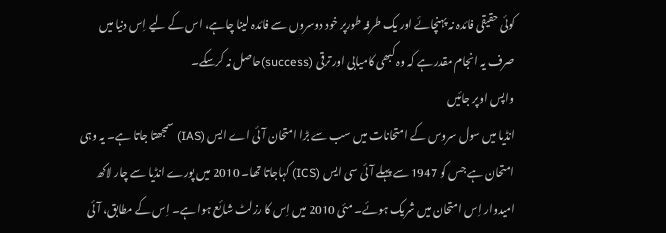کوئی حقیقی فائدہ نہ پہنچائے اور یک طرفہ طورپر خود دوسروں سے فائدہ لینا چاہے، اس کے لیے اِس دنیا میں صرف یہ انجام مقدر ہے کہ وہ کبھی کامیابی اور ترقی (success)حاصل نہ کرسکے۔
واپس اوپر جائیں
انڈیا میں سول سروس کے امتحانات میں سب سے بڑا امتحان آئی اے ایس (IAS) سمجھتا جاتا ہے۔ یہ وہی امتحان ہے جس کو 1947 سے پہلے آئی سی ایس (ICS) کہاجاتا تھا۔ 2010 میں پورے انڈیا سے چار لاکھ امیدوار اِس امتحان میں شریک ہوئے۔ مئی 2010 میں اِس کا رزلٹ شائع ہوا ہے۔ اِس کے مطابق، آئی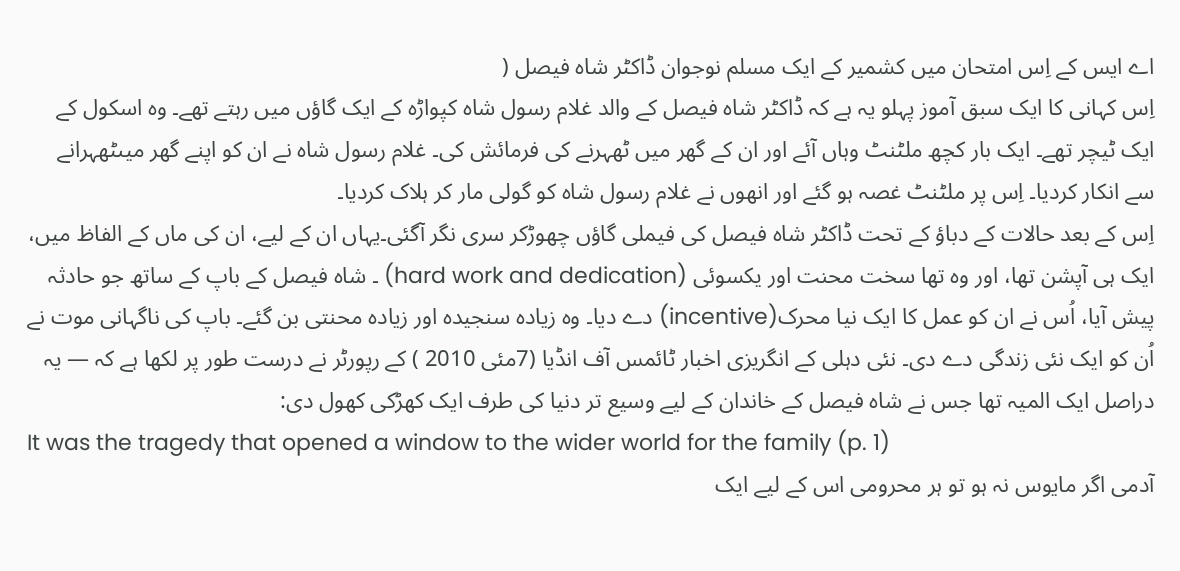اے ایس کے اِس امتحان میں کشمیر کے ایک مسلم نوجوان ڈاکٹر شاہ فیصل (
اِس کہانی کا ایک سبق آموز پہلو یہ ہے کہ ڈاکٹر شاہ فیصل کے والد غلام رسول شاہ کپواڑہ کے ایک گاؤں میں رہتے تھے۔ وہ اسکول کے ایک ٹیچر تھے۔ ایک بار کچھ ملٹنٹ وہاں آئے اور ان کے گھر میں ٹھہرنے کی فرمائش کی۔ غلام رسول شاہ نے ان کو اپنے گھر میںٹھہرانے سے انکار کردیا۔ اِس پر ملٹنٹ غصہ ہو گئے اور انھوں نے غلام رسول شاہ کو گولی مار کر ہلاک کردیا۔
اِس کے بعد حالات کے دباؤ کے تحت ڈاکٹر شاہ فیصل کی فیملی گاؤں چھوڑکر سری نگر آگئی۔یہاں ان کے لیے، ان کی ماں کے الفاظ میں، ایک ہی آپشن تھا، اور وہ تھا سخت محنت اور یکسوئی (hard work and dedication) ۔ شاہ فیصل کے باپ کے ساتھ جو حادثہ پیش آیا، اُس نے ان کو عمل کا ایک نیا محرک(incentive) دے دیا۔ وہ زیادہ سنجیدہ اور زیادہ محنتی بن گئے۔ باپ کی ناگہانی موت نے اُن کو ایک نئی زندگی دے دی۔ نئی دہلی کے انگریزی اخبار ٹائمس آف انڈیا (7مئی 2010 ) کے رپورٹر نے درست طور پر لکھا ہے کہ — یہ دراصل ایک المیہ تھا جس نے شاہ فیصل کے خاندان کے لیے وسیع تر دنیا کی طرف ایک کھڑکی کھول دی:
It was the tragedy that opened a window to the wider world for the family (p. 1)
آدمی اگر مایوس نہ ہو تو ہر محرومی اس کے لیے ایک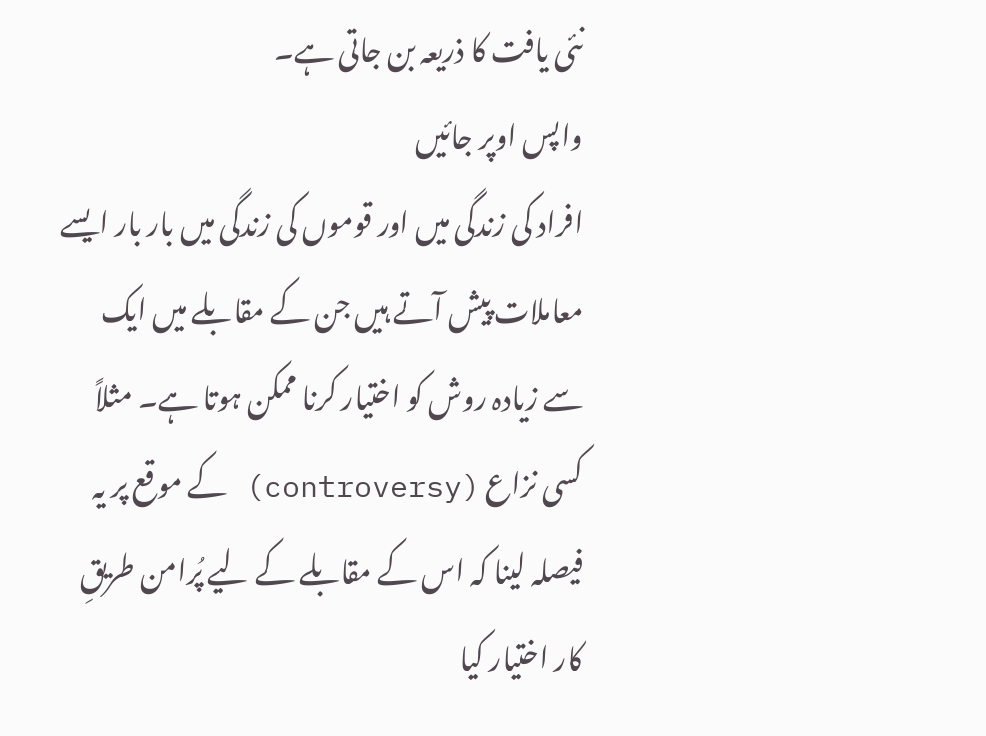نئی یافت کا ذریعہ بن جاتی ہے۔
واپس اوپر جائیں
افراد کی زندگی میں اور قوموں کی زندگی میں بار بار ایسے معاملات پیش آتے ہیں جن کے مقابلے میں ایک سے زیادہ روش کو اختیار کرنا ممکن ہوتا ہے۔ مثلاً کسی نزاع (controversy) کے موقع پر یہ فیصلہ لینا کہ اس کے مقابلے کے لیے پُرامن طریقِ کار اختیار کیا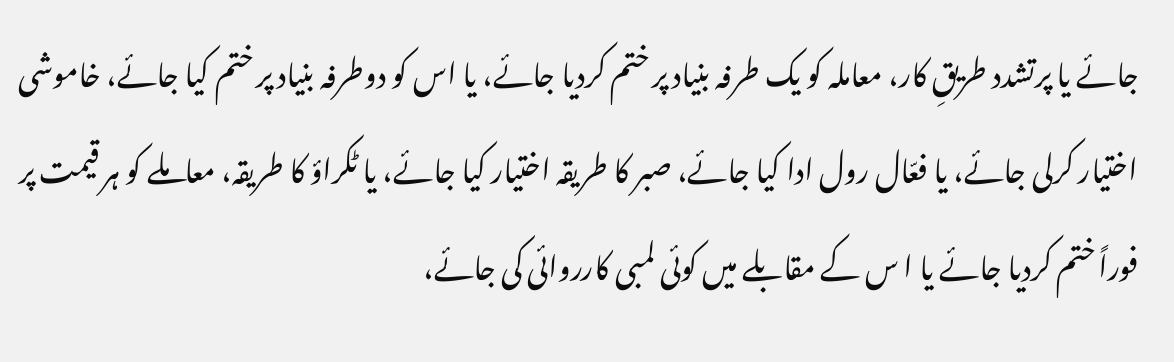جائے یا پرتشدد طریقِ کار، معاملہ کو یک طرفہ بنیاد پر ختم کردیا جائے، یا اس کو دوطرفہ بنیاد پر ختم کیا جائے، خاموشی اختیار کرلی جائے، یا فعّال رول ادا کیا جائے، صبر کا طریقہ اختیار کیا جائے، یا ٹکراؤ کا طریقہ، معاملے کو ہر قیمت پر فوراً ختم کردیا جائے یا ا س کے مقابلے میں کوئی لمبی کارروائی کی جائے،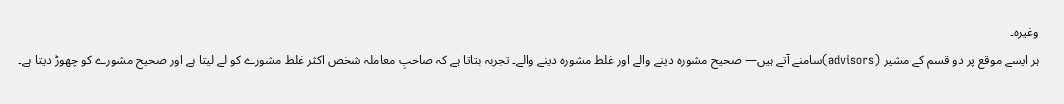وغیرہ۔
ہر ایسے موقع پر دو قسم کے مشیر (advisors)سامنے آتے ہیں— صحیح مشورہ دینے والے اور غلط مشورہ دینے والے۔ تجربہ بتاتا ہے کہ صاحبِ معاملہ شخص اکثر غلط مشورے کو لے لیتا ہے اور صحیح مشورے کو چھوڑ دیتا ہے۔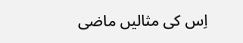اِس کی مثالیں ماضی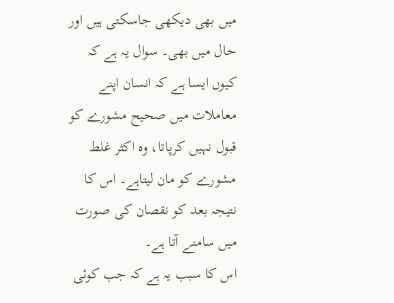میں بھی دیکھی جاسکتی ہیں اور حال میں بھی۔ سوال یہ ہے کہ کیوں ایسا ہے کہ انسان اپنے معاملات میں صحیح مشورے کو قبول نہیں کرپاتا، وہ اکثر غلط مشورے کو مان لیتاہے۔ اس کا نتیجہ بعد کو نقصان کی صورت میں سامنے آتا ہے۔
اس کا سبب یہ ہے کہ جب کوئی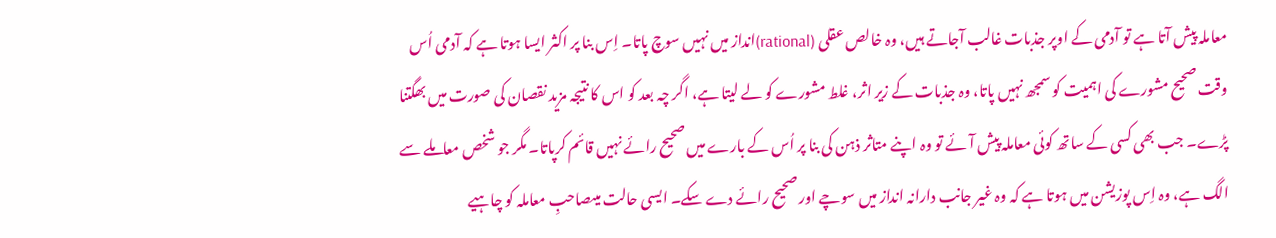معاملہ پیش آتا ہے تو آدمی کے اوپر جذبات غالب آجاتے ہیں، وہ خالص عقلی (rational)انداز میں نہیں سوچ پاتا۔ اِس بنا پر اکثر ایسا ہوتا ہے کہ آدمی اُس وقت صحیح مشورے کی اہمیت کو سمجھ نہیں پاتا، وہ جذبات کے زیر اثر، غلط مشورے کو لے لیتا ہے، اگر چہ بعد کو اس کا نتیجہ مزید نقصان کی صورت میں بھگتنا پڑے۔ جب بھی کسی کے ساتھ کوئی معاملہ پیش آئے تو وہ اپنے متاثر ذہن کی بنا پر اُس کے بارے میں صحیح رائے نہیں قائم کرپاتا۔ مگر جو شخص معاملے سے الگ ہے، وہ اِس پوزیشن میں ہوتا ہے کہ وہ غیر جانب دارانہ انداز میں سوچے اور صحیح رائے دے سکے۔ ایسی حالت میںصاحبِ معاملہ کو چاہیے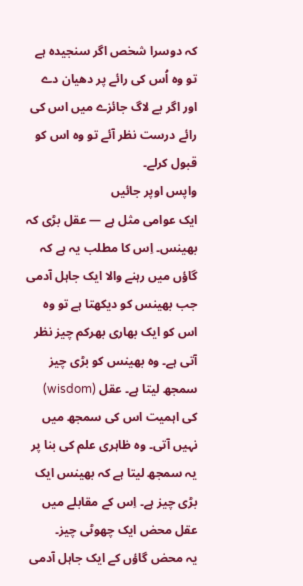کہ دوسرا شخص اگر سنجیدہ ہے تو وہ اُس کی رائے پر دھیان دے اور اگر بے لاگ جائزے میں اس کی رائے درست نظر آئے تو وہ اس کو قبول کرلے۔
واپس اوپر جائیں
ایک عوامی مثل ہے — عقل بڑی کہ بھینس۔ اِس کا مطلب یہ ہے کہ گاؤں میں رہنے والا ایک جاہل آدمی جب بھینس کو دیکھتا ہے تو وہ اس کو ایک بھاری بھرکم چیز نظر آتی ہے۔ وہ بھینس کو بڑی چیز سمجھ لیتا ہے۔ عقل (wisdom) کی اہمیت اس کی سمجھ میں نہیں آتی۔ وہ ظاہری علم کی بنا پر یہ سمجھ لیتا ہے کہ بھینس ایک بڑی چیز ہے۔ اِس کے مقابلے میں عقل محض ایک چھوٹی چیز۔
یہ محض گاؤں کے ایک جاہل آدمی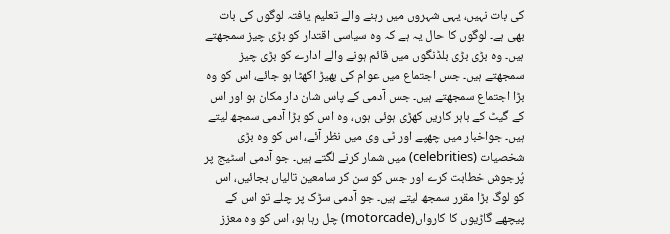کی بات نہیں، یہی شہروں میں رہنے والے تعلیم یافتہ لوگوں کی بات بھی ہے۔ لوگوں کا حال یہ ہے کہ وہ سیاسی اقتدار کو بڑی چیز سمجھتے ہیں۔ وہ بڑی بڑی بلڈنگوں میں قائم ہونے والے ادارے کو بڑی چیز سمجھتے ہیں۔ جس اجتماع میں عوام کی بھیڑ اکھٹا ہو جائے، اس کو وہ بڑا اجتماع سمجھتے ہیں۔ جس آدمی کے پاس شان دار مکان ہو اور اس کے گیٹ کے باہر کاریں کھڑی ہوئی ہوں، وہ اس کو بڑا آدمی سمجھ لیتے ہیں۔ جواخبار میں چھپے اور ٹی وی میں نظر آئے، اس کو وہ بڑی شخصیات (celebrities) میں شمار کرنے لگتے ہیں۔ جو آدمی اسٹیج پر پُرجوش خطابت کرے اور جس کو سن کر سامعین تالیاں بجائیں، اس کو لوگ بڑا مقرر سمجھ لیتے ہیں۔ جو آدمی سڑک پر چلے تو اس کے پیچھے گاڑیوں کا کارواں(motorcade) چل رہا ہو، اس کو وہ معزز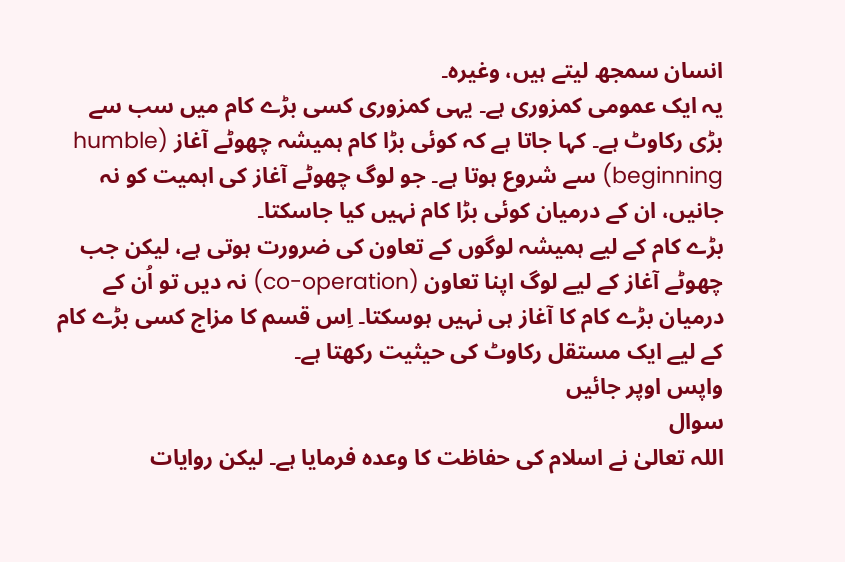انسان سمجھ لیتے ہیں، وغیرہ۔
یہ ایک عمومی کمزوری ہے۔ یہی کمزوری کسی بڑے کام میں سب سے بڑی رکاوٹ ہے۔ کہا جاتا ہے کہ کوئی بڑا کام ہمیشہ چھوٹے آغاز (humble beginning) سے شروع ہوتا ہے۔ جو لوگ چھوٹے آغاز کی اہمیت کو نہ جانیں، ان کے درمیان کوئی بڑا کام نہیں کیا جاسکتا۔
بڑے کام کے لیے ہمیشہ لوگوں کے تعاون کی ضرورت ہوتی ہے، لیکن جب چھوٹے آغاز کے لیے لوگ اپنا تعاون (co-operation) نہ دیں تو اُن کے درمیان بڑے کام کا آغاز ہی نہیں ہوسکتا۔ اِس قسم کا مزاج کسی بڑے کام کے لیے ایک مستقل رکاوٹ کی حیثیت رکھتا ہے۔
واپس اوپر جائیں
سوال
اللہ تعالیٰ نے اسلام کی حفاظت کا وعدہ فرمایا ہے۔ لیکن روایات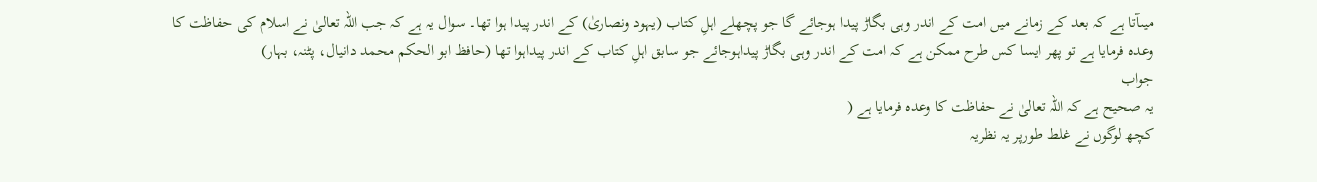میںآتا ہے کہ بعد کے زمانے میں امت کے اندر وہی بگاڑ پیدا ہوجائے گا جو پچھلے اہلِ کتاب (یہود ونصاریٰ) کے اندر پیدا ہوا تھا۔ سوال یہ ہے کہ جب اللہ تعالیٰ نے اسلام کی حفاظت کا وعدہ فرمایا ہے تو پھر ایسا کس طرح ممکن ہے کہ امت کے اندر وہی بگاڑ پیداہوجائے جو سابق اہلِ کتاب کے اندر پیداہوا تھا (حافظ ابو الحکم محمد دانیال، پٹنہ، بہار)
جواب
یہ صحیح ہے کہ اللہ تعالیٰ نے حفاظت کا وعدہ فرمایا ہے (
کچھ لوگوں نے غلط طورپر یہ نظریہ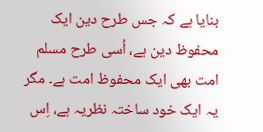بنایا ہے کہ جس طرح دین ایک محفوظ دین ہے، اُسی طرح مسلم امت بھی ایک محفوظ امت ہے۔ مگر یہ ایک خود ساختہ نظریہ ہے، اِس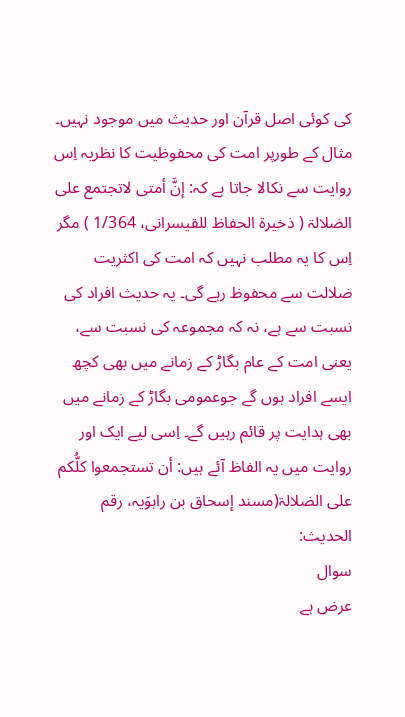کی کوئی اصل قرآن اور حدیث میں موجود نہیں۔ مثال کے طورپر امت کی محفوظیت کا نظریہ اِس روایت سے نکالا جاتا ہے کہ: إنَّ أمتی لاتجتمع علی الضلالۃ ( ذخیرۃ الحفاظ للقیسرانی، 1/364 ) مگر اِس کا یہ مطلب نہیں کہ امت کی اکثریت ضلالت سے محفوظ رہے گی۔ یہ حدیث افراد کی نسبت سے ہے، نہ کہ مجموعہ کی نسبت سے، یعنی امت کے عام بگاڑ کے زمانے میں بھی کچھ ایسے افراد ہوں گے جوعمومی بگاڑ کے زمانے میں بھی ہدایت پر قائم رہیں گے۔ اِسی لیے ایک اور روایت میں یہ الفاظ آئے ہیں: أن تستجمعوا کلُّکم علی الضلالۃ(مسند إسحاق بن راہوَیہ، رقم الحدیث:
سوال
عرض ہے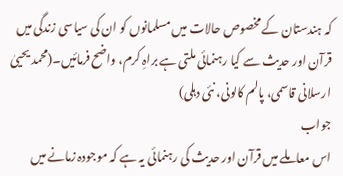کہ ہندستان کے مخصوص حالات میں مسلمانوں کو ان کی سیاسی زندگی میں قرآن اور حدیث سے کیا رہنمائی ملتی ہے براہِ کرم، واضح فرمائیں۔(محمد یحییٰ ارسلانی قاسمی، پالم کالونی، نئی دہلی)
جواب
اس معاملے میں قرآن اور حدیث کی رہنمائی یہ ہے کہ موجودہ زمانے میں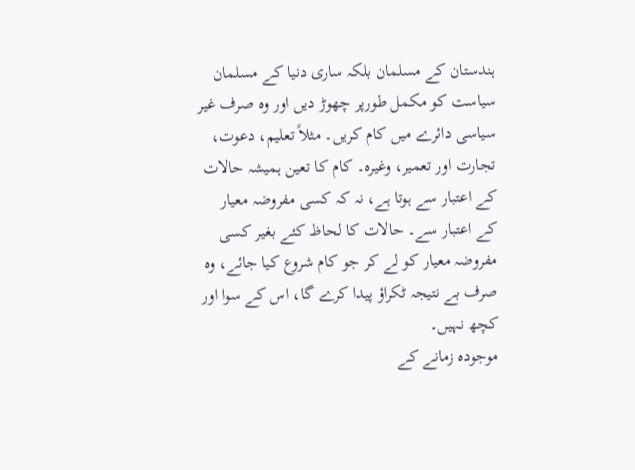ہندستان کے مسلمان بلکہ ساری دنیا کے مسلمان سیاست کو مکمل طورپر چھوڑ دیں اور وہ صرف غیر سیاسی دائرے میں کام کریں۔ مثلاً تعلیم، دعوت، تجارت اور تعمیر، وغیرہ۔ کام کا تعین ہمیشہ حالات کے اعتبار سے ہوتا ہے، نہ کہ کسی مفروضہ معیار کے اعتبار سے۔ حالات کا لحاظ کئے بغیر کسی مفروضہ معیار کو لے کر جو کام شروع کیا جائے، وہ صرف بے نتیجہ ٹکراؤ پیدا کرے گا، اس کے سوا اور کچھ نہیں۔
موجودہ زمانے کے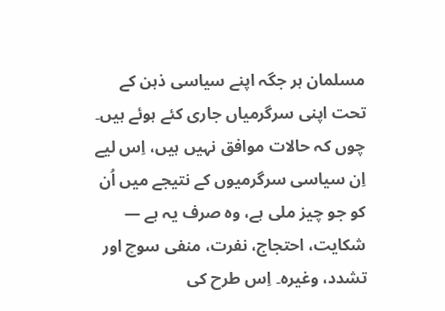مسلمان ہر جگہ اپنے سیاسی ذہن کے تحت اپنی سرگرمیاں جاری کئے ہوئے ہیں۔ چوں کہ حالات موافق نہیں ہیں، اِس لیے اِن سیاسی سرگرمیوں کے نتیجے میں اُن کو جو چیز ملی ہے، وہ صرف یہ ہے — شکایت، احتجاج، نفرت، منفی سوچ اور تشدد، وغیرہ۔ اِس طرح کی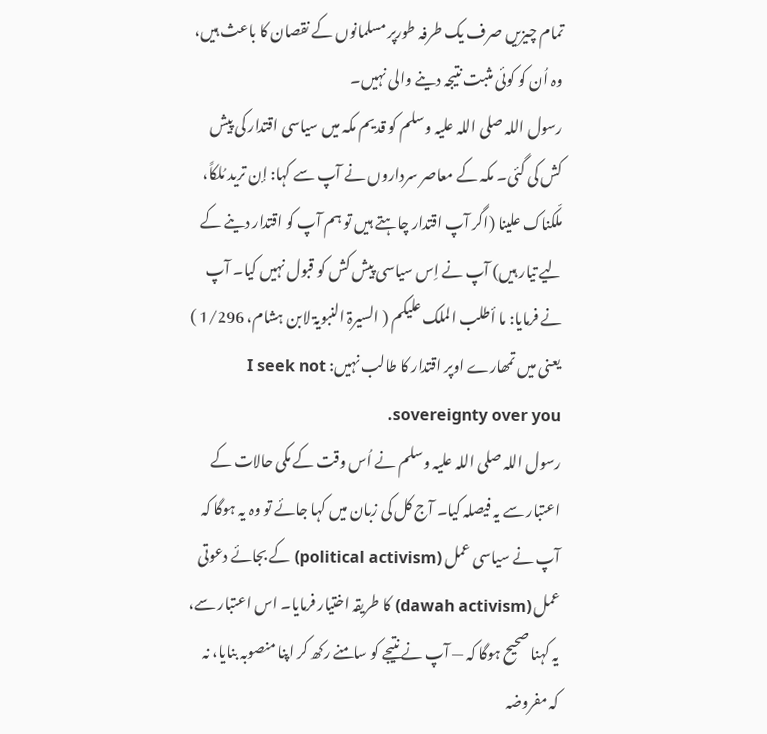تمام چیزیں صرف یک طرفہ طورپر مسلمانوں کے نقصان کا باعث ہیں، وہ اُن کو کوئی مثبت نتیجہ دینے والی نہیں۔
رسول اللہ صلی اللہ علیہ وسلم کو قدیم مکہ میں سیاسی اقتدار کی پیش کش کی گئی۔ مکہ کے معاصر سرداروں نے آپ سے کہا: إن ترید مُلکاً، ملّکناک علینا (اگر آپ اقتدار چاہتے ہیں تو ہم آپ کو اقتدار دینے کے لیے تیار ہیں) آپ نے اِس سیاسی پیش کش کو قبول نہیں کیا۔ آپ نے فرمایا: ما أطلب الملک علیکم ( السیرۃ النبویۃ لابن ہشام، 1/296 ) یعنی میں تمھارے اوپر اقتدار کا طالب نہیں: I seek not sovereignty over you.
رسول اللہ صلی اللہ علیہ وسلم نے اُس وقت کے مکی حالات کے اعتبار سے یہ فیصلہ کیا۔ آج کل کی زبان میں کہا جائے تو وہ یہ ہوگا کہ آپ نے سیاسی عمل (political activism) کے بجائے دعوتی عمل (dawah activism) کا طریقہ اختیار فرمایا۔ اس اعتبار سے، یہ کہنا صحیح ہوگا کہ — آپ نے نتیجے کو سامنے رکھ کر اپنا منصوبہ بنایا، نہ کہ مفروضہ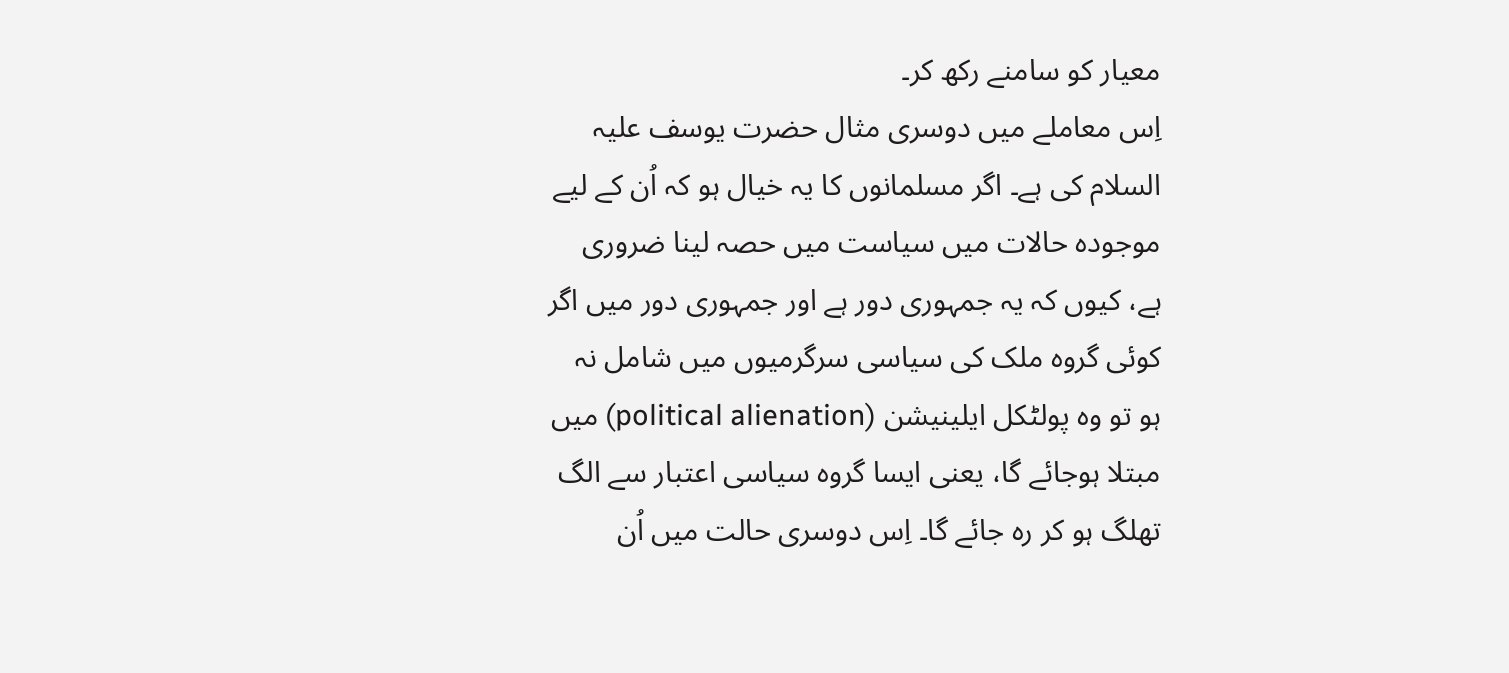معیار کو سامنے رکھ کر۔
اِس معاملے میں دوسری مثال حضرت یوسف علیہ السلام کی ہے۔ اگر مسلمانوں کا یہ خیال ہو کہ اُن کے لیے موجودہ حالات میں سیاست میں حصہ لینا ضروری ہے، کیوں کہ یہ جمہوری دور ہے اور جمہوری دور میں اگر کوئی گروہ ملک کی سیاسی سرگرمیوں میں شامل نہ ہو تو وہ پولٹکل ایلینیشن (political alienation) میں مبتلا ہوجائے گا، یعنی ایسا گروہ سیاسی اعتبار سے الگ تھلگ ہو کر رہ جائے گا۔ اِس دوسری حالت میں اُن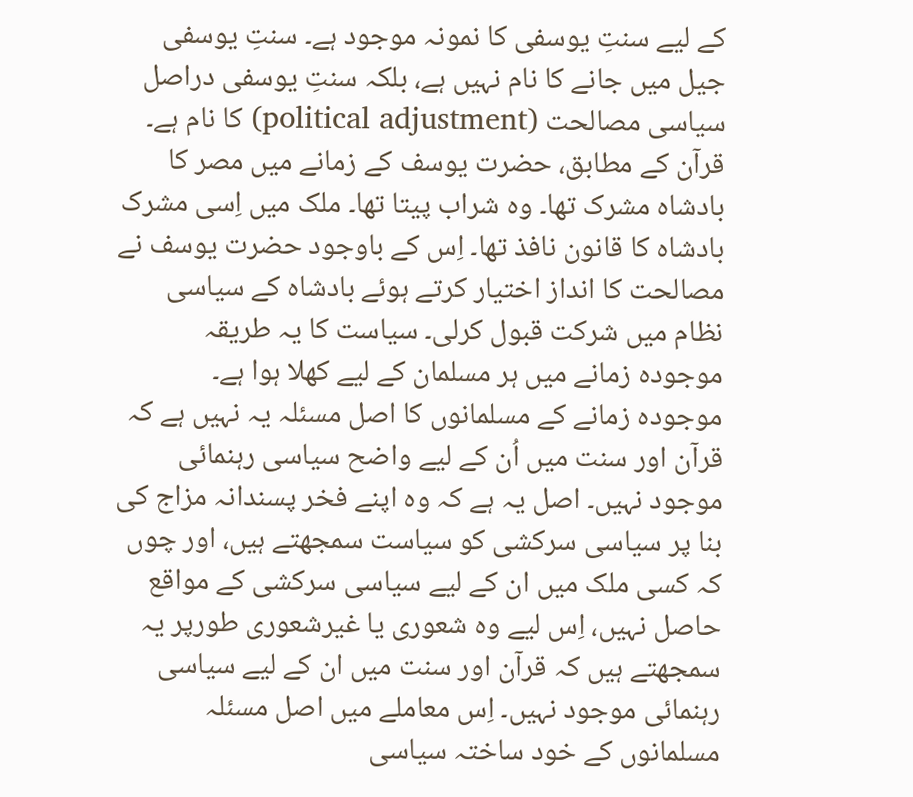کے لیے سنتِ یوسفی کا نمونہ موجود ہے۔ سنتِ یوسفی جیل میں جانے کا نام نہیں ہے، بلکہ سنتِ یوسفی دراصل سیاسی مصالحت (political adjustment) کا نام ہے۔ قرآن کے مطابق، حضرت یوسف کے زمانے میں مصر کا بادشاہ مشرک تھا۔ وہ شراب پیتا تھا۔ ملک میں اِسی مشرک بادشاہ کا قانون نافذ تھا۔ اِس کے باوجود حضرت یوسف نے مصالحت کا انداز اختیار کرتے ہوئے بادشاہ کے سیاسی نظام میں شرکت قبول کرلی۔ سیاست کا یہ طریقہ موجودہ زمانے میں ہر مسلمان کے لیے کھلا ہوا ہے۔
موجودہ زمانے کے مسلمانوں کا اصل مسئلہ یہ نہیں ہے کہ قرآن اور سنت میں اُن کے لیے واضح سیاسی رہنمائی موجود نہیں۔ اصل یہ ہے کہ وہ اپنے فخر پسندانہ مزاج کی بنا پر سیاسی سرکشی کو سیاست سمجھتے ہیں، اور چوں کہ کسی ملک میں ان کے لیے سیاسی سرکشی کے مواقع حاصل نہیں، اِس لیے وہ شعوری یا غیرشعوری طورپر یہ سمجھتے ہیں کہ قرآن اور سنت میں ان کے لیے سیاسی رہنمائی موجود نہیں۔ اِس معاملے میں اصل مسئلہ مسلمانوں کے خود ساختہ سیاسی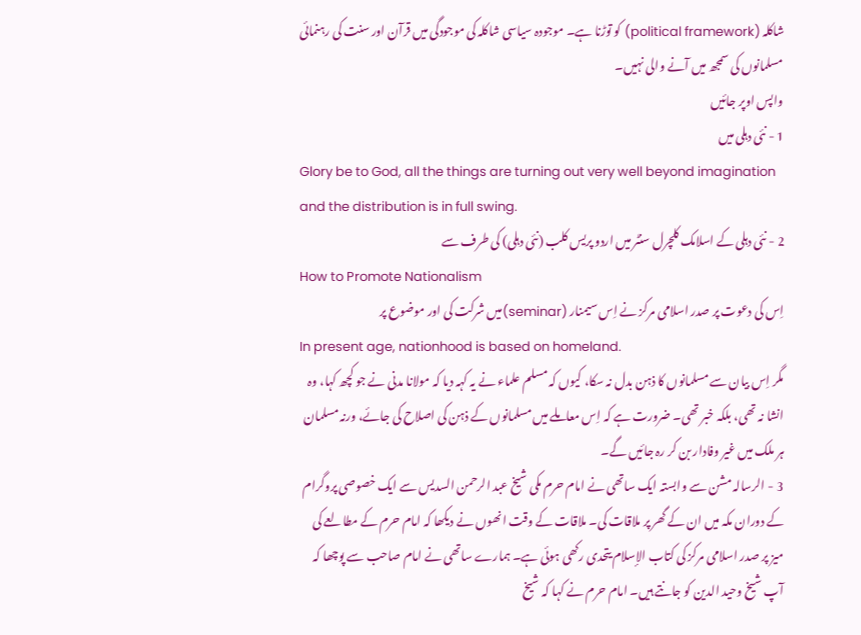شاکلہ (political framework) کو توڑنا ہے۔ موجودہ سیاسی شاکلہ کی موجودگی میں قرآن اور سنت کی رہنمائی مسلمانوں کی سمجھ میں آنے والی نہیں۔
واپس اوپر جائیں
1 - نئی دہلی میں
Glory be to God, all the things are turning out very well beyond imagination and the distribution is in full swing.
2 - نئی دہلی کے اسلامک کلچرل سنٹر میں اردو پریس کلب (نئی دہلی) کی طرف سے
How to Promote Nationalism
اِس کی دعوت پر صدر اسلامی مرکز نے اِس سیمنار (seminar)میں شرکت کی اور موضوع پر
In present age, nationhood is based on homeland.
مگر اِس بیان سے مسلمانوں کا ذہن بدل نہ سکا، کیوں کہ مسلم علماء نے یہ کہہ دیا کہ مولانا مدنی نے جو کچھ کہا، وہ انشا نہ تھی، بلکہ خبر تھی۔ ضرورت ہے کہ اِس معاملے میں مسلمانوں کے ذہن کی اصلاح کی جائے، ورنہ مسلمان ہر ملک میں غیر وفادار بن کر رہ جائیں گے۔
3 - الرسالہ مشن سے وابستہ ایک ساتھی نے امام حرم مکی شیخ عبد الرحمن السدیس سے ایک خصوصی پروگرام کے دوران مکہ میں ان کے گھر پر ملاقات کی۔ ملاقات کے وقت انھوں نے دیکھا کہ امام حرم کے مطالعے کی میز پر صدر اسلامی مرکز کی کتاب الإسلام یتحدی رکھی ہوئی ہے۔ ہمارے ساتھی نے امام صاحب سے پوچھا کہ آپ شیخ وحید الدین کو جانتے ہیں۔ امام حرم نے کہا کہ شیخ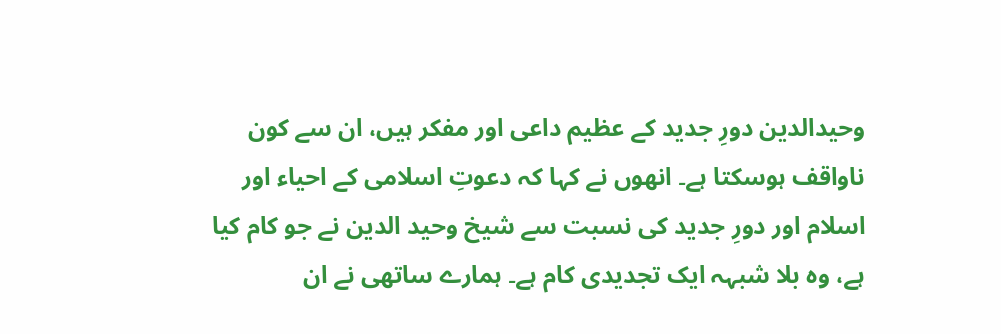وحیدالدین دورِ جدید کے عظیم داعی اور مفکر ہیں، ان سے کون ناواقف ہوسکتا ہے۔ انھوں نے کہا کہ دعوتِ اسلامی کے احیاء اور اسلام اور دورِ جدید کی نسبت سے شیخ وحید الدین نے جو کام کیا ہے، وہ بلا شبہہ ایک تجدیدی کام ہے۔ ہمارے ساتھی نے ان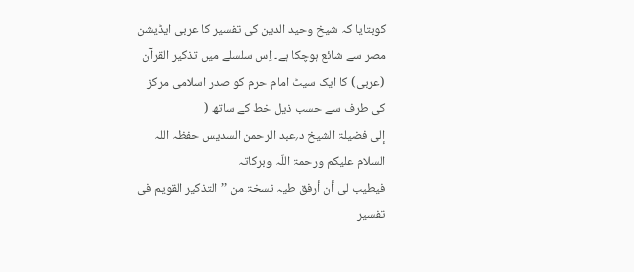کوبتایا کہ شیخ وحید الدین کی تفسیر کا عربی ایڈیشن مصر سے شائع ہوچکا ہے۔ اِس سلسلے میں تذکیر القرآن (عربی) کا ایک سیٹ امام حرم کو صدر اسلامی مرکز کی طرف سے حسب ذیل خط کے ساتھ (
إلی فضیلۃ الشیخ د؍عبد الرحمن السدیس حفظہ اللہ السلام علیکم ورحمۃ اللّہ وبرکاتہ
فیطیب لی أن أرفق طیہ نسخۃ من ’’التذکیر القویم فی تفسیر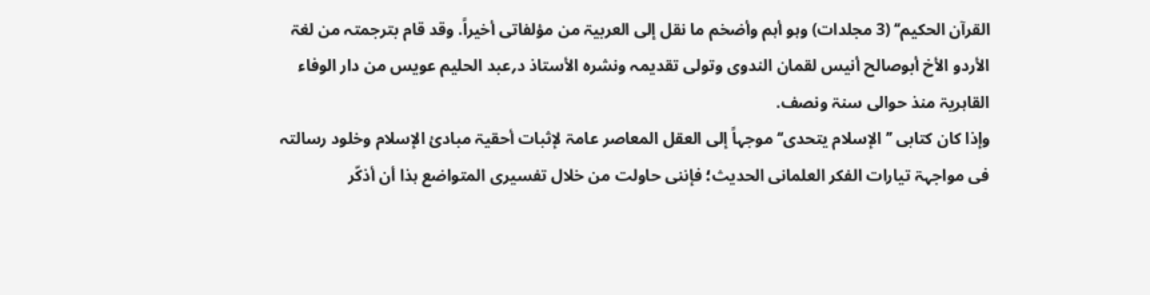القرآن الحکیم‘‘ (3 مجلدات) وہو أہم وأضخم ما نقل إلی العربیۃ من مؤلفاتی أخیراً. وقد قام بترجمتہ من لغۃ الأردو الأخ أبوصالح أنیس لقمان الندوی وتولی تقدیمہ ونشرہ الأستاذ د؍عبد الحلیم عویس من دار الوفاء القاہریۃ منذ حوالی سنۃ ونصف.
وإذا کان کتابی ’’الإسلام یتحدی‘‘ موجہاً إلی العقل المعاصر عامۃ لإثبات أحقیۃ مبادیٔ الإسلام وخلود رسالتہ فی مواجہۃ تیارات الفکر العلمانی الحدیث؛ فإننی حاولت من خلال تفسیری المتواضع ہذا أن أذکّر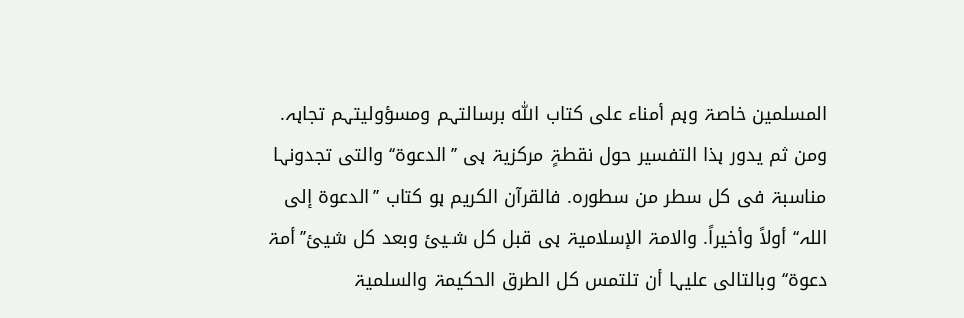المسلمین خاصۃ وہم أمناء علی کتاب اللّٰہ برسالتہم ومسؤولیتہم تجاہہ. ومن ثم یدور ہذا التفسیر حول نقطۃٍ مرکزیۃ ہی ’’الدعوۃ‘‘ والتی تجدونہا مناسبۃ فی کل سطر من سطورہ. فالقرآن الکریم ہو کتاب ’’الدعوۃ إلی اللہ‘‘ أولاً وأخیراً. والامۃ الإسلامیۃ ہی قبل کل شـیئ وبعد کل شیئ’’أمۃ دعوۃ‘‘ وبالتالی علیہا أن تلتمس کل الطرق الحکیمۃ والسلمیۃ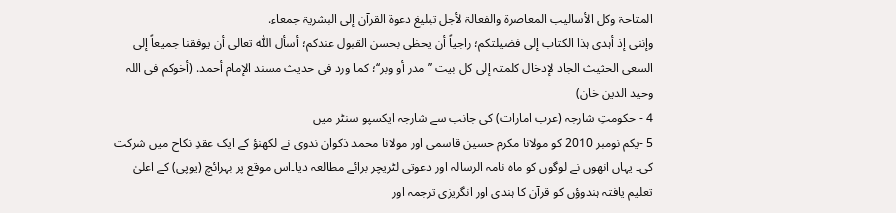المتاحۃ وکل الأسالیب المعاصرۃ والفعالۃ لأجل تبلیغ دعوۃ القرآن إلی البشریۃ جمعاء.
وإننی إذ أہدی ہذا الکتاب إلی فضیلتکم؛ راجیاً أن یحظی بحسن القبول عندکم؛ أسأل اللّٰہ تعالی أن یوفقنا جمیعاً إلی السعی الحثیث الجاد لإدخال کلمتہ إلی کل بیت ’’مدر أو وبر‘‘؛ کما ورد فی حدیث مسند الإمام أحمد. (أخوکم فی اللہ وحید الدین خان)
4 - حکومتِ شارجہ (عرب امارات) کی جانب سے شارجہ ایکسپو سنٹر میں
5 -یکم نومبر 2010 کو مولانا مکرم حسین قاسمی اور مولانا محمد ذکوان ندوی نے لکھنؤ کے ایک عقدِ نکاح میں شرکت کی۔ یہاں انھوں نے لوگوں کو ماہ نامہ الرسالہ اور دعوتی لٹریچر برائے مطالعہ دیا۔اس موقع پر بہرائچ (یوپی) کے اعلیٰ تعلیم یافتہ ہندوؤں کو قرآن کا ہندی اور انگریزی ترجمہ اور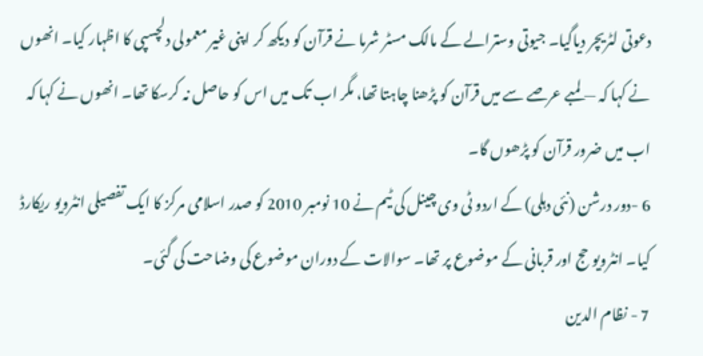دعوتی لٹریچر دیاگیا۔ جیوتی وسترالے کے مالک مسٹر شرما نے قرآن کو دیکھ کر اپنی غیر معمولی دلچسپی کا اظہار کیا۔ انھوں نے کہا کہ — لمبے عرصے سے میں قرآن کو پڑھنا چاہتا تھا، مگر اب تک میں اس کو حاصل نہ کرسکا تھا۔ انھوں نے کہا کہ اب میں ضرور قرآن کو پڑھوں گا۔
6 -دور درشن (نئی دہلی) کے اردو ٹی وی چینل کی ٹیم نے 10 نومبر 2010 کو صدر اسلامی مرکز کا ایک تفصیلی انٹرویو ریکارڈ کیا۔ انٹرویو حج اور قربانی کے موضوع پر تھا۔ سوالات کے دوران موضوع کی وضاحت کی گئی۔
7 - نظام الدین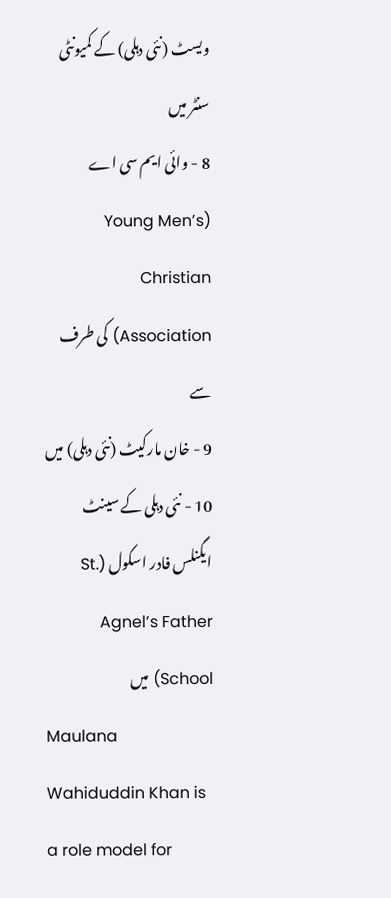ویسٹ (نئی دہلی) کے کمیونٹی سنٹر میں
8 - وائی ایم سی اے (Young Men’s Christian Association) کی طرف سے
9 - خان مارکیٹ (نئی دہلی) میں
10 - نئی دہلی کے سینٹ ایگنلس فادر اسکول (St. Agnel’s Father School) میں
Maulana Wahiduddin Khan is a role model for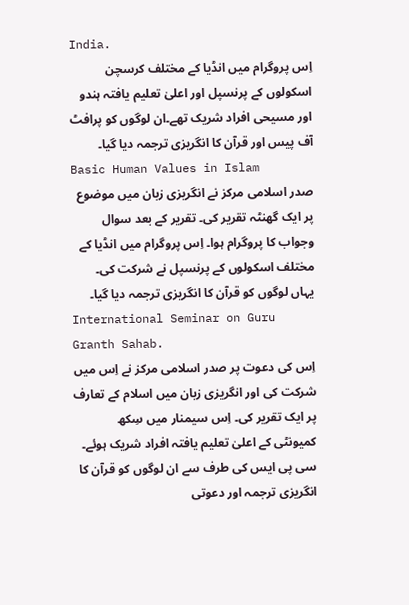India.
اِس پروگرام میں انڈیا کے مختلف کرسچن اسکولوں کے پرنسپل اور اعلیٰ تعلیم یافتہ ہندو اور مسیحی افراد شریک تھے۔ان لوگوں کو پرافٹ آف پیس اور قرآن کا انگریزی ترجمہ دیا گیا۔
Basic Human Values in Islam
صدر اسلامی مرکز نے انگریزی زبان میں موضوع پر ایک گھنٹہ تقریر کی۔ تقریر کے بعد سوال وجواب کا پروگرام ہوا۔ اِس پروگرام میں انڈیا کے مختلف اسکولوں کے پرنسپل نے شرکت کی۔ یہاں لوگوں کو قرآن کا انگریزی ترجمہ دیا گیا۔
International Seminar on Guru Granth Sahab.
اِس کی دعوت پر صدر اسلامی مرکز نے اِس میں شرکت کی اور انگریزی زبان میں اسلام کے تعارف پر ایک تقریر کی۔ اِس سیمنار میں سِکھ کمیونٹی کے اعلیٰ تعلیم یافتہ افراد شریک ہوئے۔ سی پی ایس کی طرف سے ان لوگوں کو قرآن کا انگریزی ترجمہ اور دعوتی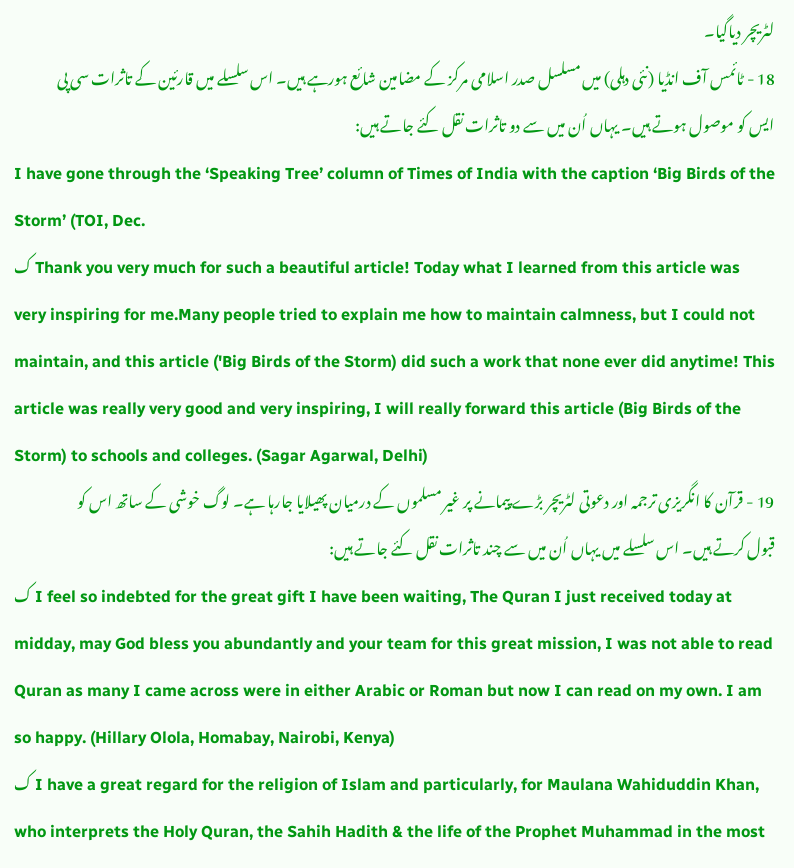لٹریچر دیاگیا۔
18 - ٹائمس آف انڈیا (نئی دہلی) میں مسلسل صدر اسلامی مرکز کے مضامین شائع ہورہے ہیں۔ اس سلسلے میں قارئین کے تاثرات سی پی ایس کو موصول ہوتے ہیں۔ یہاں اُن میں سے دو تاثرات نقل کئے جاتے ہیں:
I have gone through the ‘Speaking Tree’ column of Times of India with the caption ‘Big Birds of the Storm’ (TOI, Dec.
ک Thank you very much for such a beautiful article! Today what I learned from this article was very inspiring for me.Many people tried to explain me how to maintain calmness, but I could not maintain, and this article ('Big Birds of the Storm) did such a work that none ever did anytime! This article was really very good and very inspiring, I will really forward this article (Big Birds of the Storm) to schools and colleges. (Sagar Agarwal, Delhi)
19 - قرآن کا انگریزی ترجمہ اور دعوتی لٹریچر بڑے پیمانے پر غیر مسلموں کے درمیان پھیلایا جارہا ہے۔ لوگ خوشی کے ساتھ اس کو قبول کرتے ہیں۔ اس سلسلے میں یہاں اُن میں سے چند تاثرات نقل کئے جاتے ہیں:
ک I feel so indebted for the great gift I have been waiting, The Quran I just received today at midday, may God bless you abundantly and your team for this great mission, I was not able to read Quran as many I came across were in either Arabic or Roman but now I can read on my own. I am so happy. (Hillary Olola, Homabay, Nairobi, Kenya)
ک I have a great regard for the religion of Islam and particularly, for Maulana Wahiduddin Khan, who interprets the Holy Quran, the Sahih Hadith & the life of the Prophet Muhammad in the most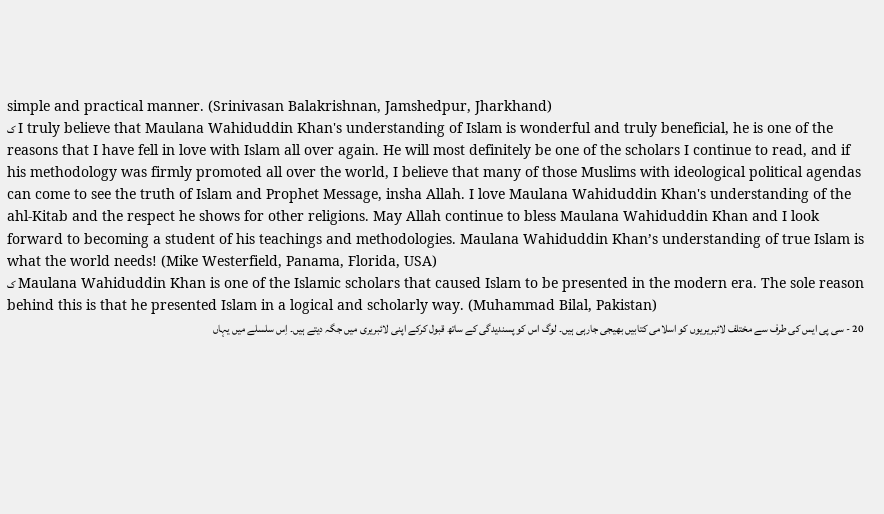simple and practical manner. (Srinivasan Balakrishnan, Jamshedpur, Jharkhand)
ک I truly believe that Maulana Wahiduddin Khan's understanding of Islam is wonderful and truly beneficial, he is one of the reasons that I have fell in love with Islam all over again. He will most definitely be one of the scholars I continue to read, and if his methodology was firmly promoted all over the world, I believe that many of those Muslims with ideological political agendas can come to see the truth of Islam and Prophet Message, insha Allah. I love Maulana Wahiduddin Khan's understanding of the ahl-Kitab and the respect he shows for other religions. May Allah continue to bless Maulana Wahiduddin Khan and I look forward to becoming a student of his teachings and methodologies. Maulana Wahiduddin Khan’s understanding of true Islam is what the world needs! (Mike Westerfield, Panama, Florida, USA)
ک Maulana Wahiduddin Khan is one of the Islamic scholars that caused Islam to be presented in the modern era. The sole reason behind this is that he presented Islam in a logical and scholarly way. (Muhammad Bilal, Pakistan)
20 - سی پی ایس کی طرف سے مختلف لائبریریوں کو اسلامی کتابیں بھیجی جارہی ہیں۔ لوگ اس کو پسندیدگی کے ساتھ قبول کرکے اپنی لائبریری میں جگہ دیتے ہیں۔ اِس سلسلے میں یہاں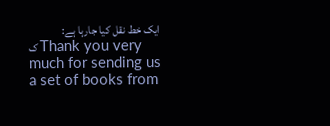ایک خط نقل کیا جارہا ہے:
ک Thank you very much for sending us a set of books from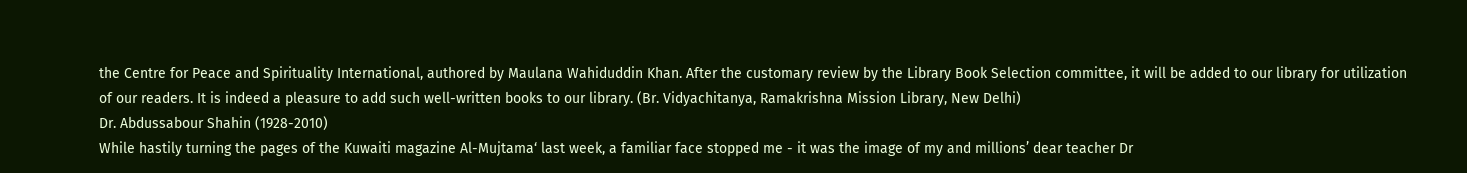the Centre for Peace and Spirituality International, authored by Maulana Wahiduddin Khan. After the customary review by the Library Book Selection committee, it will be added to our library for utilization of our readers. It is indeed a pleasure to add such well-written books to our library. (Br. Vidyachitanya, Ramakrishna Mission Library, New Delhi)
Dr. Abdussabour Shahin (1928-2010)
While hastily turning the pages of the Kuwaiti magazine Al-Mujtama‘ last week, a familiar face stopped me - it was the image of my and millions’ dear teacher Dr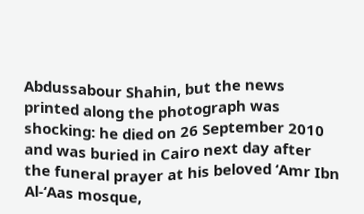Abdussabour Shahin, but the news printed along the photograph was shocking: he died on 26 September 2010 and was buried in Cairo next day after the funeral prayer at his beloved ‘Amr Ibn Al-‘Aas mosque,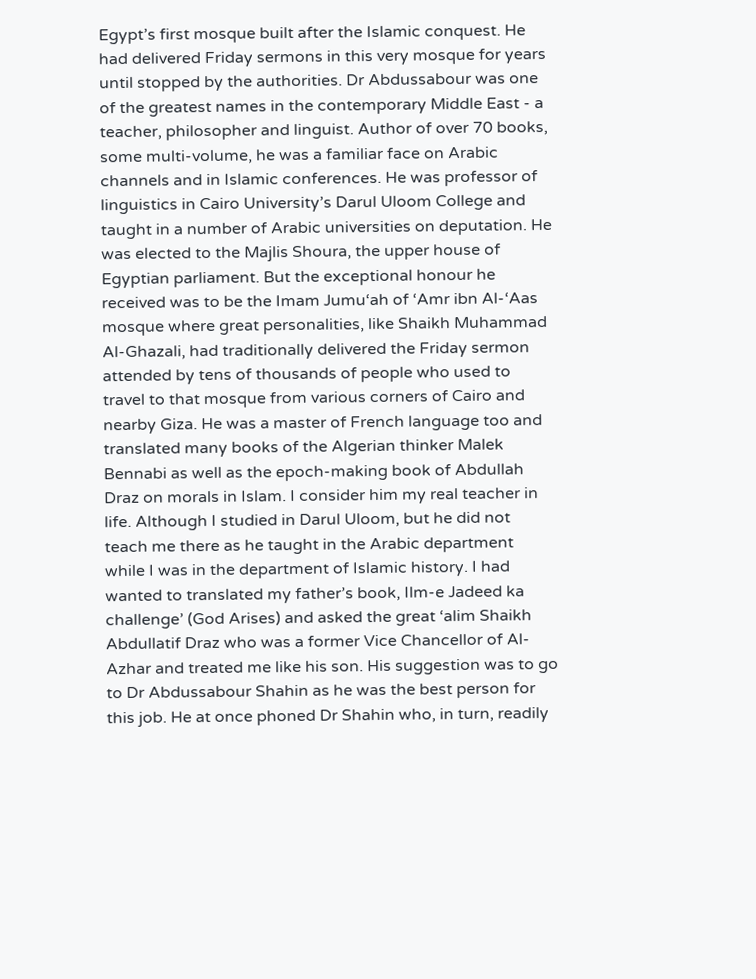Egypt’s first mosque built after the Islamic conquest. He had delivered Friday sermons in this very mosque for years until stopped by the authorities. Dr Abdussabour was one of the greatest names in the contemporary Middle East - a teacher, philosopher and linguist. Author of over 70 books, some multi-volume, he was a familiar face on Arabic channels and in Islamic conferences. He was professor of linguistics in Cairo University’s Darul Uloom College and taught in a number of Arabic universities on deputation. He was elected to the Majlis Shoura, the upper house of Egyptian parliament. But the exceptional honour he received was to be the Imam Jumu‘ah of ‘Amr ibn Al-‘Aas mosque where great personalities, like Shaikh Muhammad Al-Ghazali, had traditionally delivered the Friday sermon attended by tens of thousands of people who used to travel to that mosque from various corners of Cairo and nearby Giza. He was a master of French language too and translated many books of the Algerian thinker Malek Bennabi as well as the epoch-making book of Abdullah Draz on morals in Islam. I consider him my real teacher in life. Although I studied in Darul Uloom, but he did not teach me there as he taught in the Arabic department while I was in the department of Islamic history. I had wanted to translated my father’s book, Ilm-e Jadeed ka challenge’ (God Arises) and asked the great ‘alim Shaikh Abdullatif Draz who was a former Vice Chancellor of Al-Azhar and treated me like his son. His suggestion was to go to Dr Abdussabour Shahin as he was the best person for this job. He at once phoned Dr Shahin who, in turn, readily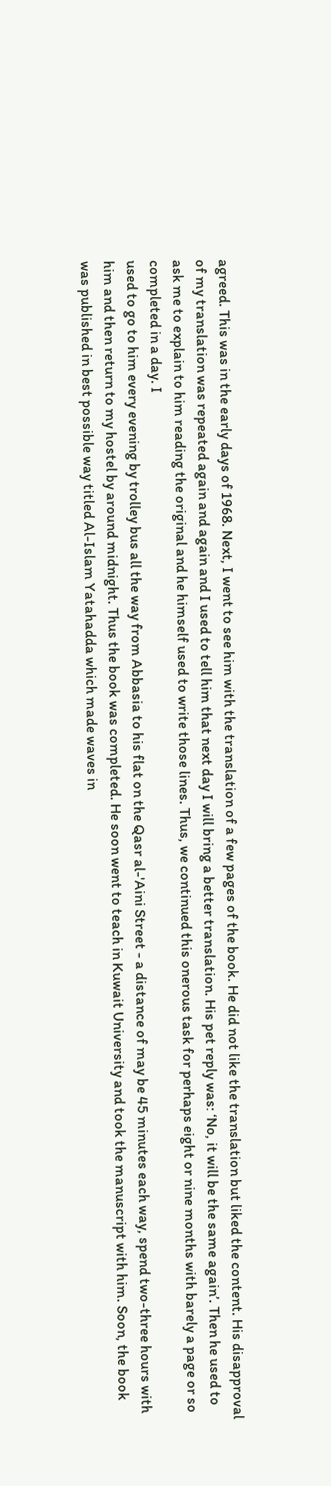agreed. This was in the early days of 1968. Next, I went to see him with the translation of a few pages of the book. He did not like the translation but liked the content. His disapproval of my translation was repeated again and again and I used to tell him that next day I will bring a better translation. His pet reply was: ‘No, it will be the same again’. Then he used to ask me to explain to him reading the original and he himself used to write those lines. Thus, we continued this onerous task for perhaps eight or nine months with barely a page or so completed in a day. I
used to go to him every evening by trolley bus all the way from Abbasia to his flat on the Qasr al-'Aini Street - a distance of may be 45 minutes each way, spend two-three hours with him and then return to my hostel by around midnight. Thus the book was completed. He soon went to teach in Kuwait University and took the manuscript with him. Soon, the book was published in best possible way titled Al-Islam Yatahadda which made waves in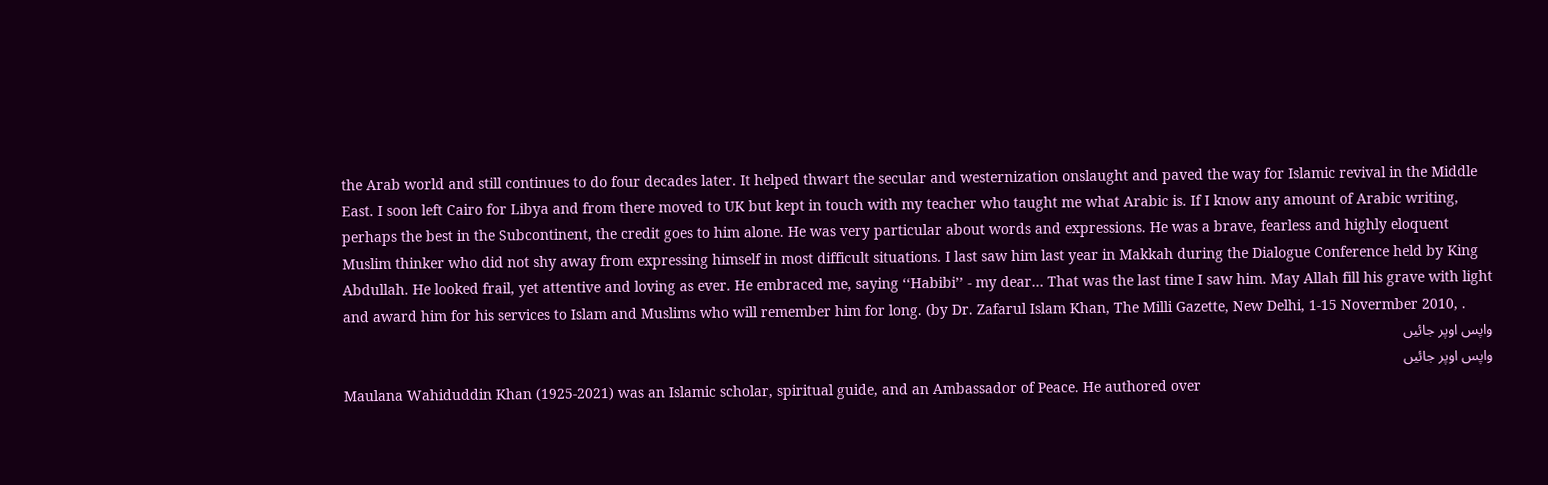the Arab world and still continues to do four decades later. It helped thwart the secular and westernization onslaught and paved the way for Islamic revival in the Middle East. I soon left Cairo for Libya and from there moved to UK but kept in touch with my teacher who taught me what Arabic is. If I know any amount of Arabic writing, perhaps the best in the Subcontinent, the credit goes to him alone. He was very particular about words and expressions. He was a brave, fearless and highly eloquent Muslim thinker who did not shy away from expressing himself in most difficult situations. I last saw him last year in Makkah during the Dialogue Conference held by King Abdullah. He looked frail, yet attentive and loving as ever. He embraced me, saying ‘‘Habibi’’ - my dear… That was the last time I saw him. May Allah fill his grave with light and award him for his services to Islam and Muslims who will remember him for long. (by Dr. Zafarul Islam Khan, The Milli Gazette, New Delhi, 1-15 Novermber 2010, .
واپس اوپر جائیں
واپس اوپر جائیں
Maulana Wahiduddin Khan (1925-2021) was an Islamic scholar, spiritual guide, and an Ambassador of Peace. He authored over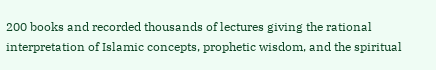200 books and recorded thousands of lectures giving the rational interpretation of Islamic concepts, prophetic wisdom, and the spiritual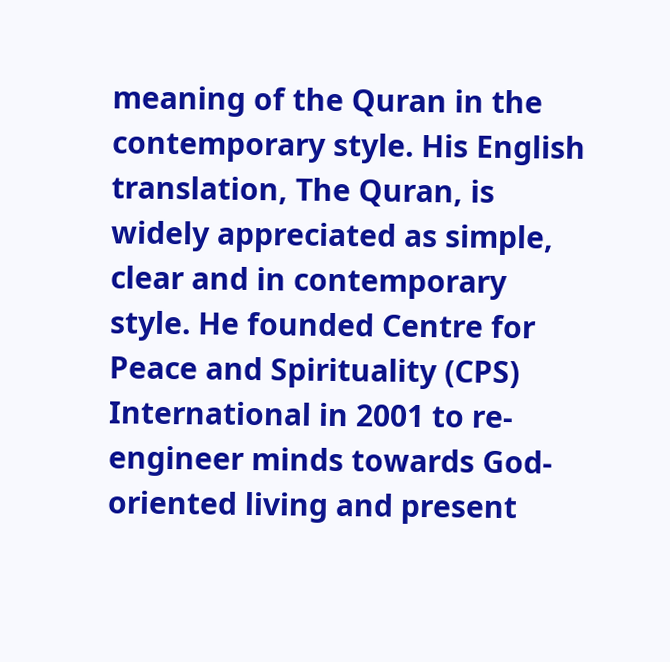meaning of the Quran in the contemporary style. His English translation, The Quran, is widely appreciated as simple, clear and in contemporary style. He founded Centre for Peace and Spirituality (CPS) International in 2001 to re-engineer minds towards God-oriented living and present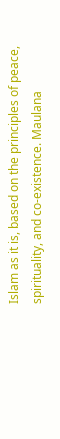Islam as it is, based on the principles of peace, spirituality, and co-existence. Maulana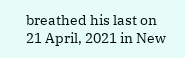breathed his last on 21 April, 2021 in New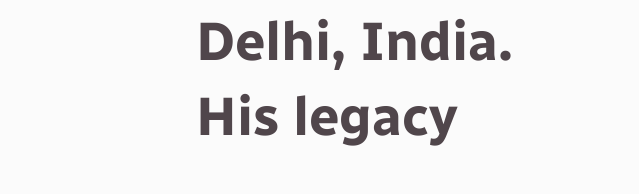Delhi, India. His legacy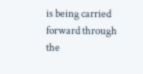is being carried forward through the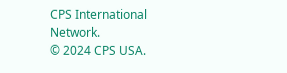CPS International Network.
© 2024 CPS USA.